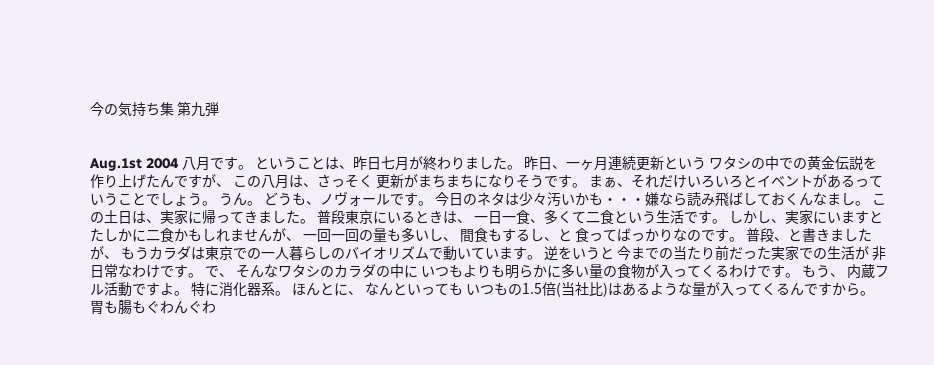今の気持ち集 第九弾


Aug.1st 2004 八月です。 ということは、昨日七月が終わりました。 昨日、一ヶ月連続更新という ワタシの中での黄金伝説を作り上げたんですが、 この八月は、さっそく 更新がまちまちになりそうです。 まぁ、それだけいろいろとイベントがあるっていうことでしょう。 うん。 どうも、ノヴォールです。 今日のネタは少々汚いかも・・・嫌なら読み飛ばしておくんなまし。 この土日は、実家に帰ってきました。 普段東京にいるときは、 一日一食、多くて二食という生活です。 しかし、実家にいますと たしかに二食かもしれませんが、 一回一回の量も多いし、 間食もするし、と 食ってばっかりなのです。 普段、と書きましたが、 もうカラダは東京での一人暮らしのバイオリズムで動いています。 逆をいうと 今までの当たり前だった実家での生活が 非日常なわけです。 で、 そんなワタシのカラダの中に いつもよりも明らかに多い量の食物が入ってくるわけです。 もう、 内蔵フル活動ですよ。 特に消化器系。 ほんとに、 なんといっても いつもの1.5倍(当社比)はあるような量が入ってくるんですから。 胃も腸もぐわんぐわ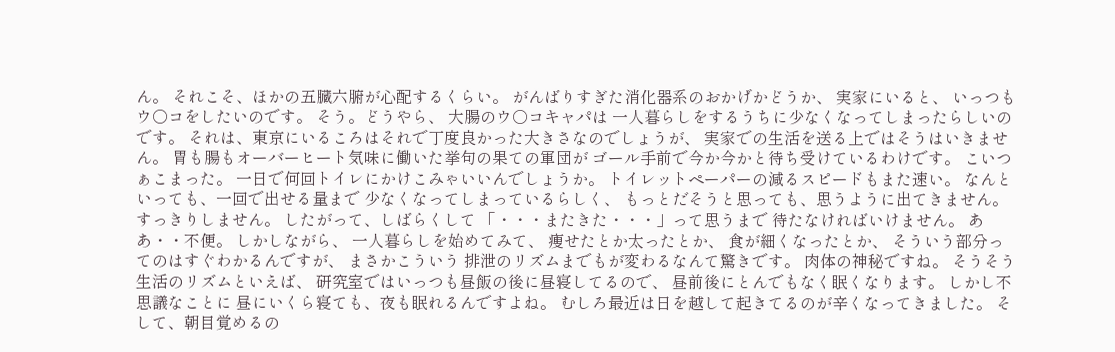ん。 それこそ、ほかの五臓六腑が心配するくらい。 がんばりすぎた消化器系のおかげかどうか、 実家にいると、 いっつもウ○コをしたいのです。 そう。どうやら、 大腸のウ○コキャパは 一人暮らしをするうちに少なくなってしまったらしいのです。 それは、東京にいるころはそれで丁度良かった大きさなのでしょうが、 実家での生活を送る上ではそうはいきません。 胃も腸もオーバーヒート気味に働いた挙句の果ての軍団が ゴール手前で今か今かと待ち受けているわけです。 こいつぁこまった。 一日で何回トイレにかけこみゃいいんでしょうか。 トイレットペーパーの減るスピードもまた速い。 なんといっても、一回で出せる量まで 少なくなってしまっているらしく、 もっとだそうと思っても、思うように出てきません。 すっきりしません。 したがって、しばらくして 「・・・またきた・・・」って思うまで 待たなければいけません。 ああ・・不便。 しかしながら、 一人暮らしを始めてみて、 痩せたとか太ったとか、 食が細くなったとか、 そういう部分ってのはすぐわかるんですが、 まさかこういう 排泄のリズムまでもが変わるなんて驚きです。 肉体の神秘ですね。 そうそう生活のリズムといえば、 研究室ではいっつも昼飯の後に昼寝してるので、 昼前後にとんでもなく眠くなります。 しかし不思議なことに 昼にいくら寝ても、夜も眠れるんですよね。 むしろ最近は日を越して起きてるのが辛くなってきました。 そして、朝目覚めるの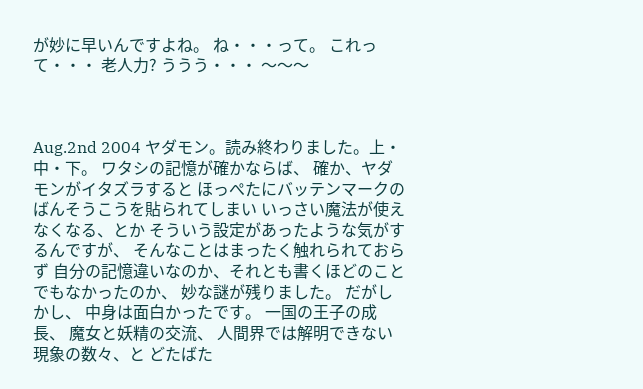が妙に早いんですよね。 ね・・・って。 これって・・・ 老人力? ううう・・・ 〜〜〜



Aug.2nd 2004 ヤダモン。読み終わりました。上・中・下。 ワタシの記憶が確かならば、 確か、ヤダモンがイタズラすると ほっぺたにバッテンマークのばんそうこうを貼られてしまい いっさい魔法が使えなくなる、とか そういう設定があったような気がするんですが、 そんなことはまったく触れられておらず 自分の記憶違いなのか、それとも書くほどのことでもなかったのか、 妙な謎が残りました。 だがしかし、 中身は面白かったです。 一国の王子の成長、 魔女と妖精の交流、 人間界では解明できない現象の数々、と どたばた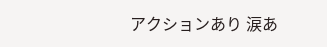アクションあり 涙あ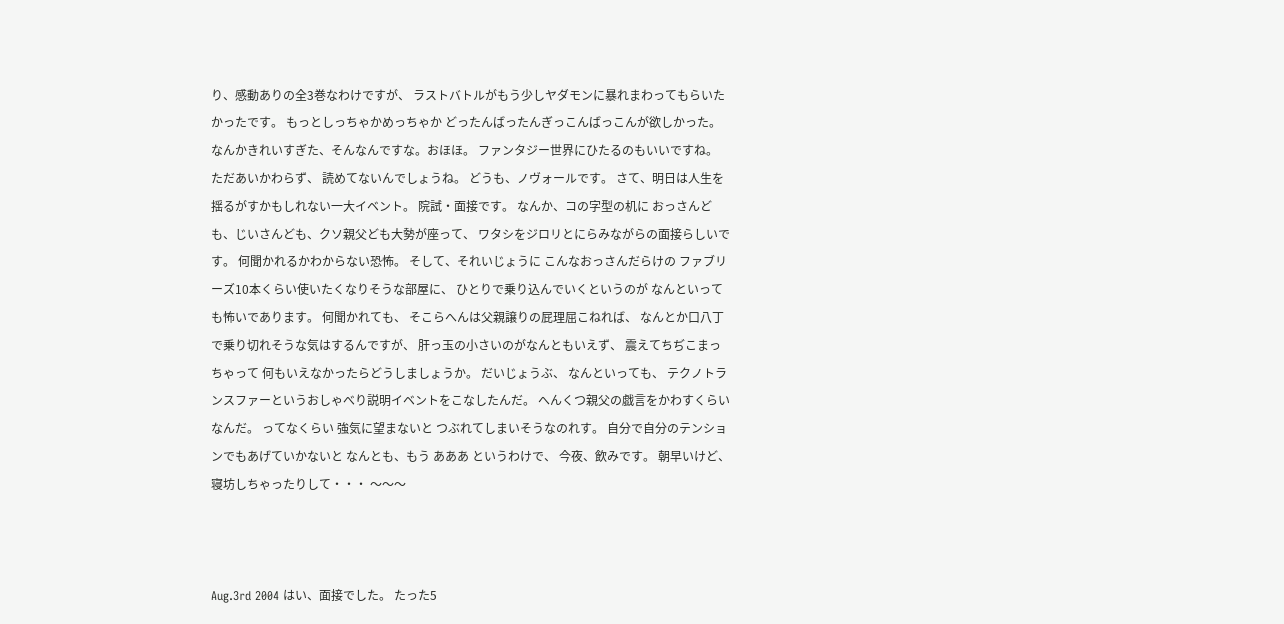り、感動ありの全3巻なわけですが、 ラストバトルがもう少しヤダモンに暴れまわってもらいたかったです。 もっとしっちゃかめっちゃか どったんばったんぎっこんばっこんが欲しかった。 なんかきれいすぎた、そんなんですな。おほほ。 ファンタジー世界にひたるのもいいですね。 ただあいかわらず、 読めてないんでしょうね。 どうも、ノヴォールです。 さて、明日は人生を揺るがすかもしれない一大イベント。 院試・面接です。 なんか、コの字型の机に おっさんども、じいさんども、クソ親父ども大勢が座って、 ワタシをジロリとにらみながらの面接らしいです。 何聞かれるかわからない恐怖。 そして、それいじょうに こんなおっさんだらけの ファブリーズ10本くらい使いたくなりそうな部屋に、 ひとりで乗り込んでいくというのが なんといっても怖いであります。 何聞かれても、 そこらへんは父親譲りの屁理屈こねれば、 なんとか口八丁で乗り切れそうな気はするんですが、 肝っ玉の小さいのがなんともいえず、 震えてちぢこまっちゃって 何もいえなかったらどうしましょうか。 だいじょうぶ、 なんといっても、 テクノトランスファーというおしゃべり説明イベントをこなしたんだ。 へんくつ親父の戯言をかわすくらいなんだ。 ってなくらい 強気に望まないと つぶれてしまいそうなのれす。 自分で自分のテンションでもあげていかないと なんとも、もう あああ というわけで、 今夜、飲みです。 朝早いけど、寝坊しちゃったりして・・・ 〜〜〜



Aug.3rd 2004 はい、面接でした。 たった5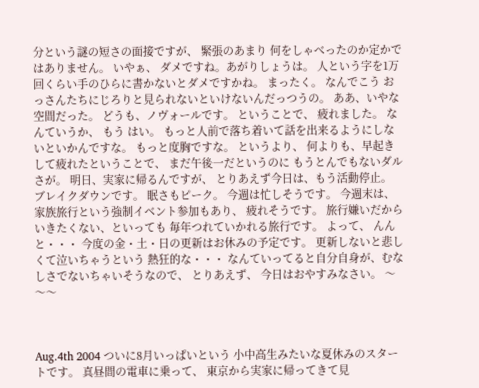分という謎の短さの面接ですが、 緊張のあまり 何をしゃべったのか定かではありません。 いやぁ、 ダメですね。あがりしょうは。 人という字を1万回くらい手のひらに書かないとダメですかね。 まったく。 なんでこう おっさんたちにじろりと見られないといけないんだっつうの。 ああ、いやな空間だった。 どうも、ノヴォールです。 ということで、 疲れました。 なんていうか、 もう はい。 もっと人前で落ち着いて話を出来るようにしないといかんですな。 もっと度胸ですな。 というより、 何よりも、早起きして疲れたということで、 まだ午後一だというのに もうとんでもないダルさが。 明日、実家に帰るんですが、 とりあえず今日は、もう活動停止。 ブレイクダウンです。 眠さもピーク。 今週は忙しそうです。 今週末は、 家族旅行という強制イベント参加もあり、 疲れそうです。 旅行嫌いだからいきたくない、といっても 毎年つれていかれる旅行です。 よって、 んんと・・・ 今度の金・土・日の更新はお休みの予定です。 更新しないと悲しくて泣いちゃうという 熱狂的な・・・ なんていってると自分自身が、むなしさでないちゃいそうなので、 とりあえず、 今日はおやすみなさい。 〜〜〜



Aug.4th 2004 ついに8月いっぱいという 小中高生みたいな夏休みのスタートです。 真昼間の電車に乗って、 東京から実家に帰ってきて見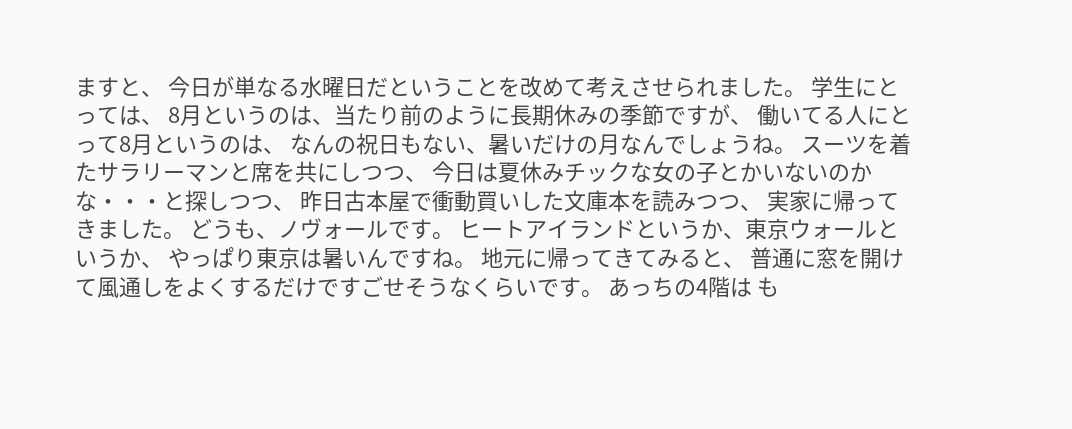ますと、 今日が単なる水曜日だということを改めて考えさせられました。 学生にとっては、 8月というのは、当たり前のように長期休みの季節ですが、 働いてる人にとって8月というのは、 なんの祝日もない、暑いだけの月なんでしょうね。 スーツを着たサラリーマンと席を共にしつつ、 今日は夏休みチックな女の子とかいないのかな・・・と探しつつ、 昨日古本屋で衝動買いした文庫本を読みつつ、 実家に帰ってきました。 どうも、ノヴォールです。 ヒートアイランドというか、東京ウォールというか、 やっぱり東京は暑いんですね。 地元に帰ってきてみると、 普通に窓を開けて風通しをよくするだけですごせそうなくらいです。 あっちの4階は も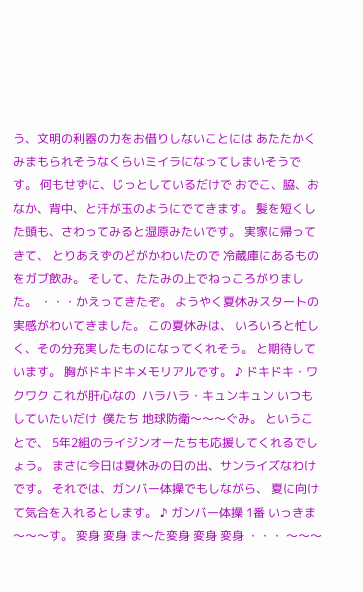う、文明の利器の力をお借りしないことには あたたかくみまもられそうなくらいミイラになってしまいそうです。 何もせずに、じっとしているだけで おでこ、脇、おなか、背中、と汗が玉のようにでてきます。 髪を短くした頭も、さわってみると湿原みたいです。 実家に帰ってきて、 とりあえずのどがかわいたので 冷蔵庫にあるものをガブ飲み。 そして、たたみの上でねっころがりました。 ・・・かえってきたぞ。 ようやく夏休みスタートの実感がわいてきました。 この夏休みは、 いろいろと忙しく、その分充実したものになってくれそう。 と期待しています。 胸がドキドキメモリアルです。 ♪ ドキドキ・ワクワク これが肝心なの  ハラハラ・キュンキュン いつもしていたいだけ  僕たち 地球防衛〜〜〜ぐみ。 ということで、 5年2組のライジンオーたちも応援してくれるでしょう。 まさに今日は夏休みの日の出、サンライズなわけです。 それでは、ガンバー体操でもしながら、 夏に向けて気合を入れるとします。 ♪ ガンバー体操 1番 いっきま〜〜〜す。 変身 変身 ま〜た変身 変身 変身 ・・・ 〜〜〜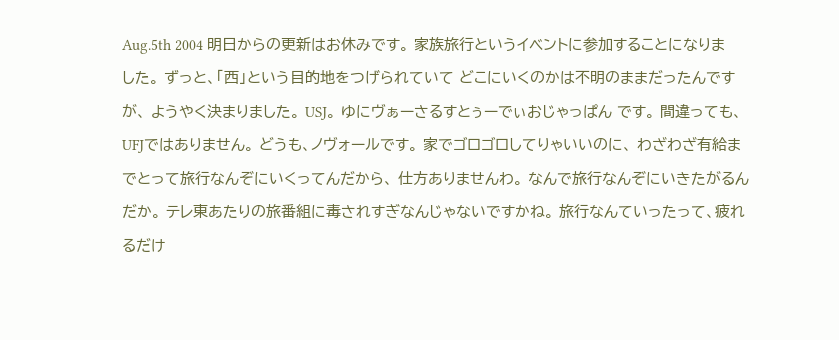Aug.5th 2004 明日からの更新はお休みです。 家族旅行というイベントに参加することになりました。 ずっと、「西」という目的地をつげられていて どこにいくのかは不明のままだったんですが、 ようやく決まりました。 USJ。 ゆにヴぁーさるすとぅーでぃおじゃっぱん です。 間違っても、UFJではありません。 どうも、ノヴォールです。 家でゴロゴロしてりゃいいのに、 わざわざ有給までとって旅行なんぞにいくってんだから、 仕方ありませんわ。 なんで旅行なんぞにいきたがるんだか。 テレ東あたりの旅番組に毒されすぎなんじゃないですかね。 旅行なんていったって、疲れるだけ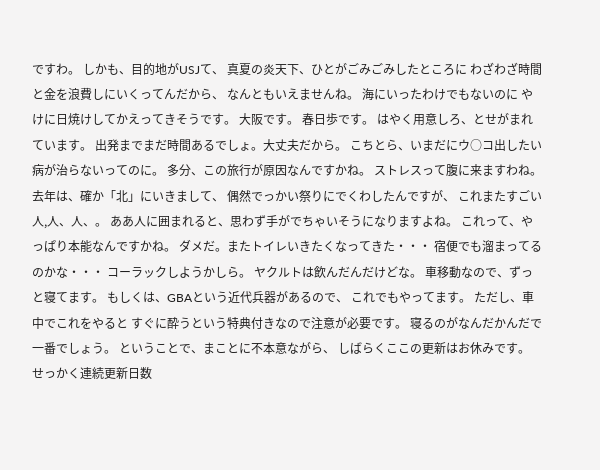ですわ。 しかも、目的地がUSJて、 真夏の炎天下、ひとがごみごみしたところに わざわざ時間と金を浪費しにいくってんだから、 なんともいえませんね。 海にいったわけでもないのに やけに日焼けしてかえってきそうです。 大阪です。 春日歩です。 はやく用意しろ、とせがまれています。 出発までまだ時間あるでしょ。大丈夫だから。 こちとら、いまだにウ○コ出したい病が治らないってのに。 多分、この旅行が原因なんですかね。 ストレスって腹に来ますわね。 去年は、確か「北」にいきまして、 偶然でっかい祭りにでくわしたんですが、 これまたすごい人,人、人、。 ああ人に囲まれると、思わず手がでちゃいそうになりますよね。 これって、やっぱり本能なんですかね。 ダメだ。またトイレいきたくなってきた・・・ 宿便でも溜まってるのかな・・・ コーラックしようかしら。 ヤクルトは飲んだんだけどな。 車移動なので、ずっと寝てます。 もしくは、GBAという近代兵器があるので、 これでもやってます。 ただし、車中でこれをやると すぐに酔うという特典付きなので注意が必要です。 寝るのがなんだかんだで一番でしょう。 ということで、まことに不本意ながら、 しばらくここの更新はお休みです。 せっかく連続更新日数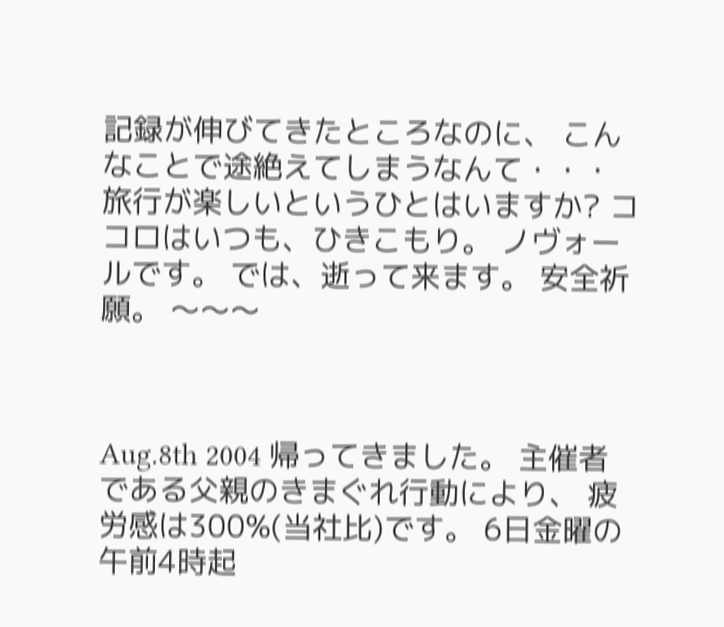記録が伸びてきたところなのに、 こんなことで途絶えてしまうなんて・・・ 旅行が楽しいというひとはいますか? ココロはいつも、ひきこもり。 ノヴォールです。 では、逝って来ます。 安全祈願。 〜〜〜



Aug.8th 2004 帰ってきました。 主催者である父親のきまぐれ行動により、 疲労感は300%(当社比)です。 6日金曜の午前4時起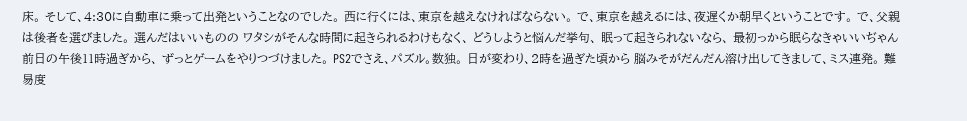床。 そして、4:30に自動車に乗って出発ということなのでした。 西に行くには、東京を越えなければならない。 で、東京を越えるには、夜遅くか朝早くということです。 で、父親は後者を選びました。 選んだはいいものの ワタシがそんな時間に起きられるわけもなく、 どうしようと悩んだ挙句、 眠って起きられないなら、 最初っから眠らなきゃいいぢゃん 前日の午後11時過ぎから、 ずっとゲームをやりつづけました。 PS2でさえ、パズル。数独。 日が変わり、2時を過ぎた頃から 脳みそがだんだん溶け出してきまして、ミス連発。 難易度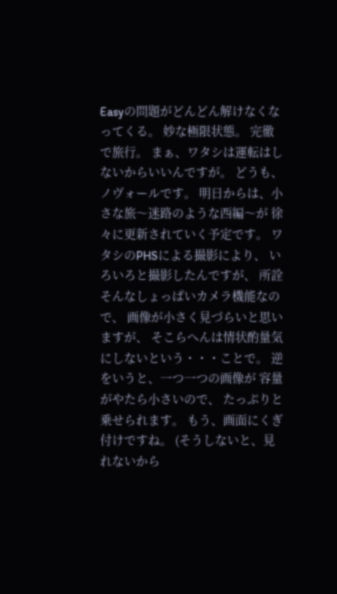Easyの問題がどんどん解けなくなってくる。 妙な極限状態。 完徹で旅行。 まぁ、ワタシは運転はしないからいいんですが。 どうも、ノヴォールです。 明日からは、小さな旅〜迷路のような西編〜が 徐々に更新されていく予定です。 ワタシのPHSによる撮影により、 いろいろと撮影したんですが、 所詮そんなしょっぱいカメラ機能なので、 画像が小さく見づらいと思いますが、 そこらへんは情状酌量気にしないという・・・ことで。 逆をいうと、一つ一つの画像が 容量がやたら小さいので、 たっぷりと乗せられます。 もう、画面にくぎ付けですね。 (そうしないと、見れないから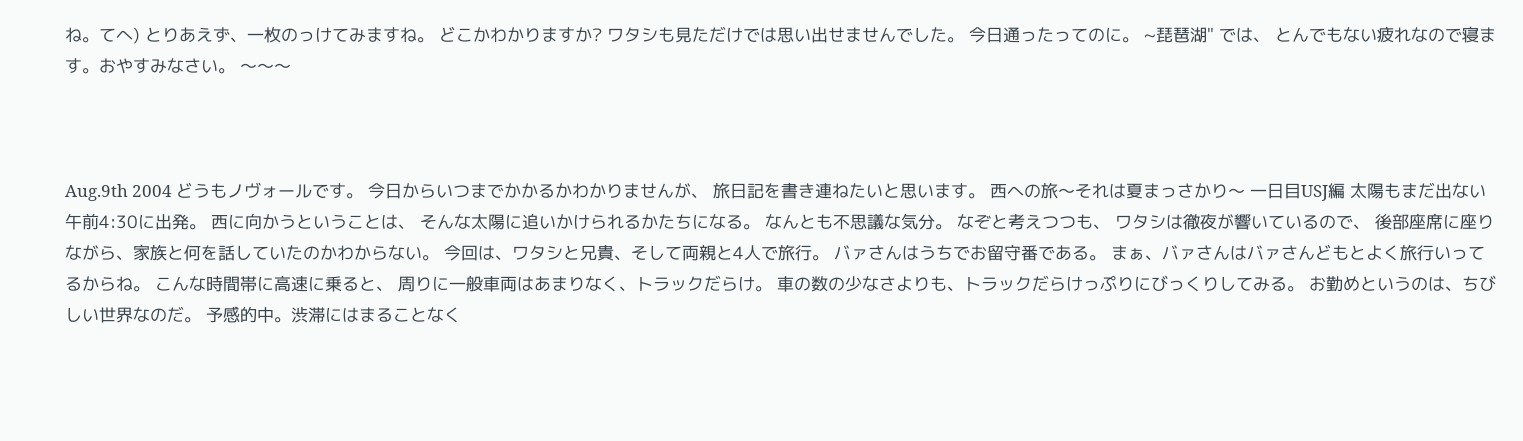ね。てへ) とりあえず、一枚のっけてみますね。 どこかわかりますか? ワタシも見ただけでは思い出せませんでした。 今日通ったってのに。 ~琵琶湖" では、 とんでもない疲れなので寝ます。おやすみなさい。 〜〜〜



Aug.9th 2004 どうもノヴォールです。 今日からいつまでかかるかわかりませんが、 旅日記を書き連ねたいと思います。 西への旅〜それは夏まっさかり〜 一日目USJ編 太陽もまだ出ない午前4:30に出発。 西に向かうということは、 そんな太陽に追いかけられるかたちになる。 なんとも不思議な気分。 なぞと考えつつも、 ワタシは徹夜が響いているので、 後部座席に座りながら、家族と何を話していたのかわからない。 今回は、ワタシと兄貴、そして両親と4人で旅行。 バァさんはうちでお留守番である。 まぁ、バァさんはバァさんどもとよく旅行いってるからね。 こんな時間帯に高速に乗ると、 周りに一般車両はあまりなく、トラックだらけ。 車の数の少なさよりも、トラックだらけっぷりにびっくりしてみる。 お勤めというのは、ちびしい世界なのだ。 予感的中。渋滞にはまることなく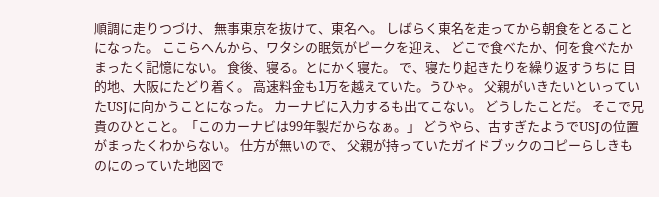順調に走りつづけ、 無事東京を抜けて、東名へ。 しばらく東名を走ってから朝食をとることになった。 ここらへんから、ワタシの眠気がピークを迎え、 どこで食べたか、何を食べたかまったく記憶にない。 食後、寝る。とにかく寝た。 で、寝たり起きたりを繰り返すうちに 目的地、大阪にたどり着く。 高速料金も1万を越えていた。うひゃ。 父親がいきたいといっていたUSJに向かうことになった。 カーナビに入力するも出てこない。 どうしたことだ。 そこで兄貴のひとこと。「このカーナビは99年製だからなぁ。」 どうやら、古すぎたようでUSJの位置がまったくわからない。 仕方が無いので、 父親が持っていたガイドブックのコピーらしきものにのっていた地図で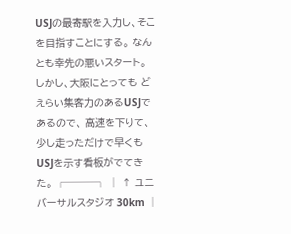USJの最寄駅を入力し、そこを目指すことにする。 なんとも幸先の悪いスタート。 しかし、大阪にとっても どえらい集客力のあるUSJであるので、 高速を下りて、少し走っただけで早くもUSJを示す看板がでてきた。 ┌───┐ │ ↑ ユニバーサルスタジオ 30km │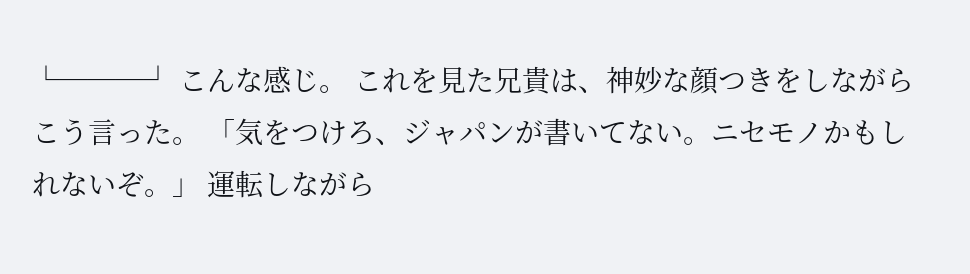└───┘ こんな感じ。 これを見た兄貴は、神妙な顔つきをしながらこう言った。 「気をつけろ、ジャパンが書いてない。ニセモノかもしれないぞ。」 運転しながら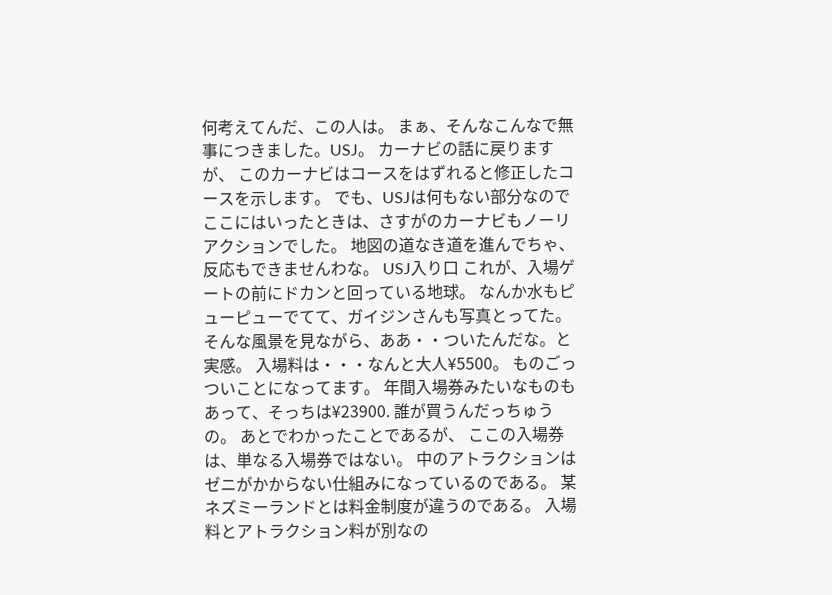何考えてんだ、この人は。 まぁ、そんなこんなで無事につきました。USJ。 カーナビの話に戻りますが、 このカーナビはコースをはずれると修正したコースを示します。 でも、USJは何もない部分なので ここにはいったときは、さすがのカーナビもノーリアクションでした。 地図の道なき道を進んでちゃ、反応もできませんわな。 USJ入り口 これが、入場ゲートの前にドカンと回っている地球。 なんか水もピューピューでてて、ガイジンさんも写真とってた。 そんな風景を見ながら、ああ・・ついたんだな。と実感。 入場料は・・・なんと大人¥5500。 ものごっついことになってます。 年間入場券みたいなものもあって、そっちは¥23900. 誰が買うんだっちゅうの。 あとでわかったことであるが、 ここの入場券は、単なる入場券ではない。 中のアトラクションはゼニがかからない仕組みになっているのである。 某ネズミーランドとは料金制度が違うのである。 入場料とアトラクション料が別なの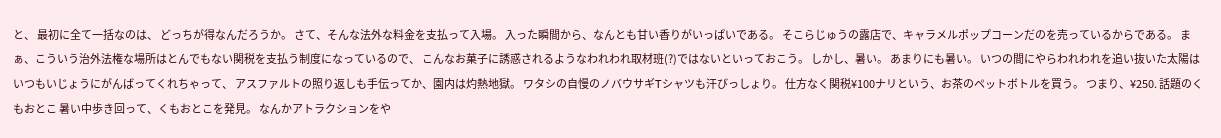と、 最初に全て一括なのは、 どっちが得なんだろうか。 さて、そんな法外な料金を支払って入場。 入った瞬間から、なんとも甘い香りがいっぱいである。 そこらじゅうの露店で、キャラメルポップコーンだのを売っているからである。 まぁ、こういう治外法権な場所はとんでもない関税を支払う制度になっているので、 こんなお菓子に誘惑されるようなわれわれ取材班(?)ではないといっておこう。 しかし、暑い。 あまりにも暑い。 いつの間にやらわれわれを追い抜いた太陽は いつもいじょうにがんばってくれちゃって、 アスファルトの照り返しも手伝ってか、園内は灼熱地獄。 ワタシの自慢のノバウサギTシャツも汗びっしょり。 仕方なく関税¥100ナリという、お茶のペットボトルを買う。 つまり、¥250. 話題のくもおとこ 暑い中歩き回って、くもおとこを発見。 なんかアトラクションをや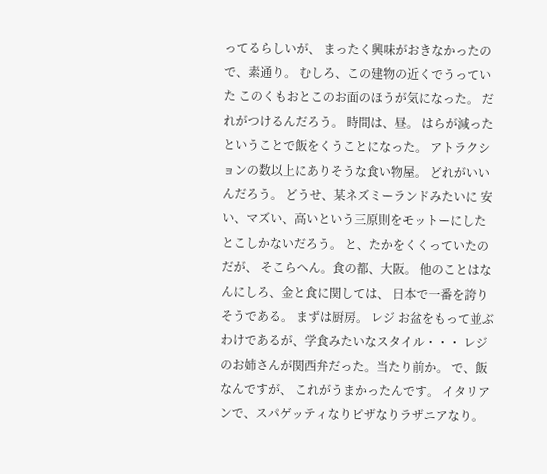ってるらしいが、 まったく興味がおきなかったので、素通り。 むしろ、この建物の近くでうっていた このくもおとこのお面のほうが気になった。 だれがつけるんだろう。 時間は、昼。 はらが減ったということで飯をくうことになった。 アトラクションの数以上にありそうな食い物屋。 どれがいいんだろう。 どうせ、某ネズミーランドみたいに 安い、マズい、高いという三原則をモットーにしたとこしかないだろう。 と、たかをくくっていたのだが、 そこらへん。食の都、大阪。 他のことはなんにしろ、金と食に関しては、 日本で一番を誇りそうである。 まずは厨房。 レジ お盆をもって並ぶわけであるが、学食みたいなスタイル・・・ レジのお姉さんが関西弁だった。当たり前か。 で、飯なんですが、 これがうまかったんです。 イタリアンで、スパゲッティなりピザなりラザニアなり。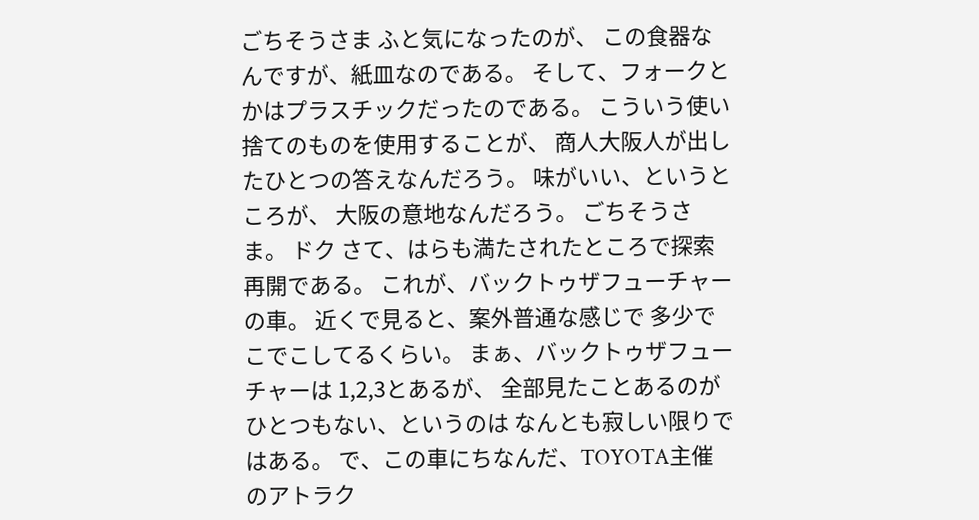ごちそうさま ふと気になったのが、 この食器なんですが、紙皿なのである。 そして、フォークとかはプラスチックだったのである。 こういう使い捨てのものを使用することが、 商人大阪人が出したひとつの答えなんだろう。 味がいい、というところが、 大阪の意地なんだろう。 ごちそうさま。 ドク さて、はらも満たされたところで探索再開である。 これが、バックトゥザフューチャーの車。 近くで見ると、案外普通な感じで 多少でこでこしてるくらい。 まぁ、バックトゥザフューチャーは 1,2,3とあるが、 全部見たことあるのがひとつもない、というのは なんとも寂しい限りではある。 で、この車にちなんだ、TOYOTA主催のアトラク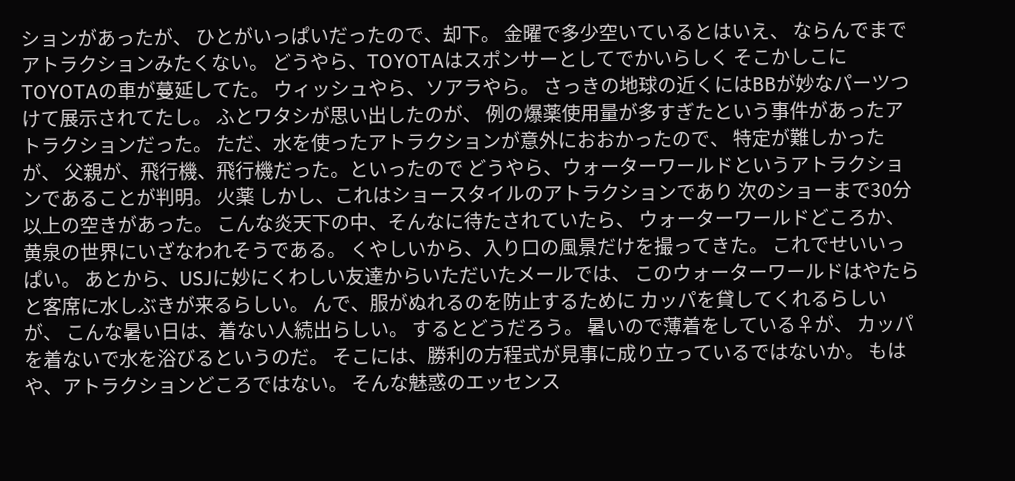ションがあったが、 ひとがいっぱいだったので、却下。 金曜で多少空いているとはいえ、 ならんでまでアトラクションみたくない。 どうやら、TOYOTAはスポンサーとしてでかいらしく そこかしこにTOYOTAの車が蔓延してた。 ウィッシュやら、ソアラやら。 さっきの地球の近くにはBBが妙なパーツつけて展示されてたし。 ふとワタシが思い出したのが、 例の爆薬使用量が多すぎたという事件があったアトラクションだった。 ただ、水を使ったアトラクションが意外におおかったので、 特定が難しかったが、 父親が、飛行機、飛行機だった。といったので どうやら、ウォーターワールドというアトラクションであることが判明。 火薬 しかし、これはショースタイルのアトラクションであり 次のショーまで30分以上の空きがあった。 こんな炎天下の中、そんなに待たされていたら、 ウォーターワールドどころか、黄泉の世界にいざなわれそうである。 くやしいから、入り口の風景だけを撮ってきた。 これでせいいっぱい。 あとから、USJに妙にくわしい友達からいただいたメールでは、 このウォーターワールドはやたらと客席に水しぶきが来るらしい。 んで、服がぬれるのを防止するために カッパを貸してくれるらしいが、 こんな暑い日は、着ない人続出らしい。 するとどうだろう。 暑いので薄着をしている♀が、 カッパを着ないで水を浴びるというのだ。 そこには、勝利の方程式が見事に成り立っているではないか。 もはや、アトラクションどころではない。 そんな魅惑のエッセンス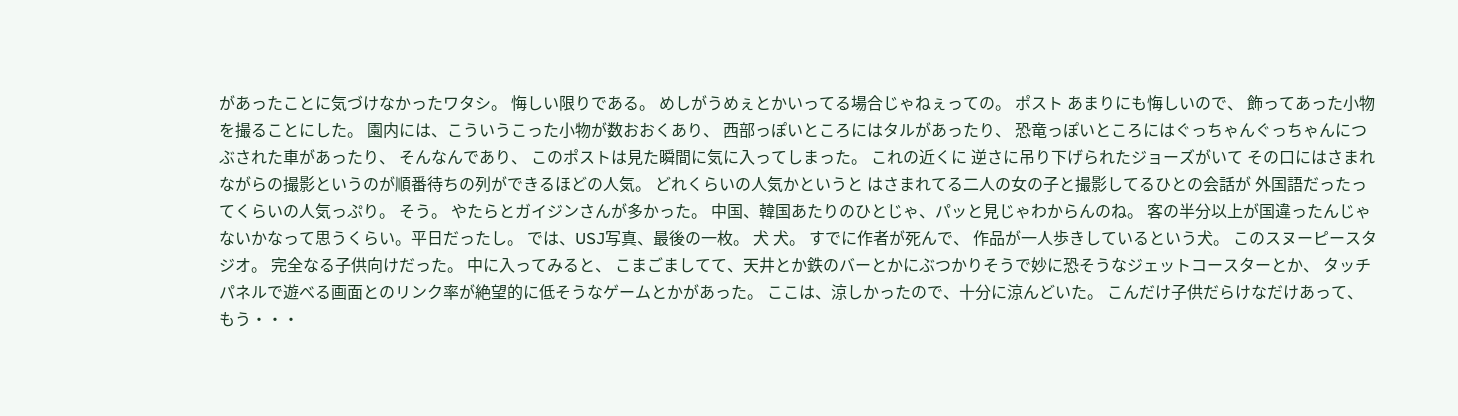があったことに気づけなかったワタシ。 悔しい限りである。 めしがうめぇとかいってる場合じゃねぇっての。 ポスト あまりにも悔しいので、 飾ってあった小物を撮ることにした。 園内には、こういうこった小物が数おおくあり、 西部っぽいところにはタルがあったり、 恐竜っぽいところにはぐっちゃんぐっちゃんにつぶされた車があったり、 そんなんであり、 このポストは見た瞬間に気に入ってしまった。 これの近くに 逆さに吊り下げられたジョーズがいて その口にはさまれながらの撮影というのが順番待ちの列ができるほどの人気。 どれくらいの人気かというと はさまれてる二人の女の子と撮影してるひとの会話が 外国語だったってくらいの人気っぷり。 そう。 やたらとガイジンさんが多かった。 中国、韓国あたりのひとじゃ、パッと見じゃわからんのね。 客の半分以上が国違ったんじゃないかなって思うくらい。平日だったし。 では、USJ写真、最後の一枚。 犬 犬。 すでに作者が死んで、 作品が一人歩きしているという犬。 このスヌーピースタジオ。 完全なる子供向けだった。 中に入ってみると、 こまごましてて、天井とか鉄のバーとかにぶつかりそうで妙に恐そうなジェットコースターとか、 タッチパネルで遊べる画面とのリンク率が絶望的に低そうなゲームとかがあった。 ここは、涼しかったので、十分に涼んどいた。 こんだけ子供だらけなだけあって、 もう・・・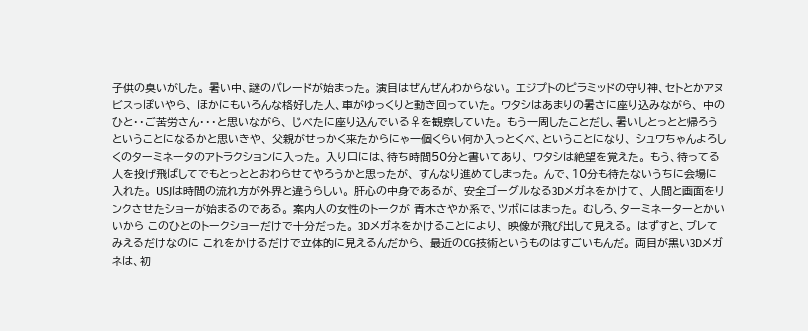子供の臭いがした。 暑い中、謎のパレードが始まった。 演目はぜんぜんわからない。 エジプトのピラミッドの守り神、セトとかアヌビスっぽいやら、 ほかにもいろんな格好した人、車がゆっくりと動き回っていた。 ワタシはあまりの暑さに座り込みながら、 中のひと・・ご苦労さん・・・と思いながら、 じべたに座り込んでいる♀を観察していた。 もう一周したことだし、暑いしとっとと帰ろうということになるかと思いきや、 父親がせっかく来たからにゃ一個くらい何か入っとくべ、ということになり、 シュワちゃんよろしくのターミネータのアトラクションに入った。 入り口には、待ち時間50分と書いてあり、 ワタシは絶望を覚えた。 もう、待ってる人を投げ飛ばしてでもとっととおわらせてやろうかと思ったが、 すんなり進めてしまった。 んで、10分も待たないうちに会場に入れた。 USJは時間の流れ方が外界と違うらしい。 肝心の中身であるが、 安全ゴーグルなる3Dメガネをかけて、 人間と画面をリンクさせたショーが始まるのである。 案内人の女性のトークが 青木さやか系で、ツボにはまった。 むしろ、ターミネーターとかいいから このひとのトークショーだけで十分だった。 3Dメガネをかけることにより、 映像が飛び出して見える。 はずすと、ブレてみえるだけなのに これをかけるだけで立体的に見えるんだから、 最近のCG技術というものはすごいもんだ。 両目が黒い3Dメガネは、初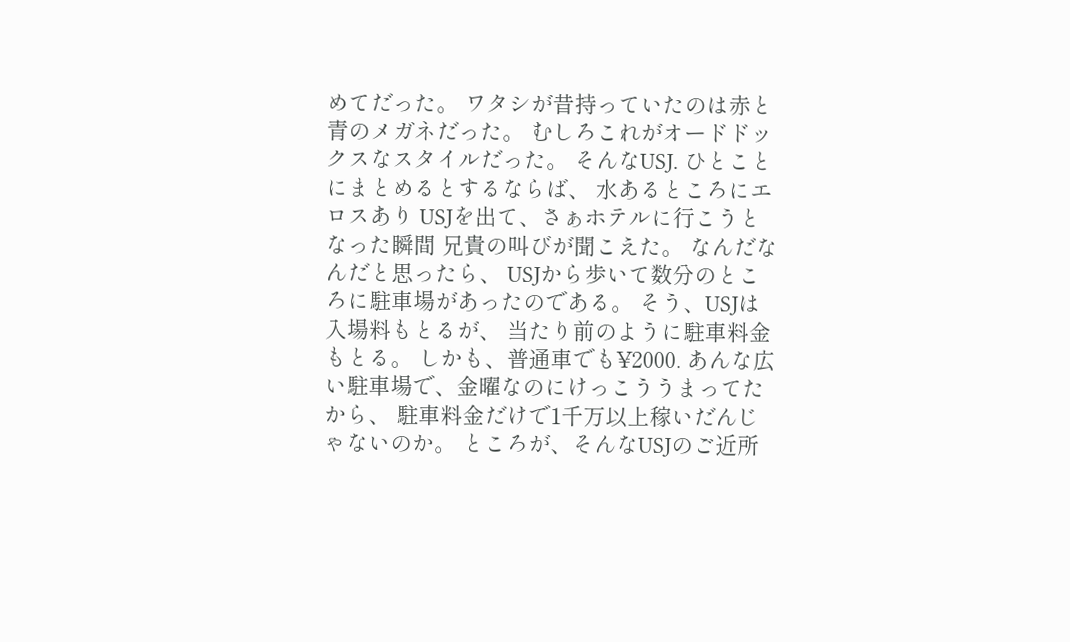めてだった。 ワタシが昔持っていたのは赤と青のメガネだった。 むしろこれがオードドックスなスタイルだった。 そんなUSJ. ひとことにまとめるとするならば、 水あるところにエロスあり USJを出て、さぁホテルに行こうとなった瞬間 兄貴の叫びが聞こえた。 なんだなんだと思ったら、 USJから歩いて数分のところに駐車場があったのである。 そう、USJは入場料もとるが、 当たり前のように駐車料金もとる。 しかも、普通車でも¥2000. あんな広い駐車場で、金曜なのにけっこううまってたから、 駐車料金だけで1千万以上稼いだんじゃないのか。 ところが、そんなUSJのご近所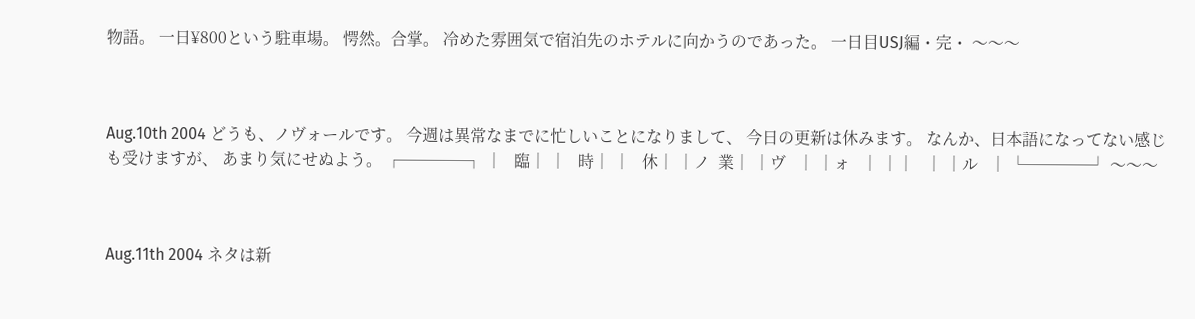物語。 一日¥800という駐車場。 愕然。合掌。 冷めた雰囲気で宿泊先のホテルに向かうのであった。 一日目USJ編・完・ 〜〜〜



Aug.10th 2004 どうも、ノヴォールです。 今週は異常なまでに忙しいことになりまして、 今日の更新は休みます。 なんか、日本語になってない感じも受けますが、 あまり気にせぬよう。 ┌────┐ │   臨│ │   時│ │   休│ │ノ  業│ │ヴ   │ │ォ   │ ││   │ │ル   │ └────┘ 〜〜〜



Aug.11th 2004 ネタは新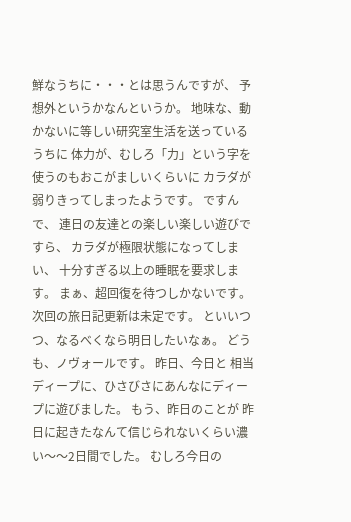鮮なうちに・・・とは思うんですが、 予想外というかなんというか。 地味な、動かないに等しい研究室生活を送っているうちに 体力が、むしろ「力」という字を使うのもおこがましいくらいに カラダが弱りきってしまったようです。 ですんで、 連日の友達との楽しい楽しい遊びですら、 カラダが極限状態になってしまい、 十分すぎる以上の睡眠を要求します。 まぁ、超回復を待つしかないです。 次回の旅日記更新は未定です。 といいつつ、なるべくなら明日したいなぁ。 どうも、ノヴォールです。 昨日、今日と 相当ディープに、ひさびさにあんなにディープに遊びました。 もう、昨日のことが 昨日に起きたなんて信じられないくらい濃い〜〜2日間でした。 むしろ今日の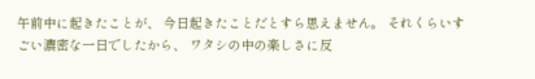午前中に起きたことが、 今日起きたことだとすら思えません。 それくらいすごい濃密な一日でしたから、 ワタシの中の楽しさに反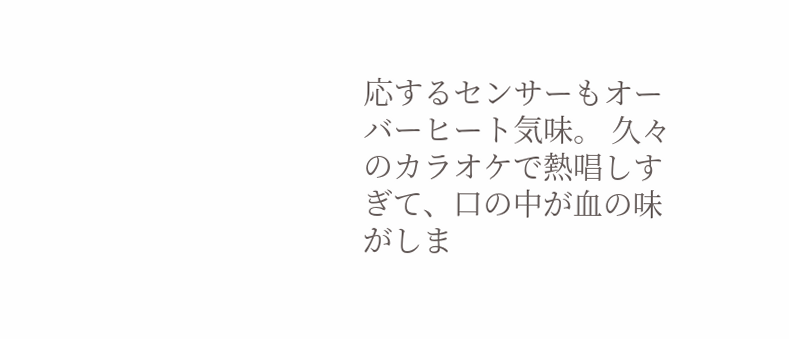応するセンサーもオーバーヒート気味。 久々のカラオケで熱唱しすぎて、口の中が血の味がしま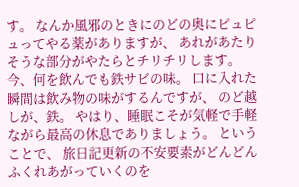す。 なんか風邪のときにのどの奥にピュピュってやる薬がありますが、 あれがあたりそうな部分がやたらとチリチリします。 今、何を飲んでも鉄サビの味。 口に入れた瞬間は飲み物の味がするんですが、 のど越しが、鉄。 やはり、睡眠こそが気軽で手軽ながら最高の休息でありましょう。 ということで、 旅日記更新の不安要素がどんどんふくれあがっていくのを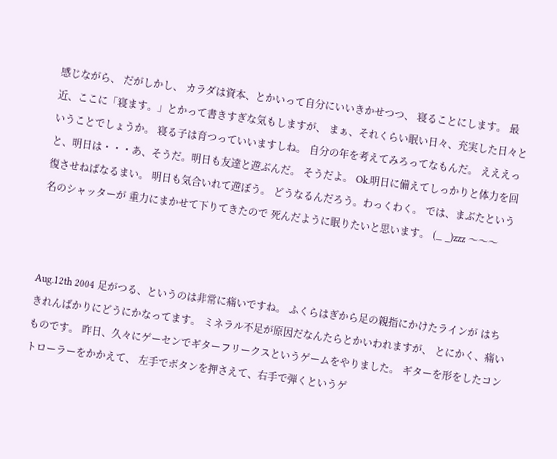感じながら、 だがしかし、 カラダは資本、とかいって自分にいいきかせつつ、 寝ることにします。 最近、ここに「寝ます。」とかって書きすぎな気もしますが、 まぁ、それくらい眠い日々、充実した日々ということでしょうか。 寝る子は育つっていいますしね。 自分の年を考えてみろってなもんだ。 えええっと、明日は・・・あ、そうだ。明日も友達と遊ぶんだ。 そうだよ。 Ok.明日に備えてしっかりと体力を回復させねばなるまい。 明日も気合いれて遊ぼう。 どうなるんだろう。わっくわく。 では、まぶたという名のシャッターが 重力にまかせて下りてきたので 死んだように眠りたいと思います。 (_ _)zzz 〜〜〜



Aug.12th 2004 足がつる、というのは非常に痛いですね。 ふくらはぎから足の親指にかけたラインが はちきれんばかりにどうにかなってます。 ミネラル不足が原因だなんたらとかいわれますが、 とにかく、痛いものです。 昨日、久々にゲーセンでギターフリークスというゲームをやりました。 ギターを形をしたコントローラーをかかえて、 左手でボタンを押さえて、右手で弾くというゲ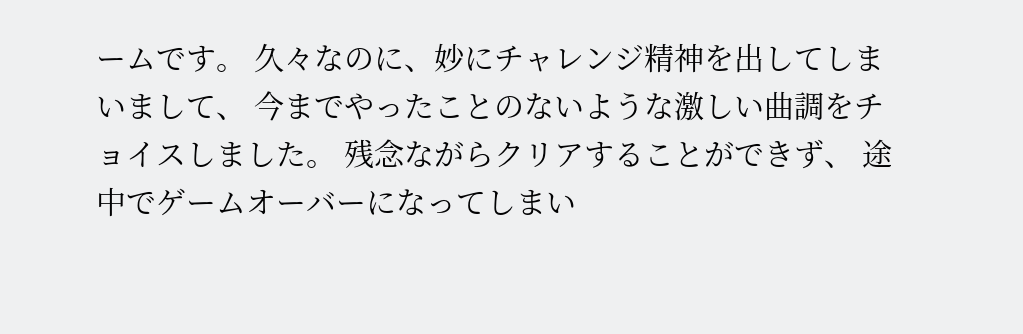ームです。 久々なのに、妙にチャレンジ精神を出してしまいまして、 今までやったことのないような激しい曲調をチョイスしました。 残念ながらクリアすることができず、 途中でゲームオーバーになってしまい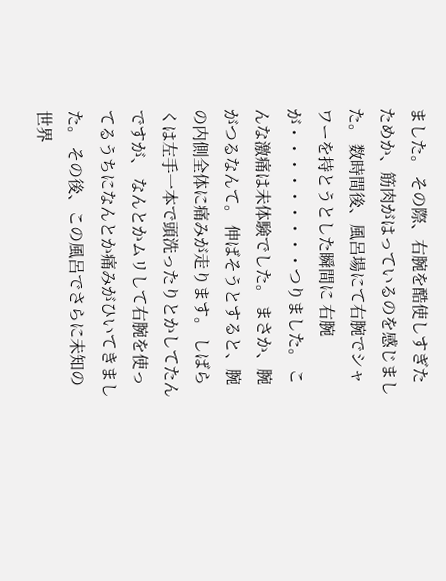ました。 その際、右腕を酷使しすぎたためか、筋肉がはっているのを感じました。 数時間後、風呂場にて右腕でシャワーを持とうとした瞬間に 右腕が・・・・・・・・・つりました。 こんな激痛は未体験でした。 まさか、腕がつるなんて。 伸ばそうとすると、腕の内側全体に痛みが走ります。 しばらくは左手一本で頭洗ったりとかしてたんですが、 なんとかムリして右腕を使ってるうちになんとか痛みがひいてきました。 その後、この風呂でさらに未知の世界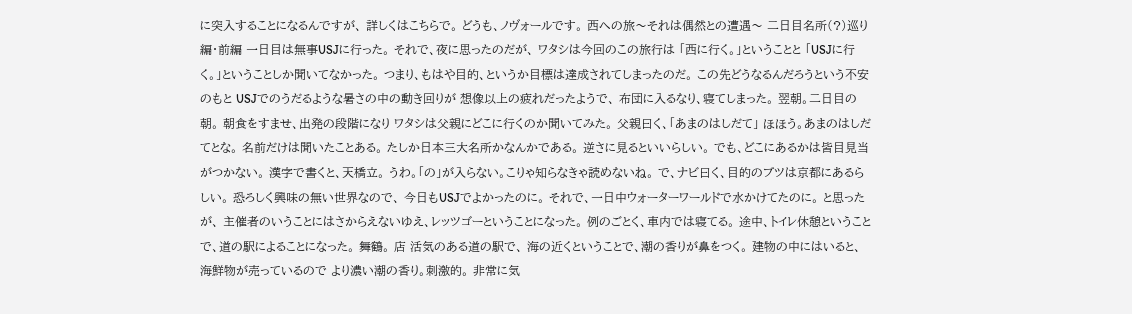に突入することになるんですが、 詳しくはこちらで。 どうも、ノヴォールです。 西への旅〜それは偶然との遭遇〜 二日目名所(?)巡り編・前編 一日目は無事USJに行った。 それで、夜に思ったのだが、 ワタシは今回のこの旅行は 「西に行く。」ということと 「USJに行く。」ということしか聞いてなかった。 つまり、もはや目的、というか目標は達成されてしまったのだ。 この先どうなるんだろうという不安のもと USJでのうだるような暑さの中の動き回りが 想像以上の疲れだったようで、 布団に入るなり、寝てしまった。 翌朝。二日目の朝。 朝食をすませ、出発の段階になり ワタシは父親にどこに行くのか聞いてみた。 父親曰く、「あまのはしだて」 ほほう。あまのはしだてとな。 名前だけは聞いたことある。 たしか日本三大名所かなんかである。 逆さに見るといいらしい。 でも、どこにあるかは皆目見当がつかない。 漢字で書くと、天橋立。 うわ。「の」が入らない。こりゃ知らなきゃ読めないね。 で、ナビ曰く、目的のブツは京都にあるらしい。 恐ろしく興味の無い世界なので、 今日もUSJでよかったのに。 それで、一日中ウォーターワールドで水かけてたのに。 と思ったが、 主催者のいうことにはさからえないゆえ、レッツゴーということになった。 例のごとく、車内では寝てる。 途中、トイレ休憩ということで、道の駅によることになった。 舞鶴。 店 活気のある道の駅で、 海の近くということで、潮の香りが鼻をつく。 建物の中にはいると、海鮮物が売っているので より濃い潮の香り。刺激的。 非常に気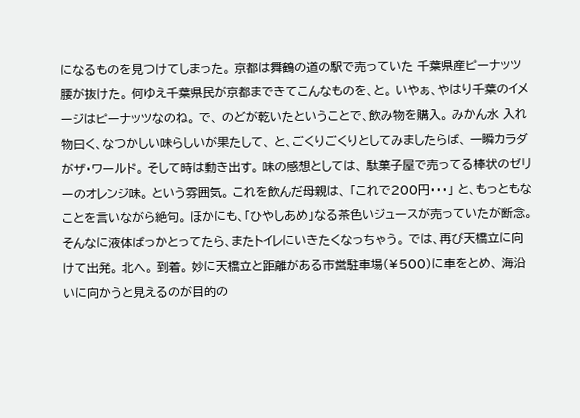になるものを見つけてしまった。 京都は舞鶴の道の駅で売っていた 千葉県産ピーナッツ 腰が抜けた。 何ゆえ千葉県民が京都まできてこんなものを、と。 いやぁ、やはり千葉のイメージはピーナッツなのね。 で、 のどが乾いたということで、飲み物を購入。 みかん水 入れ物曰く、なつかしい味らしいが果たして、 と、ごくりごくりとしてみましたらば、 一瞬カラダがザ・ワールド。 そして時は動き出す。 味の感想としては、 駄菓子屋で売ってる棒状のゼリーのオレンジ味。 という雰囲気。 これを飲んだ母親は、 「これで200円・・・」 と、もっともなことを言いながら絶句。 ほかにも、「ひやしあめ」なる茶色いジュースが売っていたが断念。 そんなに液体ばっかとってたら、またトイレにいきたくなっちゃう。 では、再び天橋立に向けて出発。 北へ。 到着。 妙に天橋立と距離がある市営駐車場(¥500)に車をとめ、 海沿いに向かうと見えるのが目的の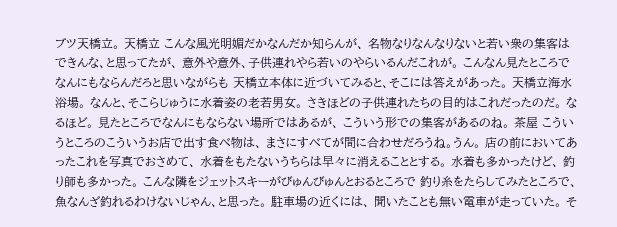ブツ天橋立。 天橋立 こんな風光明媚だかなんだか知らんが、 名物なりなんなりないと若い衆の集客はできんな、と思ってたが、 意外や意外、子供連れやら若いのやらいるんだこれが。 こんなん見たところでなんにもならんだろと思いながらも 天橋立本体に近づいてみると、そこには答えがあった。 天橋立海水浴場。 なんと、そこらじゅうに水着姿の老若男女。 さきほどの子供連れたちの目的はこれだったのだ。 なるほど。 見たところでなんにもならない場所ではあるが、 こういう形での集客があるのね。 茶屋 こういうところのこういうお店で出す食べ物は、 まさにすべてが間に合わせだろうね。うん。 店の前においてあったこれを写真でおさめて、 水着をもたないうちらは早々に消えることとする。 水着も多かったけど、 釣り師も多かった。 こんな隣をジェットスキーがびゅんびゅんとおるところで 釣り糸をたらしてみたところで、 魚なんざ釣れるわけないじゃん、と思った。 駐車場の近くには、 聞いたことも無い電車が走っていた。 そ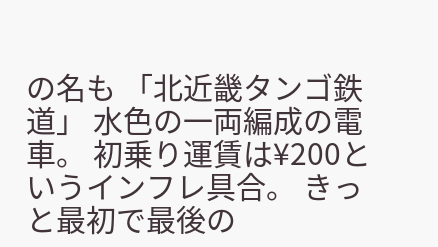の名も 「北近畿タンゴ鉄道」 水色の一両編成の電車。 初乗り運賃は¥200というインフレ具合。 きっと最初で最後の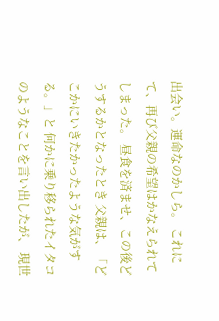出会い。運命なのかしら。 これにて、再び父親の希望はかなえられてしまった。 昼食を済ませ、この後どうするかとなったとき 父親は、「どこかにいきたかったような気がする。」と 何かに乗り移られたイタコのようなことを言い出したが、 現世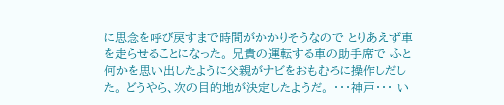に思念を呼び戻すまで時間がかかりそうなので とりあえず車を走らせることになった。 兄貴の運転する車の助手席で ふと何かを思い出したように父親がナビをおもむろに操作しだした。 どうやら、次の目的地が決定したようだ。 ・・・神戸・・・ い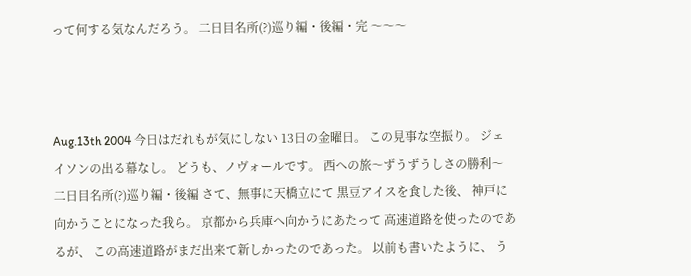って何する気なんだろう。 二日目名所(?)巡り編・後編・完 〜〜〜



Aug.13th 2004 今日はだれもが気にしない 13日の金曜日。 この見事な空振り。 ジェイソンの出る幕なし。 どうも、ノヴォールです。 西への旅〜ずうずうしさの勝利〜 二日目名所(?)巡り編・後編 さて、無事に天橋立にて 黒豆アイスを食した後、 神戸に向かうことになった我ら。 京都から兵庫へ向かうにあたって 高速道路を使ったのであるが、 この高速道路がまだ出来て新しかったのであった。 以前も書いたように、 う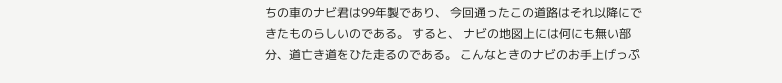ちの車のナビ君は99年製であり、 今回通ったこの道路はそれ以降にできたものらしいのである。 すると、 ナビの地図上には何にも無い部分、道亡き道をひた走るのである。 こんなときのナビのお手上げっぷ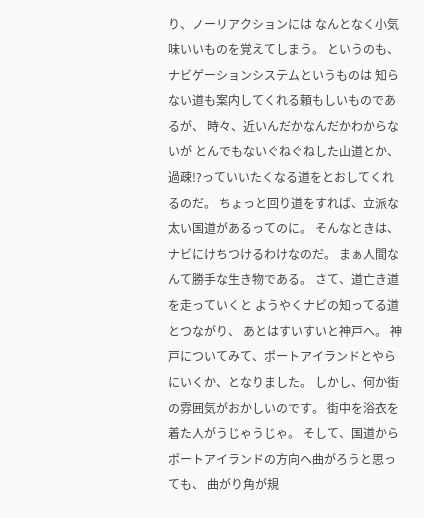り、ノーリアクションには なんとなく小気味いいものを覚えてしまう。 というのも、ナビゲーションシステムというものは 知らない道も案内してくれる頼もしいものであるが、 時々、近いんだかなんだかわからないが とんでもないぐねぐねした山道とか、 過疎!?っていいたくなる道をとおしてくれるのだ。 ちょっと回り道をすれば、立派な太い国道があるってのに。 そんなときは、ナビにけちつけるわけなのだ。 まぁ人間なんて勝手な生き物である。 さて、道亡き道を走っていくと ようやくナビの知ってる道とつながり、 あとはすいすいと神戸へ。 神戸についてみて、ポートアイランドとやらにいくか、となりました。 しかし、何か街の雰囲気がおかしいのです。 街中を浴衣を着た人がうじゃうじゃ。 そして、国道からポートアイランドの方向へ曲がろうと思っても、 曲がり角が規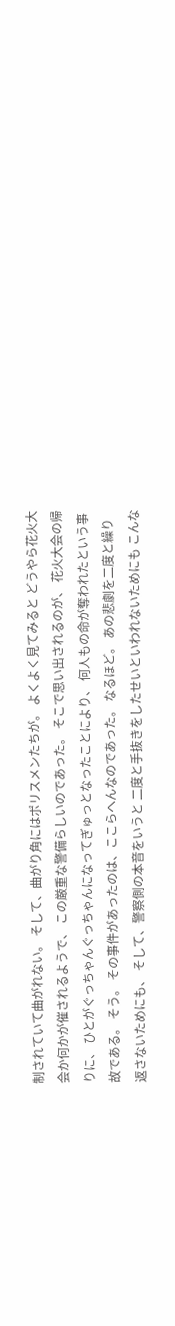制されていて曲がれない。 そして、曲がり角にはポリスメンたちが。 よくよく見てみると どうやら花火大会か何かが催されるようで、 この厳重な警備らしいのであった。 そこで思い出されるのが、 花火大会の帰りに、 ひとがぐっちゃんぐっちゃんになってぎゅっとなったことにより、 何人もの命が奪われたという事故である。 そう。 その事件があったのは、ここらへんなのであった。 なるほど。 あの悲劇を二度と繰り返さないためにも、 そして、警察側の本音をいうと 二度と手抜きをしたせいといわれないためにも こんな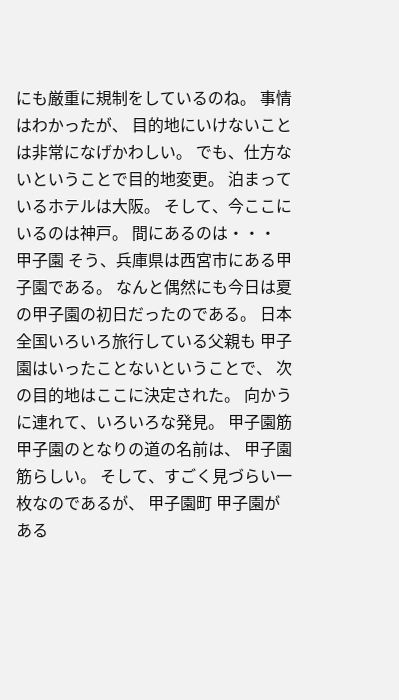にも厳重に規制をしているのね。 事情はわかったが、 目的地にいけないことは非常になげかわしい。 でも、仕方ないということで目的地変更。 泊まっているホテルは大阪。 そして、今ここにいるのは神戸。 間にあるのは・・・ 甲子園 そう、兵庫県は西宮市にある甲子園である。 なんと偶然にも今日は夏の甲子園の初日だったのである。 日本全国いろいろ旅行している父親も 甲子園はいったことないということで、 次の目的地はここに決定された。 向かうに連れて、いろいろな発見。 甲子園筋 甲子園のとなりの道の名前は、 甲子園筋らしい。 そして、すごく見づらい一枚なのであるが、 甲子園町 甲子園がある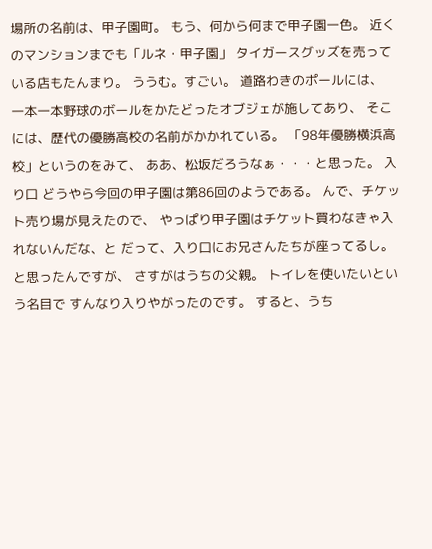場所の名前は、甲子園町。 もう、何から何まで甲子園一色。 近くのマンションまでも「ルネ・甲子園」 タイガースグッズを売っている店もたんまり。 ううむ。すごい。 道路わきのポールには、 一本一本野球のボールをかたどったオブジェが施してあり、 そこには、歴代の優勝高校の名前がかかれている。 「98年優勝横浜高校」というのをみて、 ああ、松坂だろうなぁ・・・と思った。 入り口 どうやら今回の甲子園は第86回のようである。 んで、チケット売り場が見えたので、 やっぱり甲子園はチケット買わなきゃ入れないんだな、と だって、入り口にお兄さんたちが座ってるし。 と思ったんですが、 さすがはうちの父親。 トイレを使いたいという名目で すんなり入りやがったのです。 すると、うち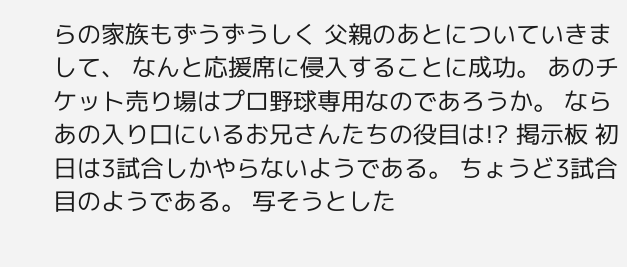らの家族もずうずうしく 父親のあとについていきまして、 なんと応援席に侵入することに成功。 あのチケット売り場はプロ野球専用なのであろうか。 ならあの入り口にいるお兄さんたちの役目は!? 掲示板 初日は3試合しかやらないようである。 ちょうど3試合目のようである。 写そうとした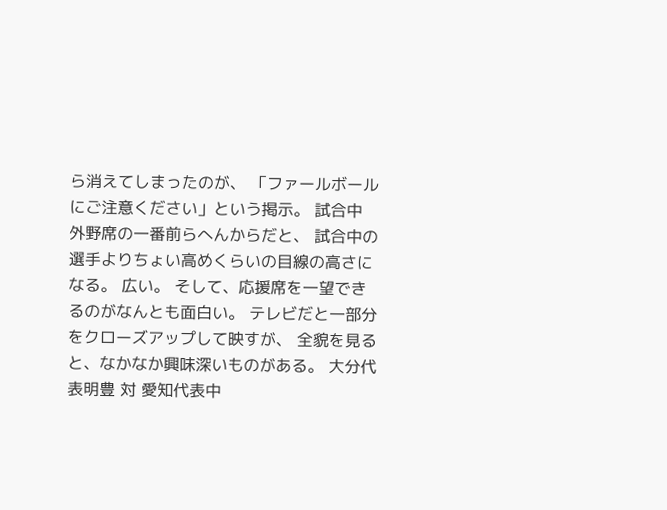ら消えてしまったのが、 「ファールボールにご注意ください」という掲示。 試合中 外野席の一番前らへんからだと、 試合中の選手よりちょい高めくらいの目線の高さになる。 広い。 そして、応援席を一望できるのがなんとも面白い。 テレビだと一部分をクローズアップして映すが、 全貌を見ると、なかなか興味深いものがある。 大分代表明豊 対 愛知代表中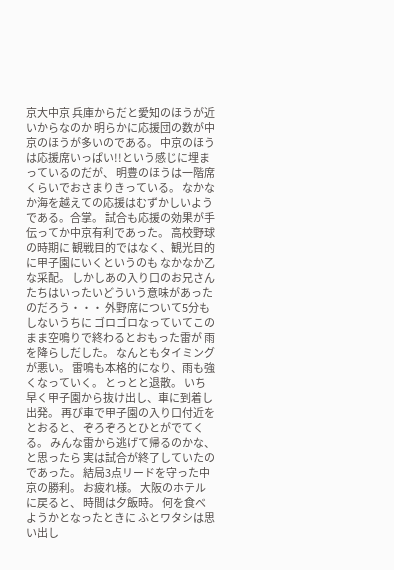京大中京 兵庫からだと愛知のほうが近いからなのか 明らかに応援団の数が中京のほうが多いのである。 中京のほうは応援席いっぱい!!という感じに埋まっているのだが、 明豊のほうは一階席くらいでおさまりきっている。 なかなか海を越えての応援はむずかしいようである。合掌。 試合も応援の効果が手伝ってか中京有利であった。 高校野球の時期に 観戦目的ではなく、観光目的に甲子園にいくというのも なかなか乙な采配。 しかしあの入り口のお兄さんたちはいったいどういう意味があったのだろう・・・ 外野席について5分もしないうちに ゴロゴロなっていてこのまま空鳴りで終わるとおもった雷が 雨を降らしだした。 なんともタイミングが悪い。 雷鳴も本格的になり、雨も強くなっていく。 とっとと退散。 いち早く甲子園から抜け出し、車に到着し出発。 再び車で甲子園の入り口付近をとおると、 ぞろぞろとひとがでてくる。 みんな雷から逃げて帰るのかな、と思ったら 実は試合が終了していたのであった。 結局3点リードを守った中京の勝利。 お疲れ様。 大阪のホテルに戻ると、 時間は夕飯時。 何を食べようかとなったときに ふとワタシは思い出し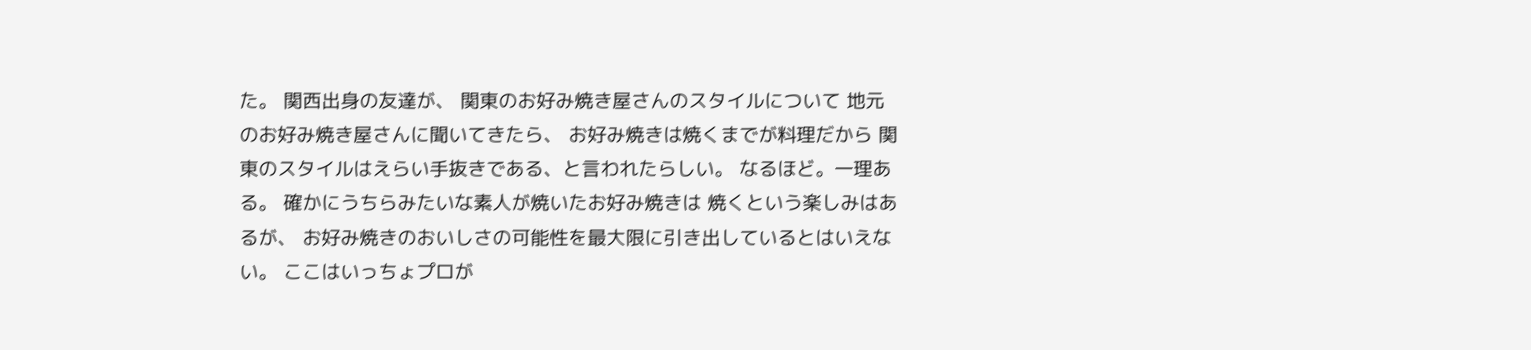た。 関西出身の友達が、 関東のお好み焼き屋さんのスタイルについて 地元のお好み焼き屋さんに聞いてきたら、 お好み焼きは焼くまでが料理だから 関東のスタイルはえらい手抜きである、と言われたらしい。 なるほど。一理ある。 確かにうちらみたいな素人が焼いたお好み焼きは 焼くという楽しみはあるが、 お好み焼きのおいしさの可能性を最大限に引き出しているとはいえない。 ここはいっちょプロが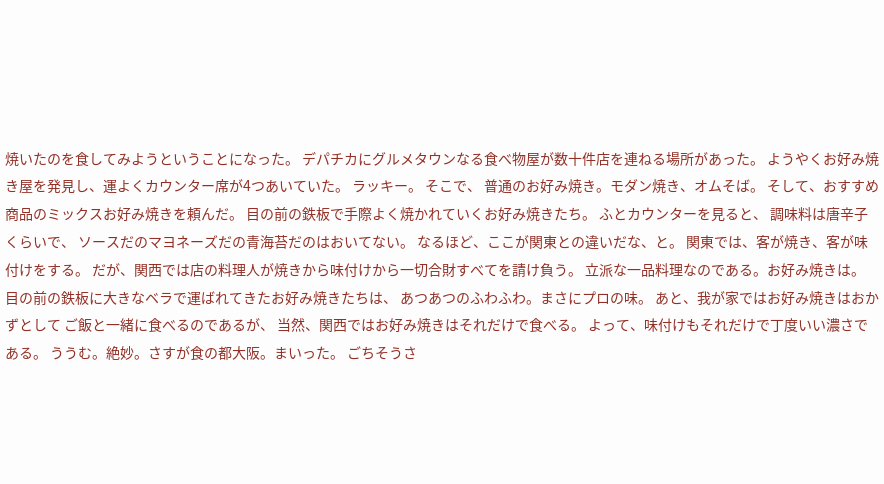焼いたのを食してみようということになった。 デパチカにグルメタウンなる食べ物屋が数十件店を連ねる場所があった。 ようやくお好み焼き屋を発見し、運よくカウンター席が4つあいていた。 ラッキー。 そこで、 普通のお好み焼き。モダン焼き、オムそば。 そして、おすすめ商品のミックスお好み焼きを頼んだ。 目の前の鉄板で手際よく焼かれていくお好み焼きたち。 ふとカウンターを見ると、 調味料は唐辛子くらいで、 ソースだのマヨネーズだの青海苔だのはおいてない。 なるほど、ここが関東との違いだな、と。 関東では、客が焼き、客が味付けをする。 だが、関西では店の料理人が焼きから味付けから一切合財すべてを請け負う。 立派な一品料理なのである。お好み焼きは。 目の前の鉄板に大きなベラで運ばれてきたお好み焼きたちは、 あつあつのふわふわ。まさにプロの味。 あと、我が家ではお好み焼きはおかずとして ご飯と一緒に食べるのであるが、 当然、関西ではお好み焼きはそれだけで食べる。 よって、味付けもそれだけで丁度いい濃さである。 ううむ。絶妙。さすが食の都大阪。まいった。 ごちそうさ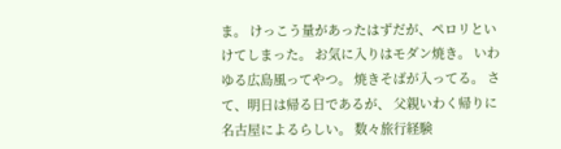ま。 けっこう量があったはずだが、ペロリといけてしまった。 お気に入りはモダン焼き。 いわゆる広島風ってやつ。 焼きそばが入ってる。 さて、明日は帰る日であるが、 父親いわく帰りに名古屋によるらしい。 数々旅行経験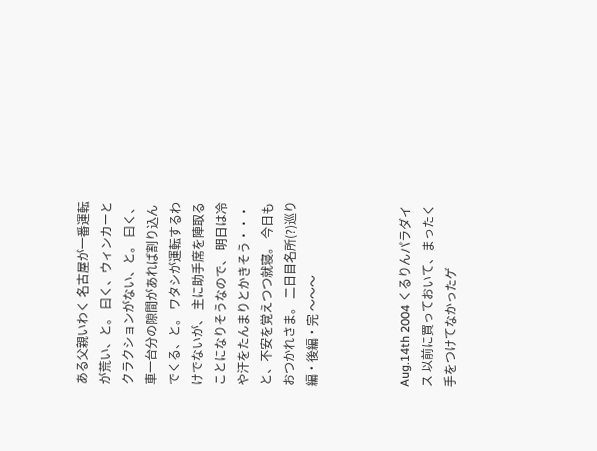ある父親いわく 名古屋が一番運転が荒い、と。 曰く、ウィンカーとクラクションがない、と。 曰く、車一台分の隙間があれば割り込んでくる、と。 ワタシが運転するわけでないが、 主に助手席を陣取ることになりそうなので、 明日は冷や汗をたんまりとかきそう・・・ と、不安を覚えつつ就寝。 今日もおつかれさま。 二日目名所(?)巡り編・後編・完 〜〜〜



Aug.14th 2004 くるりんパラダイス 以前に買っておいて、まったく手をつけてなかったゲ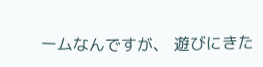ームなんですが、 遊びにきた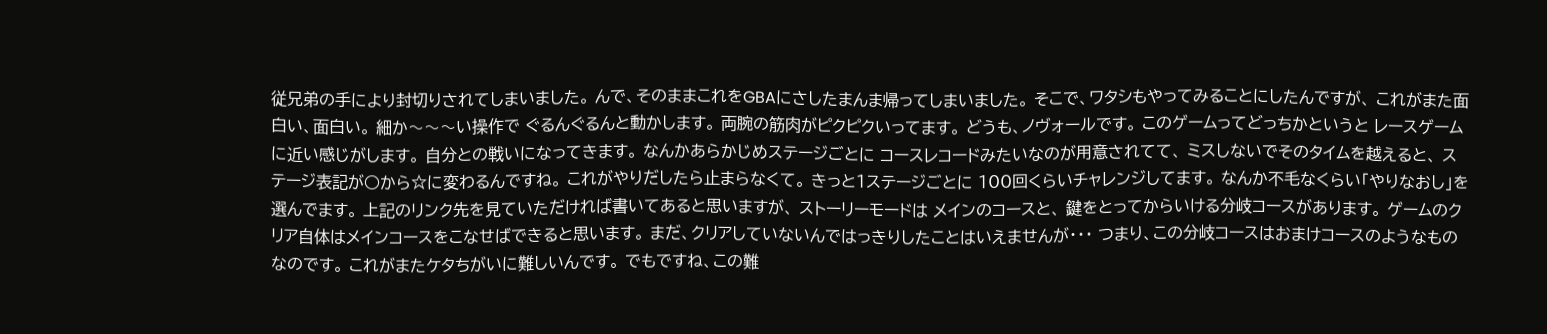従兄弟の手により封切りされてしまいました。 んで、そのままこれをGBAにさしたまんま帰ってしまいました。 そこで、ワタシもやってみることにしたんですが、 これがまた面白い、面白い。 細か〜〜〜い操作で ぐるんぐるんと動かします。 両腕の筋肉がピクピクいってます。 どうも、ノヴォールです。 このゲームってどっちかというと レースゲームに近い感じがします。 自分との戦いになってきます。 なんかあらかじめステージごとに コースレコードみたいなのが用意されてて、 ミスしないでそのタイムを越えると、 ステージ表記が○から☆に変わるんですね。 これがやりだしたら止まらなくて。 きっと1ステージごとに 100回くらいチャレンジしてます。 なんか不毛なくらい「やりなおし」を選んでます。 上記のリンク先を見ていただければ書いてあると思いますが、 ストーリーモードは メインのコースと、 鍵をとってからいける分岐コースがあります。 ゲームのクリア自体はメインコースをこなせばできると思います。 まだ、クリアしていないんではっきりしたことはいえませんが・・・ つまり、この分岐コースはおまけコースのようなものなのです。 これがまたケタちがいに難しいんです。 でもですね、この難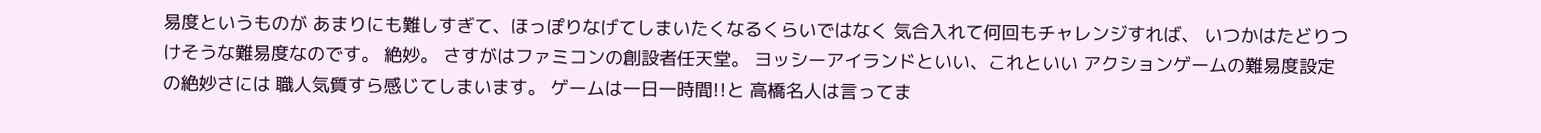易度というものが あまりにも難しすぎて、ほっぽりなげてしまいたくなるくらいではなく 気合入れて何回もチャレンジすれば、 いつかはたどりつけそうな難易度なのです。 絶妙。 さすがはファミコンの創設者任天堂。 ヨッシーアイランドといい、これといい アクションゲームの難易度設定の絶妙さには 職人気質すら感じてしまいます。 ゲームは一日一時間!!と 高橋名人は言ってま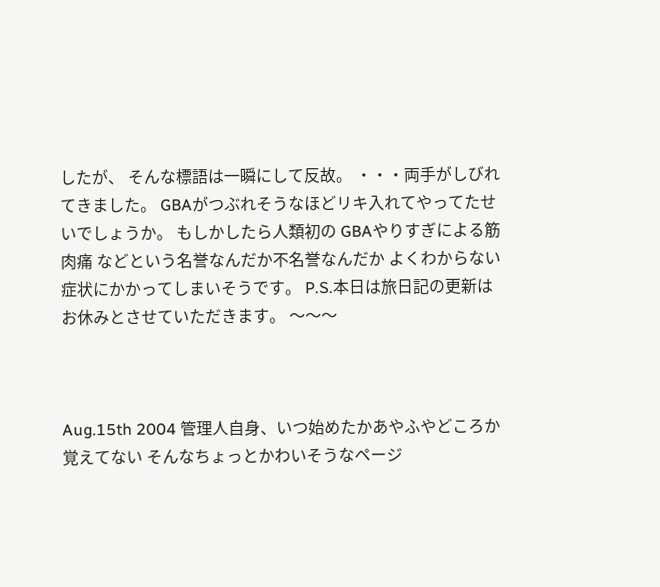したが、 そんな標語は一瞬にして反故。 ・・・両手がしびれてきました。 GBAがつぶれそうなほどリキ入れてやってたせいでしょうか。 もしかしたら人類初の GBAやりすぎによる筋肉痛 などという名誉なんだか不名誉なんだか よくわからない症状にかかってしまいそうです。 P.S.本日は旅日記の更新はお休みとさせていただきます。 〜〜〜



Aug.15th 2004 管理人自身、いつ始めたかあやふやどころか覚えてない そんなちょっとかわいそうなページ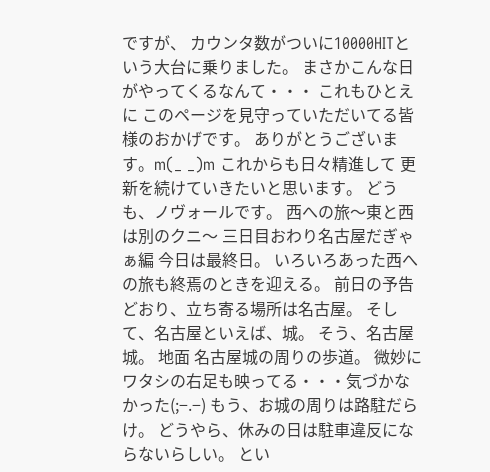ですが、 カウンタ数がついに10000HITという大台に乗りました。 まさかこんな日がやってくるなんて・・・ これもひとえに このページを見守っていただいてる皆様のおかげです。 ありがとうございます。m(_ _)m これからも日々精進して 更新を続けていきたいと思います。 どうも、ノヴォールです。 西への旅〜東と西は別のクニ〜 三日目おわり名古屋だぎゃぁ編 今日は最終日。 いろいろあった西への旅も終焉のときを迎える。 前日の予告どおり、立ち寄る場所は名古屋。 そして、名古屋といえば、城。 そう、名古屋城。 地面 名古屋城の周りの歩道。 微妙にワタシの右足も映ってる・・・気づかなかった(;−.−) もう、お城の周りは路駐だらけ。 どうやら、休みの日は駐車違反にならないらしい。 とい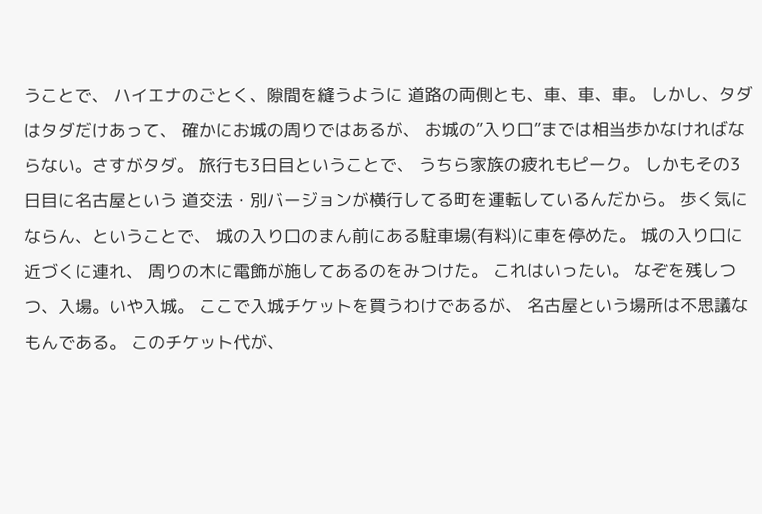うことで、 ハイエナのごとく、隙間を縫うように 道路の両側とも、車、車、車。 しかし、タダはタダだけあって、 確かにお城の周りではあるが、 お城の”入り口”までは相当歩かなければならない。さすがタダ。 旅行も3日目ということで、 うちら家族の疲れもピーク。 しかもその3日目に名古屋という 道交法・別バージョンが横行してる町を運転しているんだから。 歩く気にならん、ということで、 城の入り口のまん前にある駐車場(有料)に車を停めた。 城の入り口に近づくに連れ、 周りの木に電飾が施してあるのをみつけた。 これはいったい。 なぞを残しつつ、入場。いや入城。 ここで入城チケットを買うわけであるが、 名古屋という場所は不思議なもんである。 このチケット代が、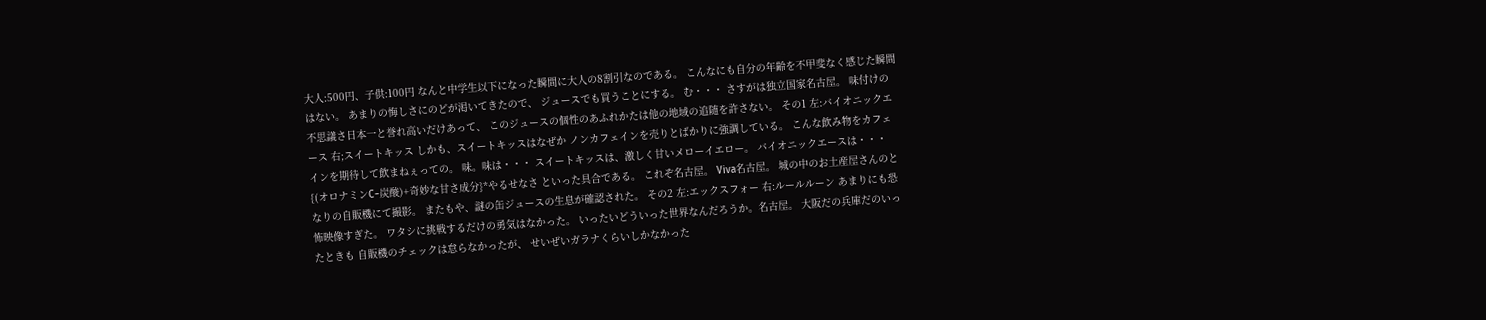大人:500円、子供:100円 なんと中学生以下になった瞬間に大人の8割引なのである。 こんなにも自分の年齢を不甲斐なく感じた瞬間はない。 あまりの悔しさにのどが渇いてきたので、 ジュースでも買うことにする。 む・・・ さすがは独立国家名古屋。 味付けの不思議さ日本一と誉れ高いだけあって、 このジュースの個性のあふれかたは他の地域の追随を許さない。 その1 左:バイオニックエース 右;スイートキッス しかも、スイートキッスはなぜか ノンカフェインを売りとばかりに強調している。 こんな飲み物をカフェインを期待して飲まねぇっての。 味。味は・・・ スイートキッスは、激しく甘いメローイエロー。 バイオニックエースは・・・ {(オロナミンC−炭酸)+奇妙な甘さ成分}*やるせなさ といった具合である。 これぞ名古屋。 Viva名古屋。 城の中のお土産屋さんのとなりの自販機にて撮影。 またもや、謎の缶ジュースの生息が確認された。 その2 左:エックスフォー 右:ルールルーン あまりにも恐怖映像すぎた。 ワタシに挑戦するだけの勇気はなかった。 いったいどういった世界なんだろうか。名古屋。 大阪だの兵庫だのいったときも 自販機のチェックは怠らなかったが、 せいぜいガラナくらいしかなかった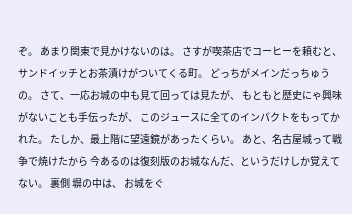ぞ。 あまり関東で見かけないのは。 さすが喫茶店でコーヒーを頼むと、 サンドイッチとお茶漬けがついてくる町。 どっちがメインだっちゅうの。 さて、一応お城の中も見て回っては見たが、 もともと歴史にゃ興味がないことも手伝ったが、 このジュースに全てのインパクトをもってかれた。 たしか、最上階に望遠鏡があったくらい。 あと、名古屋城って戦争で焼けたから 今あるのは復刻版のお城なんだ、というだけしか覚えてない。 裏側 塀の中は、 お城をぐ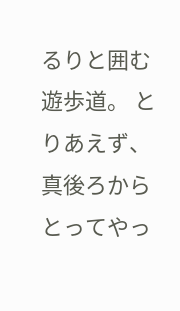るりと囲む遊歩道。 とりあえず、真後ろからとってやっ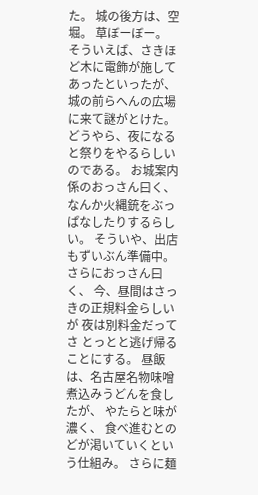た。 城の後方は、空堀。 草ぼーぼー。 そういえば、さきほど木に電飾が施してあったといったが、 城の前らへんの広場に来て謎がとけた。 どうやら、夜になると祭りをやるらしいのである。 お城案内係のおっさん曰く、 なんか火縄銃をぶっぱなしたりするらしい。 そういや、出店もずいぶん準備中。 さらにおっさん曰く、 今、昼間はさっきの正規料金らしいが 夜は別料金だってさ とっとと逃げ帰ることにする。 昼飯は、名古屋名物味噌煮込みうどんを食したが、 やたらと味が濃く、 食べ進むとのどが渇いていくという仕組み。 さらに麺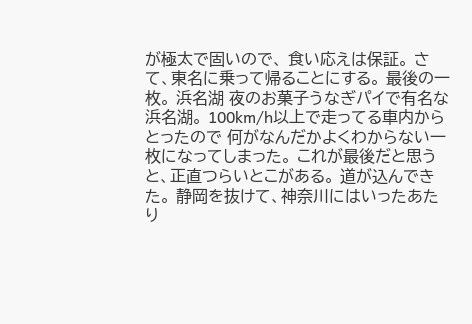が極太で固いので、 食い応えは保証。 さて、東名に乗って帰ることにする。 最後の一枚。 浜名湖 夜のお菓子うなぎパイで有名な浜名湖。 100km/h以上で走ってる車内からとったので 何がなんだかよくわからない一枚になってしまった。 これが最後だと思うと、正直つらいとこがある。 道が込んできた。 静岡を抜けて、神奈川にはいったあたり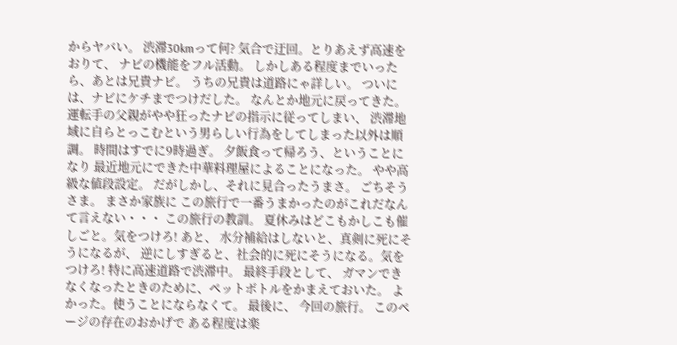からヤバい。 渋滞30kmって何? 気合で迂回。とりあえず高速をおりて、 ナビの機能をフル活動。 しかしある程度までいったら、あとは兄貴ナビ。 うちの兄貴は道路にゃ詳しい。 ついには、ナビにケチまでつけだした。 なんとか地元に戻ってきた。 運転手の父親がやや狂ったナビの指示に従ってしまい、 渋滞地域に自らとっこむという男らしい行為をしてしまった以外は順調。 時間はすでに9時過ぎ。 夕飯食って帰ろう、ということになり 最近地元にできた中華料理屋によることになった。 やや高級な値段設定。 だがしかし、それに見合ったうまさ。 ごちそうさま。 まさか家族に この旅行で一番うまかったのがこれだなんて言えない・・・ この旅行の教訓。 夏休みはどこもかしこも催しごと。気をつけろ! あと、 水分補給はしないと、真剣に死にそうになるが、 逆にしすぎると、社会的に死にそうになる。気をつけろ! 特に高速道路で渋滞中。 最終手段として、 ガマンできなくなったときのために、ペットボトルをかまえておいた。 よかった。使うことにならなくて。 最後に、 今回の旅行。 このページの存在のおかげで ある程度は楽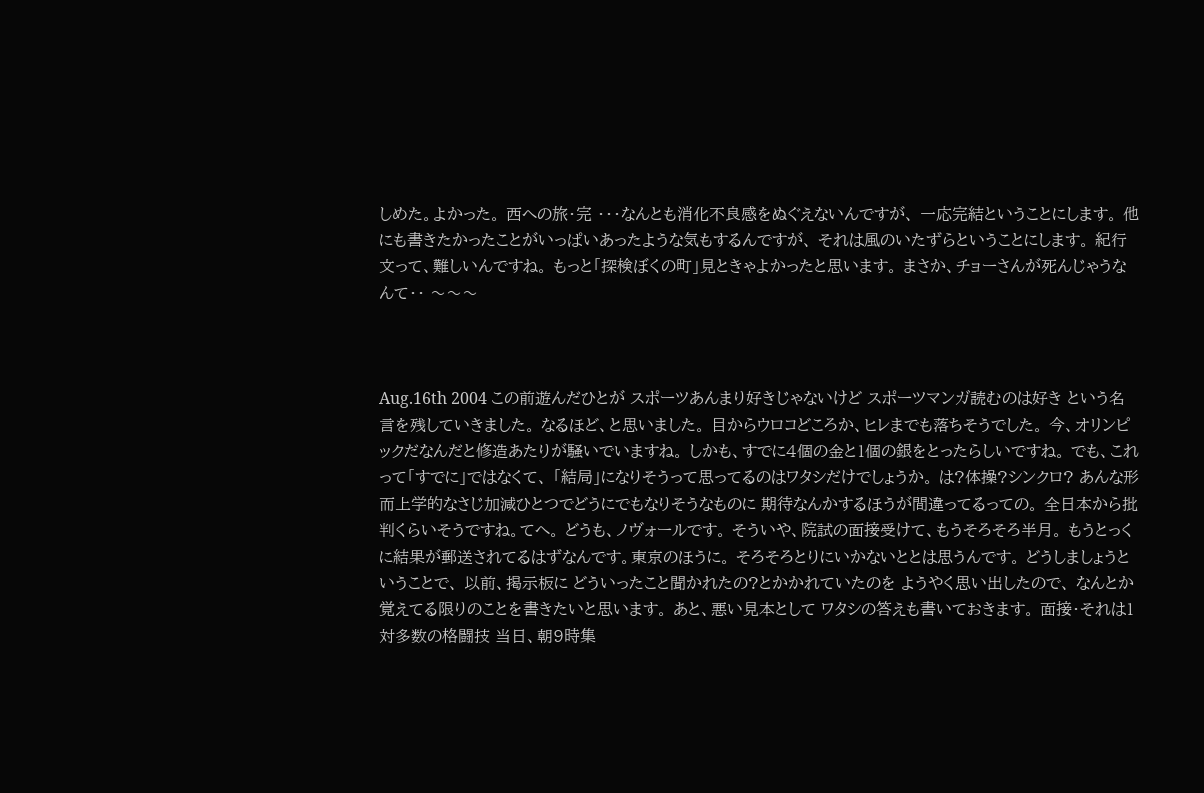しめた。よかった。 西への旅・完 ・・・なんとも消化不良感をぬぐえないんですが、 一応完結ということにします。 他にも書きたかったことがいっぱいあったような気もするんですが、 それは風のいたずらということにします。 紀行文って、難しいんですね。 もっと「探検ぼくの町」見ときゃよかったと思います。 まさか、チョーさんが死んじゃうなんて・・ 〜〜〜



Aug.16th 2004 この前遊んだひとが スポーツあんまり好きじゃないけど スポーツマンガ読むのは好き という名言を残していきました。 なるほど、と思いました。 目からウロコどころか、ヒレまでも落ちそうでした。 今、オリンピックだなんだと修造あたりが騒いでいますね。 しかも、すでに4個の金と1個の銀をとったらしいですね。 でも、これって「すでに」ではなくて、 「結局」になりそうって思ってるのはワタシだけでしょうか。 は?体操?シンクロ? あんな形而上学的なさじ加減ひとつでどうにでもなりそうなものに 期待なんかするほうが間違ってるっての。 全日本から批判くらいそうですね。てへ。 どうも、ノヴォールです。 そういや、院試の面接受けて、もうそろそろ半月。 もうとっくに結果が郵送されてるはずなんです。東京のほうに。 そろそろとりにいかないととは思うんです。 どうしましょうということで、 以前、掲示板に どういったこと聞かれたの?とかかれていたのを ようやく思い出したので、 なんとか覚えてる限りのことを書きたいと思います。 あと、悪い見本として ワタシの答えも書いておきます。 面接・それは1対多数の格闘技 当日、朝9時集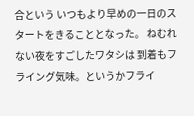合という いつもより早めの一日のスタートをきることとなった。 ねむれない夜をすごしたワタシは 到着もフライング気味。というかフライ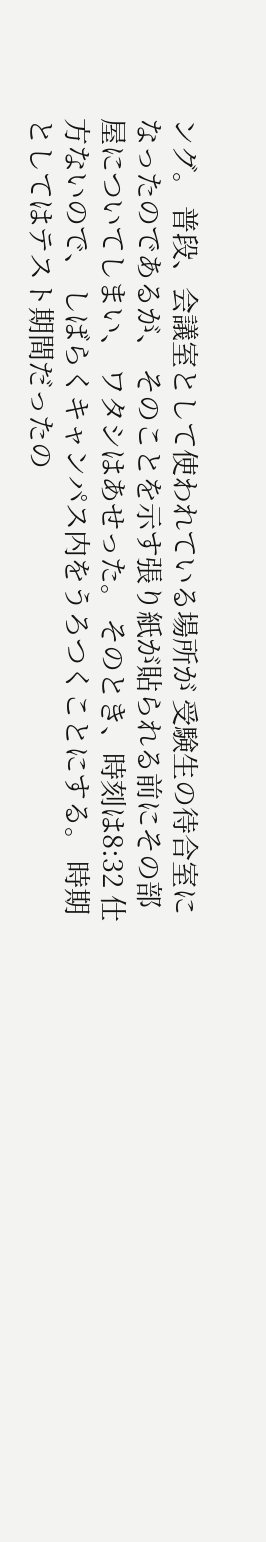ング。 普段、会議室として使われている場所が 受験生の待合室になったのであるが、 そのことを示す張り紙が貼られる前にその部屋についてしまい、 ワタシはあせった。 そのとき、時刻は8:32 仕方ないので、 しばらくキャンパス内をうろつくことにする。 時期としてはテスト期間だったの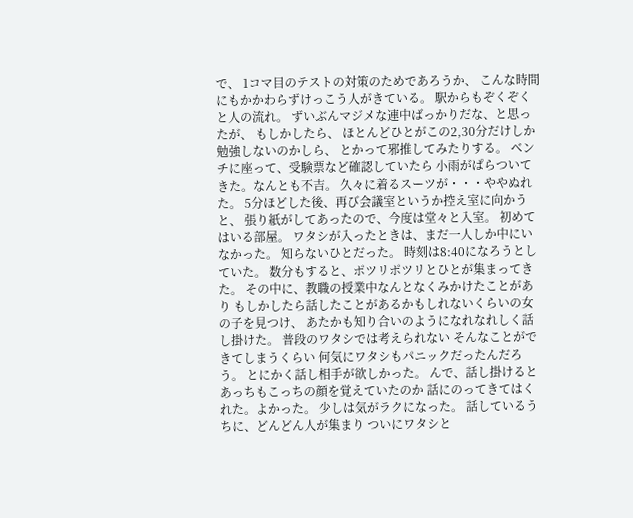で、 1コマ目のテストの対策のためであろうか、 こんな時間にもかかわらずけっこう人がきている。 駅からもぞくぞくと人の流れ。 ずいぶんマジメな連中ばっかりだな、と思ったが、 もしかしたら、 ほとんどひとがこの2,30分だけしか勉強しないのかしら、 とかって邪推してみたりする。 ベンチに座って、受験票など確認していたら 小雨がぱらついてきた。なんとも不吉。 久々に着るスーツが・・・ややぬれた。 5分ほどした後、再び会議室というか控え室に向かうと、 張り紙がしてあったので、今度は堂々と入室。 初めてはいる部屋。 ワタシが入ったときは、まだ一人しか中にいなかった。 知らないひとだった。 時刻は8:40になろうとしていた。 数分もすると、ポツリポツリとひとが集まってきた。 その中に、教職の授業中なんとなくみかけたことがあり もしかしたら話したことがあるかもしれないくらいの女の子を見つけ、 あたかも知り合いのようになれなれしく話し掛けた。 普段のワタシでは考えられない そんなことができてしまうくらい 何気にワタシもパニックだったんだろう。 とにかく話し相手が欲しかった。 んで、話し掛けると あっちもこっちの顔を覚えていたのか 話にのってきてはくれた。よかった。 少しは気がラクになった。 話しているうちに、どんどん人が集まり ついにワタシと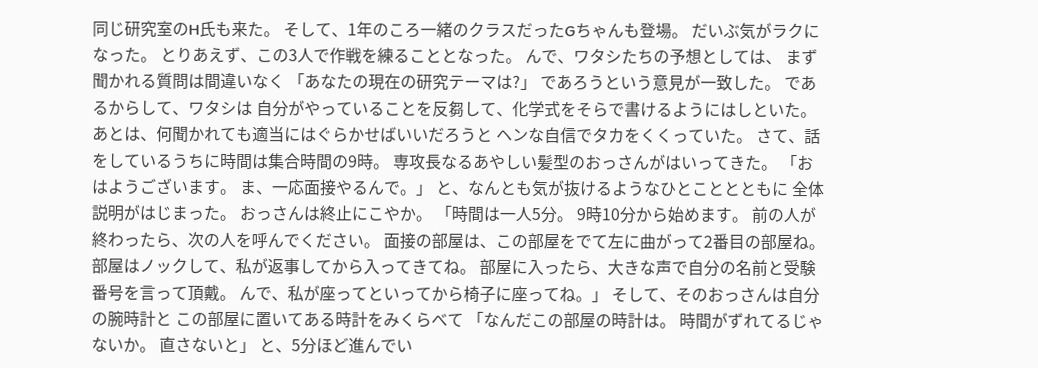同じ研究室のH氏も来た。 そして、1年のころ一緒のクラスだったGちゃんも登場。 だいぶ気がラクになった。 とりあえず、この3人で作戦を練ることとなった。 んで、ワタシたちの予想としては、 まず聞かれる質問は間違いなく 「あなたの現在の研究テーマは?」 であろうという意見が一致した。 であるからして、ワタシは 自分がやっていることを反芻して、化学式をそらで書けるようにはしといた。 あとは、何聞かれても適当にはぐらかせばいいだろうと ヘンな自信でタカをくくっていた。 さて、話をしているうちに時間は集合時間の9時。 専攻長なるあやしい髪型のおっさんがはいってきた。 「おはようございます。 ま、一応面接やるんで。」 と、なんとも気が抜けるようなひとこととともに 全体説明がはじまった。 おっさんは終止にこやか。 「時間は一人5分。 9時10分から始めます。 前の人が終わったら、次の人を呼んでください。 面接の部屋は、この部屋をでて左に曲がって2番目の部屋ね。 部屋はノックして、私が返事してから入ってきてね。 部屋に入ったら、大きな声で自分の名前と受験番号を言って頂戴。 んで、私が座ってといってから椅子に座ってね。」 そして、そのおっさんは自分の腕時計と この部屋に置いてある時計をみくらべて 「なんだこの部屋の時計は。 時間がずれてるじゃないか。 直さないと」 と、5分ほど進んでい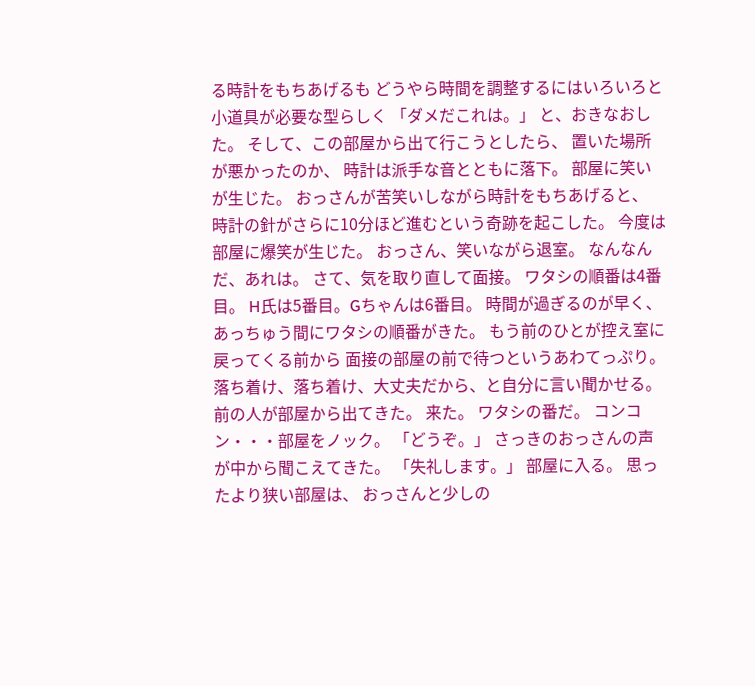る時計をもちあげるも どうやら時間を調整するにはいろいろと小道具が必要な型らしく 「ダメだこれは。」 と、おきなおした。 そして、この部屋から出て行こうとしたら、 置いた場所が悪かったのか、 時計は派手な音とともに落下。 部屋に笑いが生じた。 おっさんが苦笑いしながら時計をもちあげると、 時計の針がさらに10分ほど進むという奇跡を起こした。 今度は部屋に爆笑が生じた。 おっさん、笑いながら退室。 なんなんだ、あれは。 さて、気を取り直して面接。 ワタシの順番は4番目。 H氏は5番目。Gちゃんは6番目。 時間が過ぎるのが早く、 あっちゅう間にワタシの順番がきた。 もう前のひとが控え室に戻ってくる前から 面接の部屋の前で待つというあわてっぷり。 落ち着け、落ち着け、大丈夫だから、と自分に言い聞かせる。 前の人が部屋から出てきた。 来た。 ワタシの番だ。 コンコン・・・部屋をノック。 「どうぞ。」 さっきのおっさんの声が中から聞こえてきた。 「失礼します。」 部屋に入る。 思ったより狭い部屋は、 おっさんと少しの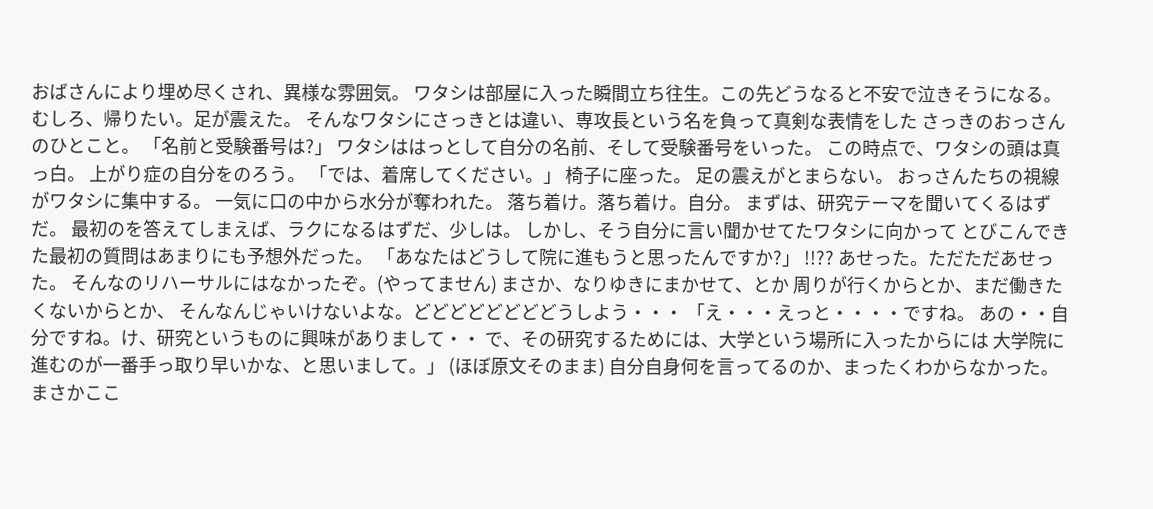おばさんにより埋め尽くされ、異様な雰囲気。 ワタシは部屋に入った瞬間立ち往生。この先どうなると不安で泣きそうになる。 むしろ、帰りたい。足が震えた。 そんなワタシにさっきとは違い、専攻長という名を負って真剣な表情をした さっきのおっさんのひとこと。 「名前と受験番号は?」 ワタシははっとして自分の名前、そして受験番号をいった。 この時点で、ワタシの頭は真っ白。 上がり症の自分をのろう。 「では、着席してください。」 椅子に座った。 足の震えがとまらない。 おっさんたちの視線がワタシに集中する。 一気に口の中から水分が奪われた。 落ち着け。落ち着け。自分。 まずは、研究テーマを聞いてくるはずだ。 最初のを答えてしまえば、ラクになるはずだ、少しは。 しかし、そう自分に言い聞かせてたワタシに向かって とびこんできた最初の質問はあまりにも予想外だった。 「あなたはどうして院に進もうと思ったんですか?」 !!?? あせった。ただただあせった。 そんなのリハーサルにはなかったぞ。(やってません) まさか、なりゆきにまかせて、とか 周りが行くからとか、まだ働きたくないからとか、 そんなんじゃいけないよな。どどどどどどどどうしよう・・・ 「え・・・えっと・・・・ですね。 あの・・自分ですね。け、研究というものに興味がありまして・・ で、その研究するためには、大学という場所に入ったからには 大学院に進むのが一番手っ取り早いかな、と思いまして。」 (ほぼ原文そのまま) 自分自身何を言ってるのか、まったくわからなかった。 まさかここ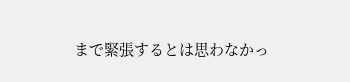まで緊張するとは思わなかっ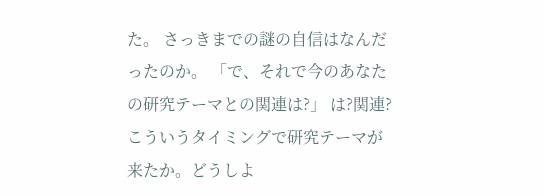た。 さっきまでの謎の自信はなんだったのか。 「で、それで今のあなたの研究テーマとの関連は?」 は?関連?こういうタイミングで研究テーマが来たか。どうしよ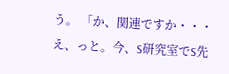う。 「か、関連ですか・・・ え、っと。今、S研究室でS先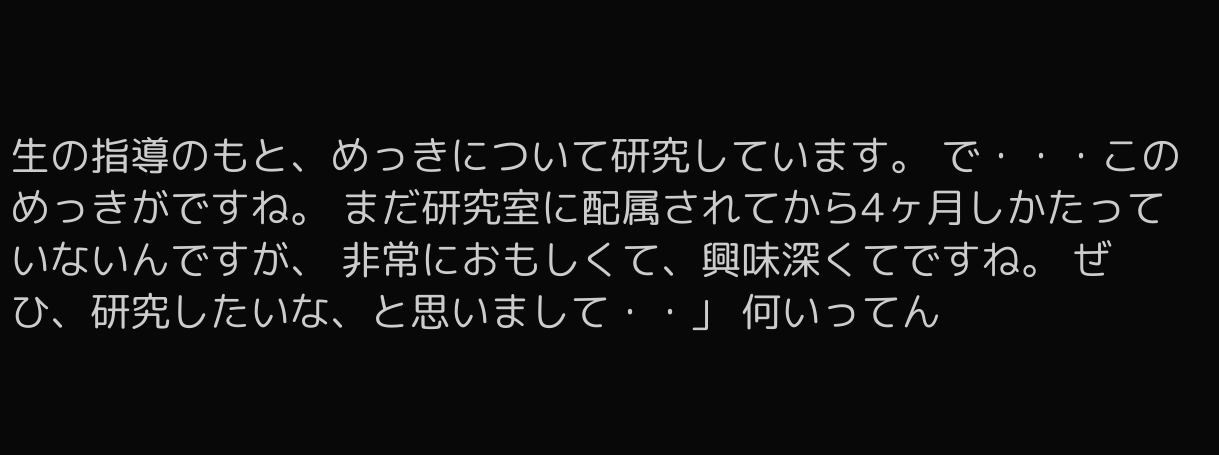生の指導のもと、めっきについて研究しています。 で・・・このめっきがですね。 まだ研究室に配属されてから4ヶ月しかたっていないんですが、 非常におもしくて、興味深くてですね。 ぜひ、研究したいな、と思いまして・・」 何いってん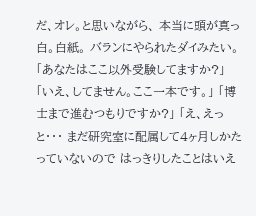だ、オレ。と思いながら、 本当に頭が真っ白。白紙。 バランにやられたダイみたい。 「あなたはここ以外受験してますか?」 「いえ、してません。ここ一本です。」 「博士まで進むつもりですか?」 「え、えっと・・・ まだ研究室に配属して4ヶ月しかたっていないので はっきりしたことはいえ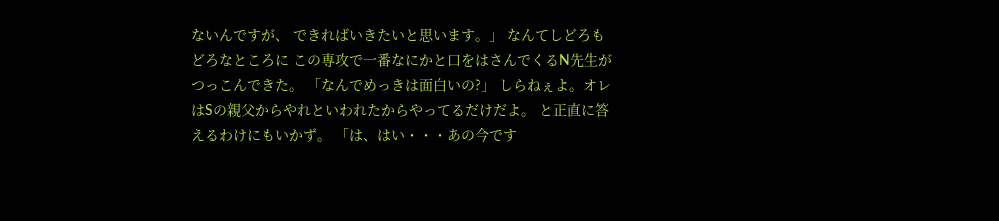ないんですが、 できればいきたいと思います。」 なんてしどろもどろなところに この専攻で一番なにかと口をはさんでくるN先生がつっこんできた。 「なんでめっきは面白いの?」 しらねぇよ。オレはSの親父からやれといわれたからやってるだけだよ。 と正直に答えるわけにもいかず。 「は、はい・・・あの今です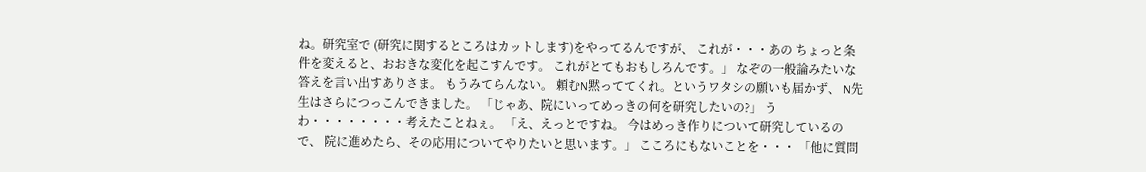ね。研究室で (研究に関するところはカットします)をやってるんですが、 これが・・・あの ちょっと条件を変えると、おおきな変化を起こすんです。 これがとてもおもしろんです。」 なぞの一般論みたいな答えを言い出すありさま。 もうみてらんない。 頼むN黙っててくれ。というワタシの願いも届かず、 N先生はさらにつっこんできました。 「じゃあ、院にいってめっきの何を研究したいの?」 うわ・・・・・・・・考えたことねぇ。 「え、えっとですね。 今はめっき作りについて研究しているので、 院に進めたら、その応用についてやりたいと思います。」 こころにもないことを・・・ 「他に質問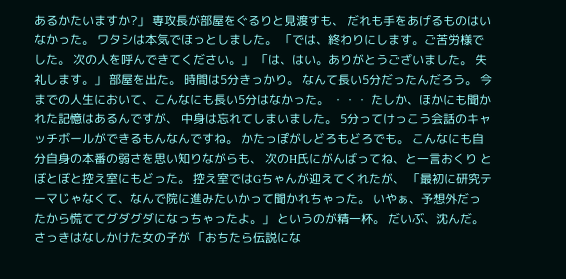あるかたいますか?」 専攻長が部屋をぐるりと見渡すも、 だれも手をあげるものはいなかった。 ワタシは本気でほっとしました。 「では、終わりにします。ご苦労様でした。 次の人を呼んできてください。」 「は、はい。ありがとうございました。 失礼します。」 部屋を出た。 時間は5分きっかり。 なんて長い5分だったんだろう。 今までの人生において、こんなにも長い5分はなかった。 ・・・ たしか、ほかにも聞かれた記憶はあるんですが、 中身は忘れてしまいました。 5分ってけっこう会話のキャッチボールができるもんなんですね。 かたっぽがしどろもどろでも。 こんなにも自分自身の本番の弱さを思い知りながらも、 次のH氏にがんばってね、と一言おくり とぼとぼと控え室にもどった。 控え室ではGちゃんが迎えてくれたが、 「最初に研究テーマじゃなくて、なんで院に進みたいかって聞かれちゃった。 いやぁ、予想外だったから慌ててグダグダになっちゃったよ。」 というのが精一杯。 だいぶ、沈んだ。 さっきはなしかけた女の子が 「おちたら伝説にな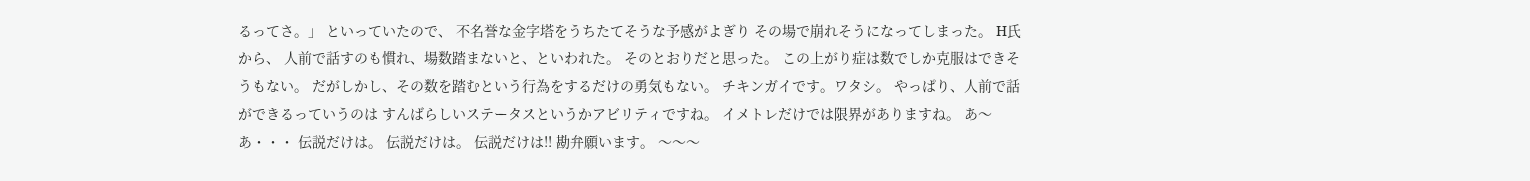るってさ。」 といっていたので、 不名誉な金字塔をうちたてそうな予感がよぎり その場で崩れそうになってしまった。 H氏から、 人前で話すのも慣れ、場数踏まないと、といわれた。 そのとおりだと思った。 この上がり症は数でしか克服はできそうもない。 だがしかし、その数を踏むという行為をするだけの勇気もない。 チキンガイです。ワタシ。 やっぱり、人前で話ができるっていうのは すんばらしいステータスというかアビリティですね。 イメトレだけでは限界がありますね。 あ〜あ・・・ 伝説だけは。 伝説だけは。 伝説だけは!! 勘弁願います。 〜〜〜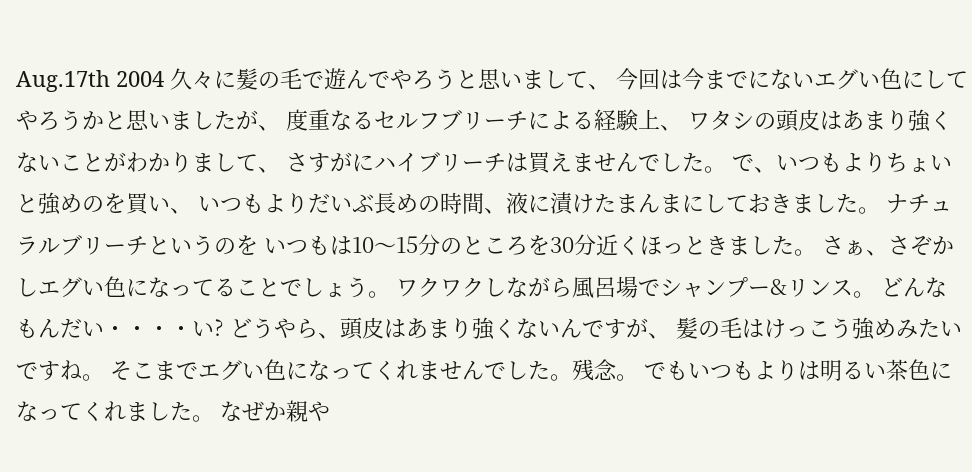Aug.17th 2004 久々に髪の毛で遊んでやろうと思いまして、 今回は今までにないエグい色にしてやろうかと思いましたが、 度重なるセルフブリーチによる経験上、 ワタシの頭皮はあまり強くないことがわかりまして、 さすがにハイブリーチは買えませんでした。 で、いつもよりちょいと強めのを買い、 いつもよりだいぶ長めの時間、液に漬けたまんまにしておきました。 ナチュラルブリーチというのを いつもは10〜15分のところを30分近くほっときました。 さぁ、さぞかしエグい色になってることでしょう。 ワクワクしながら風呂場でシャンプー&リンス。 どんなもんだい・・・・い? どうやら、頭皮はあまり強くないんですが、 髪の毛はけっこう強めみたいですね。 そこまでエグい色になってくれませんでした。残念。 でもいつもよりは明るい茶色になってくれました。 なぜか親や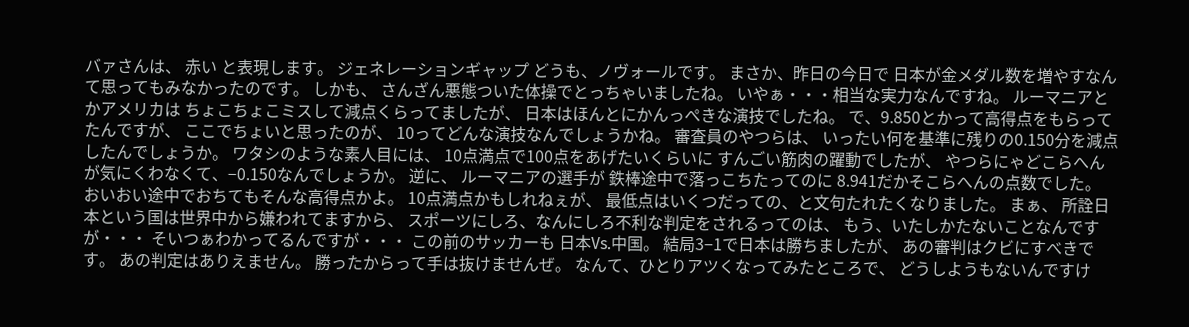バァさんは、 赤い と表現します。 ジェネレーションギャップ どうも、ノヴォールです。 まさか、昨日の今日で 日本が金メダル数を増やすなんて思ってもみなかったのです。 しかも、 さんざん悪態ついた体操でとっちゃいましたね。 いやぁ・・・相当な実力なんですね。 ルーマニアとかアメリカは ちょこちょこミスして減点くらってましたが、 日本はほんとにかんっぺきな演技でしたね。 で、9.850とかって高得点をもらってたんですが、 ここでちょいと思ったのが、 10ってどんな演技なんでしょうかね。 審査員のやつらは、 いったい何を基準に残りの0.150分を減点したんでしょうか。 ワタシのような素人目には、 10点満点で100点をあげたいくらいに すんごい筋肉の躍動でしたが、 やつらにゃどこらへんが気にくわなくて、−0.150なんでしょうか。 逆に、 ルーマニアの選手が 鉄棒途中で落っこちたってのに 8.941だかそこらへんの点数でした。 おいおい途中でおちてもそんな高得点かよ。 10点満点かもしれねぇが、 最低点はいくつだっての、と文句たれたくなりました。 まぁ、 所詮日本という国は世界中から嫌われてますから、 スポーツにしろ、なんにしろ不利な判定をされるってのは、 もう、いたしかたないことなんですが・・・ そいつぁわかってるんですが・・・ この前のサッカーも 日本Vs.中国。 結局3−1で日本は勝ちましたが、 あの審判はクビにすべきです。 あの判定はありえません。 勝ったからって手は抜けませんぜ。 なんて、ひとりアツくなってみたところで、 どうしようもないんですけ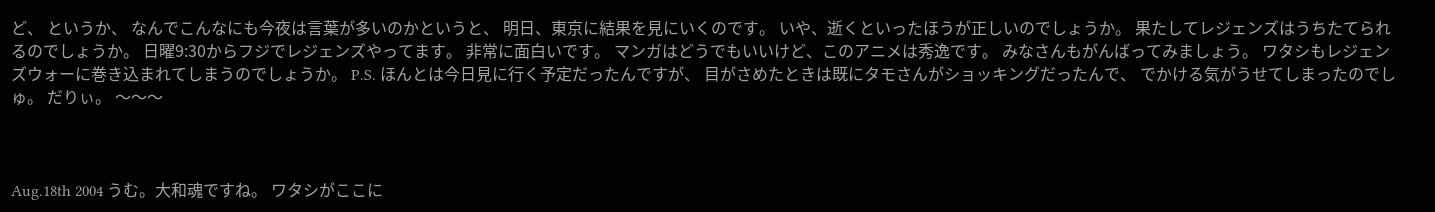ど、 というか、 なんでこんなにも今夜は言葉が多いのかというと、 明日、東京に結果を見にいくのです。 いや、逝くといったほうが正しいのでしょうか。 果たしてレジェンズはうちたてられるのでしょうか。 日曜9:30からフジでレジェンズやってます。 非常に面白いです。 マンガはどうでもいいけど、このアニメは秀逸です。 みなさんもがんばってみましょう。 ワタシもレジェンズウォーに巻き込まれてしまうのでしょうか。 P.S. ほんとは今日見に行く予定だったんですが、 目がさめたときは既にタモさんがショッキングだったんで、 でかける気がうせてしまったのでしゅ。 だりぃ。 〜〜〜



Aug.18th 2004 うむ。大和魂ですね。 ワタシがここに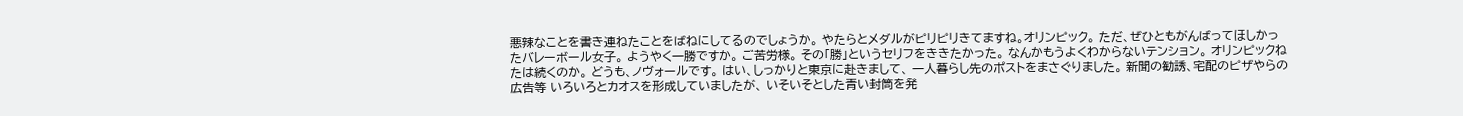悪辣なことを書き連ねたことをばねにしてるのでしょうか。 やたらとメダルがピリピリきてますね。オリンピック。 ただ、ぜひともがんばってほしかったバレーボール女子。 ようやく一勝ですか。 ご苦労様。 その「勝」というセリフをききたかった。 なんかもうよくわからないテンション。 オリンピックねたは続くのか。 どうも、ノヴォールです。 はい、しっかりと東京に赴きまして、 一人暮らし先のポストをまさぐりました。 新聞の勧誘、宅配のピザやらの広告等 いろいろとカオスを形成していましたが、 いそいそとした青い封筒を発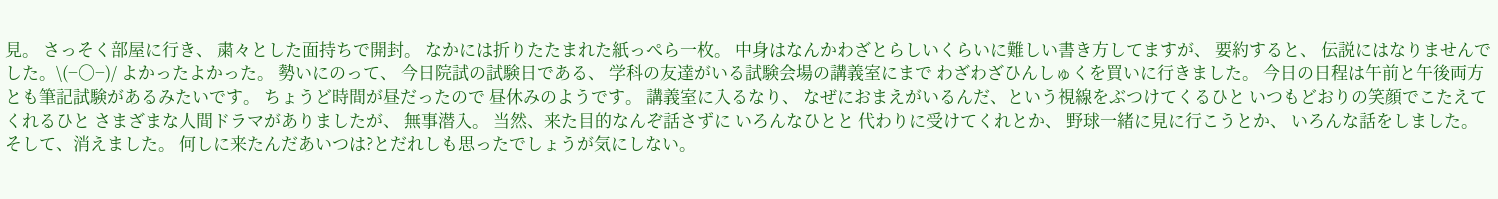見。 さっそく部屋に行き、 粛々とした面持ちで開封。 なかには折りたたまれた紙っぺら一枚。 中身はなんかわざとらしいくらいに難しい書き方してますが、 要約すると、 伝説にはなりませんでした。\(−○−)/ よかったよかった。 勢いにのって、 今日院試の試験日である、 学科の友達がいる試験会場の講義室にまで わざわざひんしゅくを買いに行きました。 今日の日程は午前と午後両方とも筆記試験があるみたいです。 ちょうど時間が昼だったので 昼休みのようです。 講義室に入るなり、 なぜにおまえがいるんだ、という視線をぶつけてくるひと いつもどおりの笑顔でこたえてくれるひと さまざまな人間ドラマがありましたが、 無事潜入。 当然、来た目的なんぞ話さずに いろんなひとと 代わりに受けてくれとか、 野球一緒に見に行こうとか、 いろんな話をしました。 そして、消えました。 何しに来たんだあいつは?とだれしも思ったでしょうが気にしない。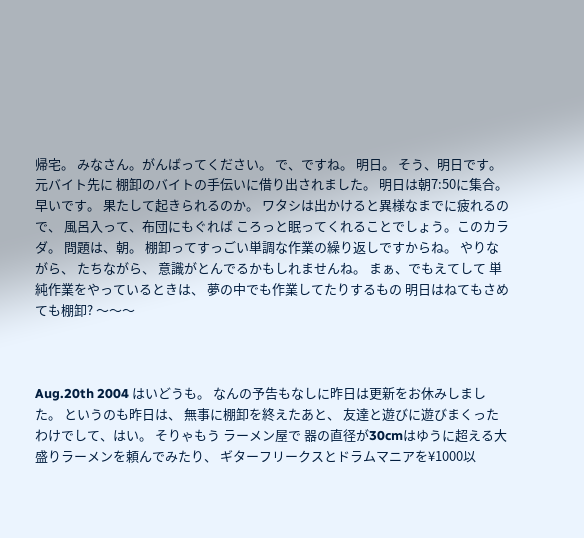帰宅。 みなさん。がんばってください。 で、ですね。 明日。 そう、明日です。 元バイト先に 棚卸のバイトの手伝いに借り出されました。 明日は朝7:50に集合。早いです。 果たして起きられるのか。 ワタシは出かけると異様なまでに疲れるので、 風呂入って、布団にもぐれば ころっと眠ってくれることでしょう。このカラダ。 問題は、朝。 棚卸ってすっごい単調な作業の繰り返しですからね。 やりながら、 たちながら、 意識がとんでるかもしれませんね。 まぁ、でもえてして 単純作業をやっているときは、 夢の中でも作業してたりするもの 明日はねてもさめても棚卸? 〜〜〜



Aug.20th 2004 はいどうも。 なんの予告もなしに昨日は更新をお休みしました。 というのも昨日は、 無事に棚卸を終えたあと、 友達と遊びに遊びまくったわけでして、はい。 そりゃもう ラーメン屋で 器の直径が30cmはゆうに超える大盛りラーメンを頼んでみたり、 ギターフリークスとドラムマニアを¥1000以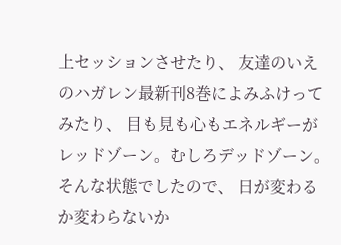上セッションさせたり、 友達のいえのハガレン最新刊8巻によみふけってみたり、 目も見も心もエネルギーがレッドゾーン。むしろデッドゾーン。 そんな状態でしたので、 日が変わるか変わらないか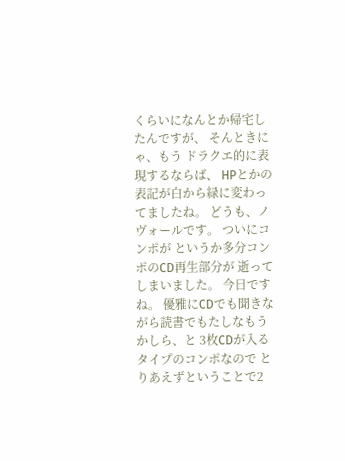くらいになんとか帰宅したんですが、 そんときにゃ、もう ドラクエ的に表現するならば、 HPとかの表記が白から緑に変わってましたね。 どうも、ノヴォールです。 ついにコンポが というか多分コンポのCD再生部分が 逝ってしまいました。 今日ですね。 優雅にCDでも聞きながら読書でもたしなもうかしら、と 3枚CDが入るタイプのコンポなので とりあえずということで2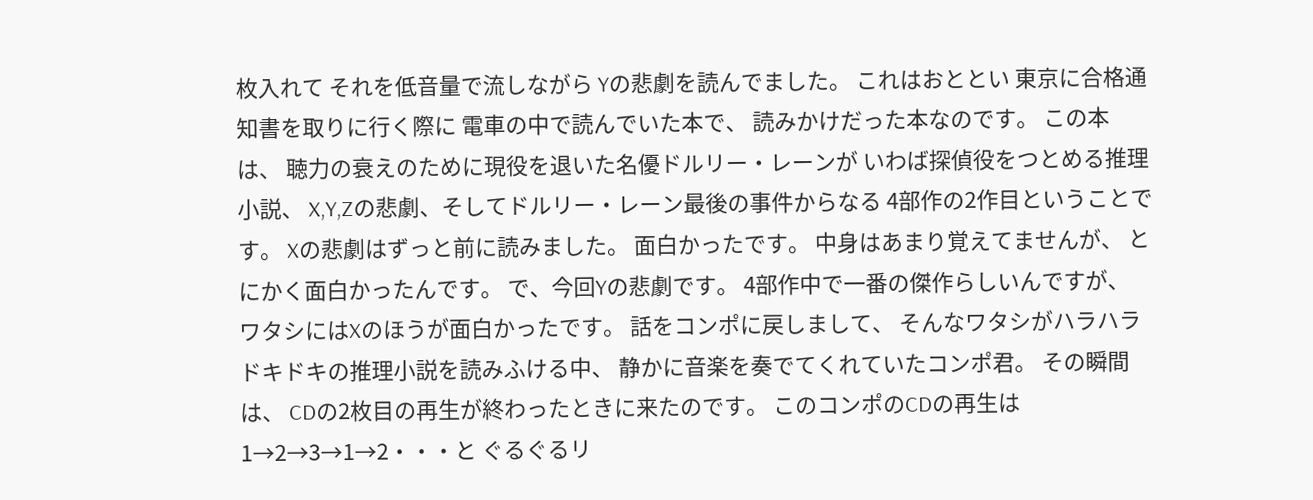枚入れて それを低音量で流しながら Yの悲劇を読んでました。 これはおととい 東京に合格通知書を取りに行く際に 電車の中で読んでいた本で、 読みかけだった本なのです。 この本は、 聴力の衰えのために現役を退いた名優ドルリー・レーンが いわば探偵役をつとめる推理小説、 X,Y,Zの悲劇、そしてドルリー・レーン最後の事件からなる 4部作の2作目ということです。 Xの悲劇はずっと前に読みました。 面白かったです。 中身はあまり覚えてませんが、 とにかく面白かったんです。 で、今回Yの悲劇です。 4部作中で一番の傑作らしいんですが、 ワタシにはXのほうが面白かったです。 話をコンポに戻しまして、 そんなワタシがハラハラドキドキの推理小説を読みふける中、 静かに音楽を奏でてくれていたコンポ君。 その瞬間は、 CDの2枚目の再生が終わったときに来たのです。 このコンポのCDの再生は 1→2→3→1→2・・・と ぐるぐるリ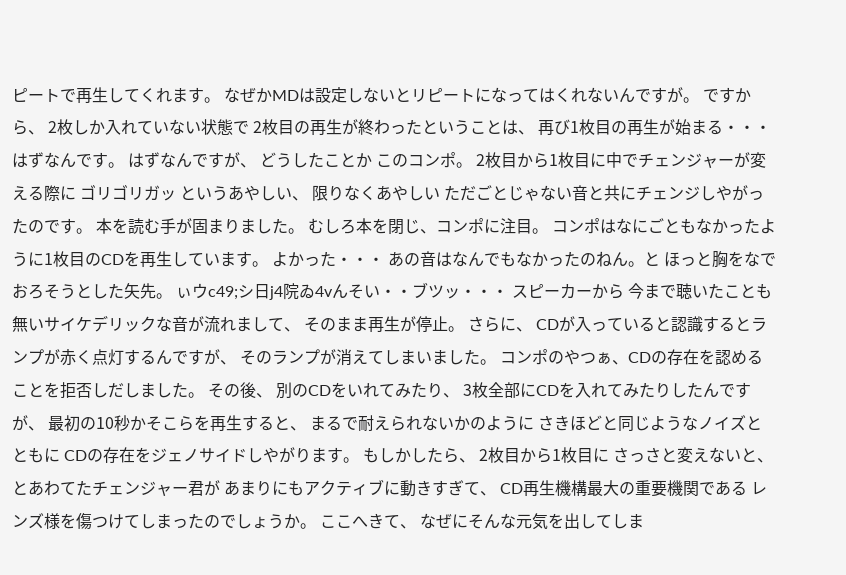ピートで再生してくれます。 なぜかMDは設定しないとリピートになってはくれないんですが。 ですから、 2枚しか入れていない状態で 2枚目の再生が終わったということは、 再び1枚目の再生が始まる・・・はずなんです。 はずなんですが、 どうしたことか このコンポ。 2枚目から1枚目に中でチェンジャーが変える際に ゴリゴリガッ というあやしい、 限りなくあやしい ただごとじゃない音と共にチェンジしやがったのです。 本を読む手が固まりました。 むしろ本を閉じ、コンポに注目。 コンポはなにごともなかったように1枚目のCDを再生しています。 よかった・・・ あの音はなんでもなかったのねん。と ほっと胸をなでおろそうとした矢先。 ぃウc49;シ日j4院ゐ4vんそい・・ブツッ・・・ スピーカーから 今まで聴いたことも無いサイケデリックな音が流れまして、 そのまま再生が停止。 さらに、 CDが入っていると認識するとランプが赤く点灯するんですが、 そのランプが消えてしまいました。 コンポのやつぁ、CDの存在を認めることを拒否しだしました。 その後、 別のCDをいれてみたり、 3枚全部にCDを入れてみたりしたんですが、 最初の10秒かそこらを再生すると、 まるで耐えられないかのように さきほどと同じようなノイズとともに CDの存在をジェノサイドしやがります。 もしかしたら、 2枚目から1枚目に さっさと変えないと、とあわてたチェンジャー君が あまりにもアクティブに動きすぎて、 CD再生機構最大の重要機関である レンズ様を傷つけてしまったのでしょうか。 ここへきて、 なぜにそんな元気を出してしま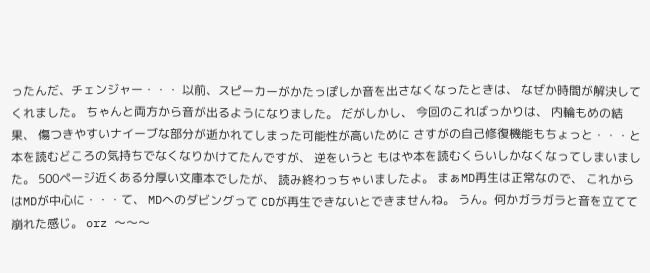ったんだ、チェンジャー・・・ 以前、スピーカーがかたっぽしか音を出さなくなったときは、 なぜか時間が解決してくれました。 ちゃんと両方から音が出るようになりました。 だがしかし、 今回のこればっかりは、 内輪もめの結果、 傷つきやすいナイーブな部分が逝かれてしまった可能性が高いために さすがの自己修復機能もちょっと・・・と 本を読むどころの気持ちでなくなりかけてたんですが、 逆をいうと もはや本を読むくらいしかなくなってしまいました。 500ページ近くある分厚い文庫本でしたが、 読み終わっちゃいましたよ。 まぁMD再生は正常なので、 これからはMDが中心に・・・て、 MDへのダビングって CDが再生できないとできませんね。 うん。何かガラガラと音を立てて崩れた感じ。 orz 〜〜〜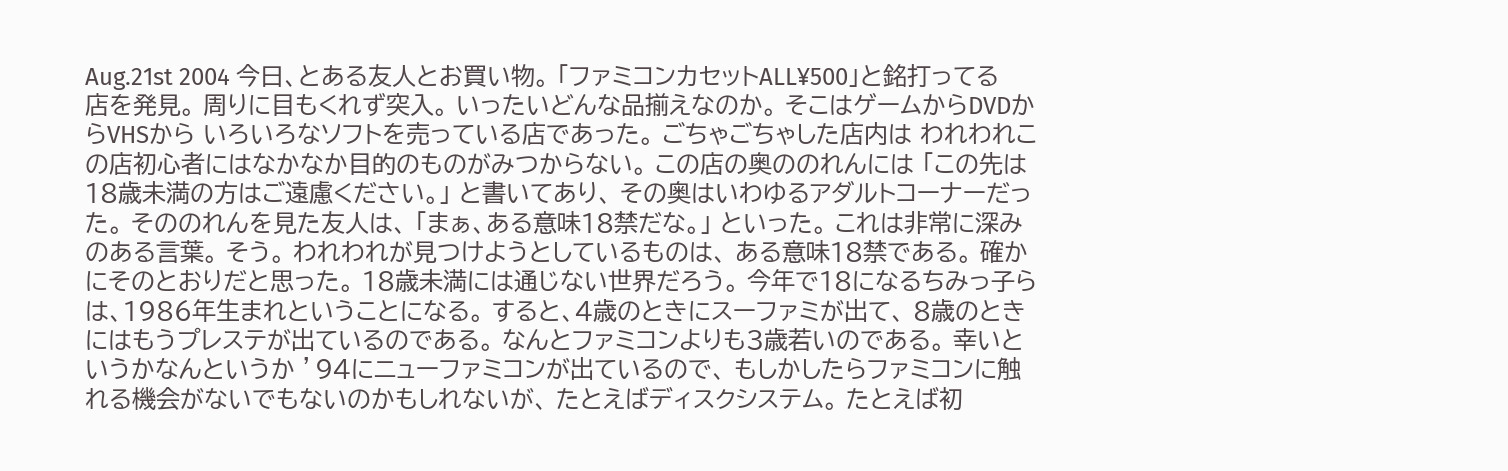Aug.21st 2004 今日、とある友人とお買い物。 「ファミコンカセットALL¥500」と銘打ってる店を発見。 周りに目もくれず突入。 いったいどんな品揃えなのか。 そこはゲームからDVDからVHSから いろいろなソフトを売っている店であった。 ごちゃごちゃした店内は われわれこの店初心者にはなかなか目的のものがみつからない。 この店の奥ののれんには 「この先は18歳未満の方はご遠慮ください。」 と書いてあり、 その奥はいわゆるアダルトコーナーだった。 そののれんを見た友人は、 「まぁ、ある意味18禁だな。」 といった。 これは非常に深みのある言葉。 そう。 われわれが見つけようとしているものは、 ある意味18禁である。 確かにそのとおりだと思った。 18歳未満には通じない世界だろう。 今年で18になるちみっ子らは、1986年生まれということになる。 すると、4歳のときにスーファミが出て、 8歳のときにはもうプレステが出ているのである。 なんとファミコンよりも3歳若いのである。 幸いというかなんというか ’94にニューファミコンが出ているので、 もしかしたらファミコンに触れる機会がないでもないのかもしれないが、 たとえばディスクシステム。 たとえば初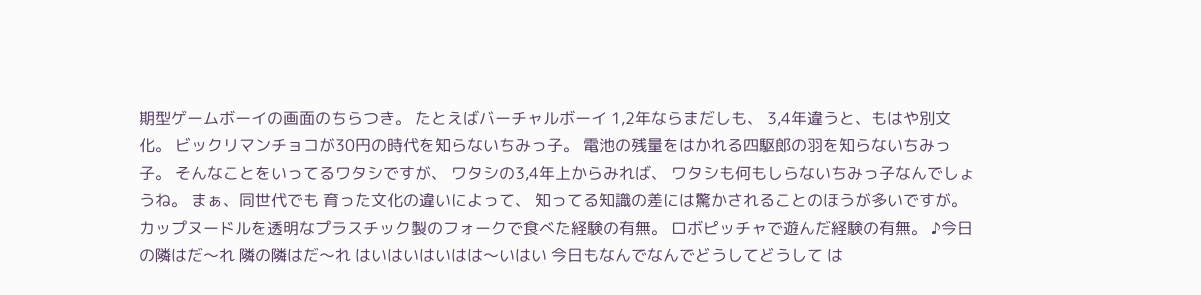期型ゲームボーイの画面のちらつき。 たとえばバーチャルボーイ 1,2年ならまだしも、 3,4年違うと、もはや別文化。 ビックリマンチョコが30円の時代を知らないちみっ子。 電池の残量をはかれる四駆郎の羽を知らないちみっ子。 そんなことをいってるワタシですが、 ワタシの3,4年上からみれば、 ワタシも何もしらないちみっ子なんでしょうね。 まぁ、同世代でも 育った文化の違いによって、 知ってる知識の差には驚かされることのほうが多いですが。 カップヌードルを透明なプラスチック製のフォークで食べた経験の有無。 ロボピッチャで遊んだ経験の有無。 ♪今日の隣はだ〜れ 隣の隣はだ〜れ はいはいはいはは〜いはい 今日もなんでなんでどうしてどうして は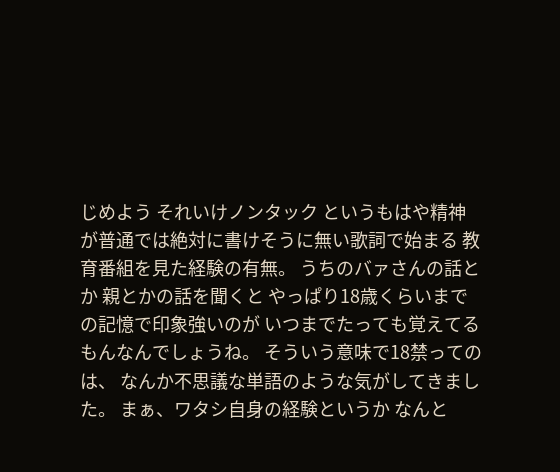じめよう それいけノンタック というもはや精神が普通では絶対に書けそうに無い歌詞で始まる 教育番組を見た経験の有無。 うちのバァさんの話とか 親とかの話を聞くと やっぱり18歳くらいまでの記憶で印象強いのが いつまでたっても覚えてるもんなんでしょうね。 そういう意味で18禁ってのは、 なんか不思議な単語のような気がしてきました。 まぁ、ワタシ自身の経験というか なんと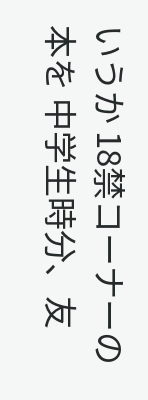いうか 18禁コーナーの本を 中学生時分、友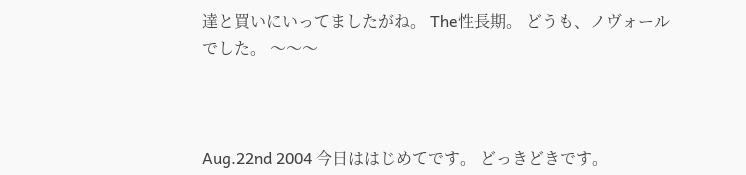達と買いにいってましたがね。 The性長期。 どうも、ノヴォールでした。 〜〜〜



Aug.22nd 2004 今日ははじめてです。 どっきどきです。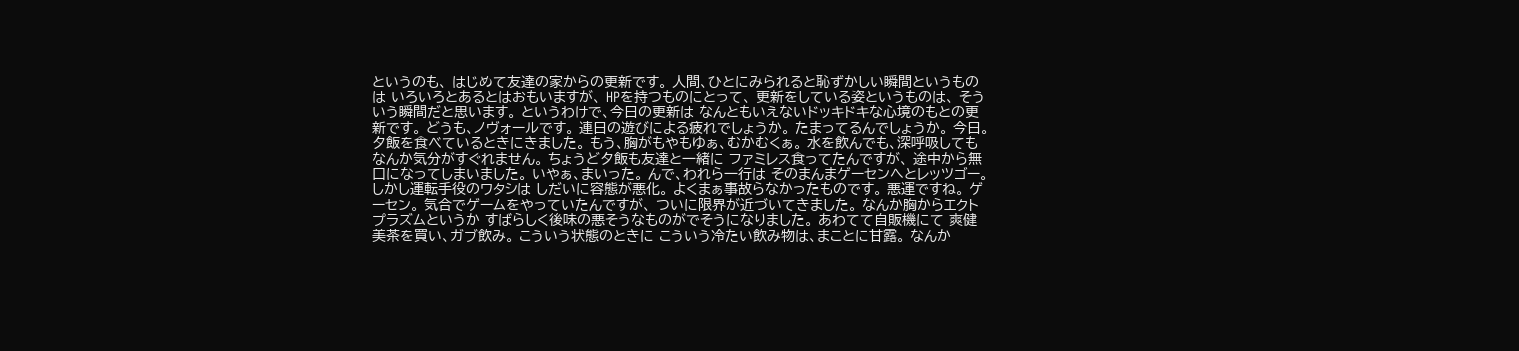というのも、 はじめて友達の家からの更新です。 人間、ひとにみられると恥ずかしい瞬間というものは いろいろとあるとはおもいますが、 HPを持つものにとって、 更新をしている姿というものは、 そういう瞬間だと思います。 というわけで、今日の更新は なんともいえないドッキドキな心境のもとの更新です。 どうも、ノヴォールです。 連日の遊びによる疲れでしょうか。 たまってるんでしょうか。 今日。夕飯を食べているときにきました。 もう、胸がもやもゆぁ、むかむくぁ。 水を飲んでも、深呼吸しても なんか気分がすぐれません。 ちょうど夕飯も友達と一緒に ファミレス食ってたんですが、 途中から無口になってしまいました。 いやぁ、まいった。 んで、われら一行は そのまんまゲーセンへとレッツゴー。 しかし運転手役のワタシは しだいに容態が悪化。 よくまぁ事故らなかったものです。 悪運ですね。 ゲーセン。 気合でゲームをやっていたんですが、 ついに限界が近づいてきました。 なんか胸からエクトプラズムというか すばらしく後味の悪そうなものがでそうになりました。 あわてて自販機にて 爽健美茶を買い、ガブ飲み。 こういう状態のときに こういう冷たい飲み物は、まことに甘露。 なんか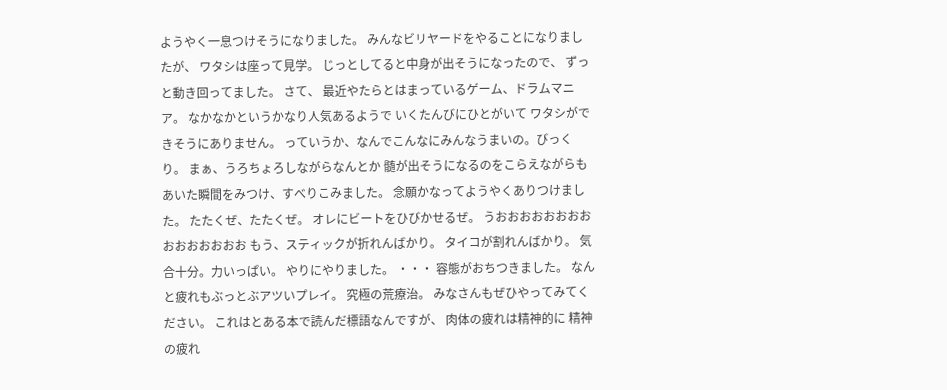ようやく一息つけそうになりました。 みんなビリヤードをやることになりましたが、 ワタシは座って見学。 じっとしてると中身が出そうになったので、 ずっと動き回ってました。 さて、 最近やたらとはまっているゲーム、ドラムマニア。 なかなかというかなり人気あるようで いくたんびにひとがいて ワタシができそうにありません。 っていうか、なんでこんなにみんなうまいの。びっくり。 まぁ、うろちょろしながらなんとか 髄が出そうになるのをこらえながらも あいた瞬間をみつけ、すべりこみました。 念願かなってようやくありつけました。 たたくぜ、たたくぜ。 オレにビートをひびかせるぜ。 うおおおおおおおおおおおおおおお もう、スティックが折れんばかり。 タイコが割れんばかり。 気合十分。力いっぱい。 やりにやりました。 ・・・ 容態がおちつきました。 なんと疲れもぶっとぶアツいプレイ。 究極の荒療治。 みなさんもぜひやってみてください。 これはとある本で読んだ標語なんですが、 肉体の疲れは精神的に 精神の疲れ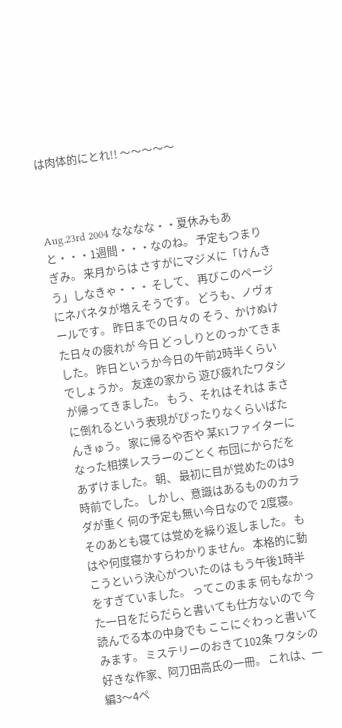は肉体的にとれ!! 〜〜〜〜〜



Aug.23rd 2004 なななな・・夏休みもあと・・・1週間・・・なのね。 予定もつまりぎみ。 来月からは さすがにマジメに「けんきう」しなきゃ・・・ そして、 再びこのページにネパネタが増えそうです。 どうも、ノヴォールです。 昨日までの日々の そう、かけぬけた日々の疲れが 今日 どっしりとのっかてきました。 昨日というか今日の午前2時半くらいでしょうか。 友達の家から 遊び疲れたワタシが帰ってきました。 もう、それはそれは まさに倒れるという表現がぴったりなくらいばたんきゅう。 家に帰るや否や 某K1ファイターになった相撲レスラーのごとく 布団にからだをあずけました。 朝、 最初に目が覚めたのは9時前でした。 しかし、意識はあるもののカラダが重く 何の予定も無い今日なので 2度寝。 そのあとも寝ては覚めを繰り返しました。 もはや何度寝かすらわかりません。 本格的に動こうという決心がついたのは もう午後1時半をすぎていました。 ってこのまま 何もなかった一日をだらだらと書いても仕方ないので 今読んでる本の中身でも ここにぐわっと書いてみます。 ミステリーのおきて102条 ワタシの好きな作家、阿刀田高氏の一冊。 これは、一編3〜4ペ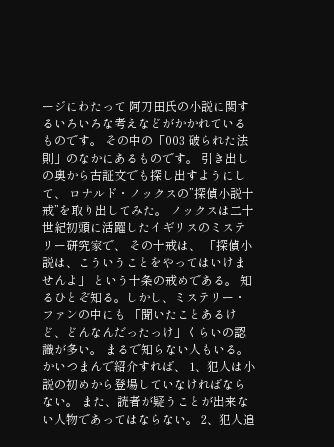ージにわたって 阿刀田氏の小説に関するいろいろな考えなどがかかれているものです。 その中の「003 破られた法則」のなかにあるものです。 引き出しの奥から古証文でも探し出すようにして、 ロナルド・ノックスの”探偵小説十戒”を取り出してみた。 ノックスは二十世紀初頭に活躍したイギリスのミステリー研究家で、 その十戒は、 「探偵小説は、こういうことをやってはいけませんよ」 という十条の戒めである。 知るひとぞ知る。しかし、ミステリー・ファンの中にも 「聞いたことあるけど、どんなんだったっけ」くらいの認識が多い。 まるで知らない人もいる。かいつまんで紹介すれば、 1、犯人は小説の初めから登場していなければならない。 また、読者が疑うことが出来ない人物であってはならない。 2、犯人追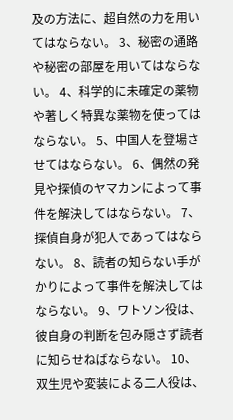及の方法に、超自然の力を用いてはならない。 3、秘密の通路や秘密の部屋を用いてはならない。 4、科学的に未確定の薬物や著しく特異な薬物を使ってはならない。 5、中国人を登場させてはならない。 6、偶然の発見や探偵のヤマカンによって事件を解決してはならない。 7、探偵自身が犯人であってはならない。 8、読者の知らない手がかりによって事件を解決してはならない。 9、ワトソン役は、彼自身の判断を包み隠さず読者に知らせねばならない。 10、双生児や変装による二人役は、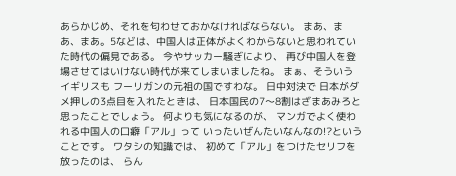あらかじめ、それを匂わせておかなければならない。 まあ、まあ、まあ。5などは、中国人は正体がよくわからないと思われていた時代の偏見である。 今やサッカー騒ぎにより、 再び中国人を登場させてはいけない時代が来てしまいましたね。 まぁ、そういうイギリスも フーリガンの元祖の国ですわな。 日中対決で 日本がダメ押しの3点目を入れたときは、 日本国民の7〜8割はざまあみろと思ったことでしょう。 何よりも気になるのが、 マンガでよく使われる中国人の口癖「アル」って いったいぜんたいなんなの!?ということです。 ワタシの知識では、 初めて「アル」をつけたセリフを放ったのは、 らん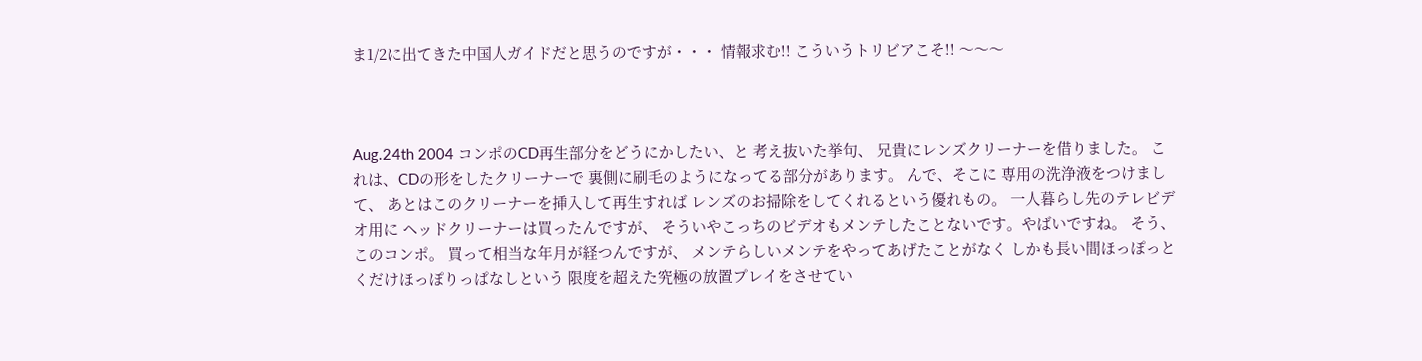ま1/2に出てきた中国人ガイドだと思うのですが・・・ 情報求む!! こういうトリビアこそ!! 〜〜〜



Aug.24th 2004 コンポのCD再生部分をどうにかしたい、と 考え抜いた挙句、 兄貴にレンズクリーナーを借りました。 これは、CDの形をしたクリーナーで 裏側に刷毛のようになってる部分があります。 んで、そこに 専用の洗浄液をつけまして、 あとはこのクリーナーを挿入して再生すれば レンズのお掃除をしてくれるという優れもの。 一人暮らし先のテレビデオ用に ヘッドクリーナーは買ったんですが、 そういやこっちのビデオもメンテしたことないです。やばいですね。 そう、このコンポ。 買って相当な年月が経つんですが、 メンテらしいメンテをやってあげたことがなく しかも長い間ほっぽっとくだけほっぽりっぱなしという 限度を超えた究極の放置プレイをさせてい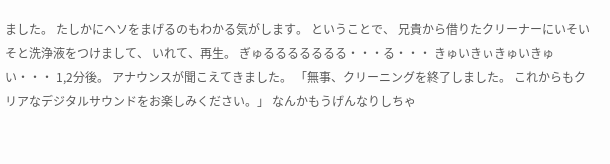ました。 たしかにヘソをまげるのもわかる気がします。 ということで、 兄貴から借りたクリーナーにいそいそと洗浄液をつけまして、 いれて、再生。 ぎゅるるるるるるる・・・る・・・ きゅいきぃきゅいきゅい・・・ 1,2分後。 アナウンスが聞こえてきました。 「無事、クリーニングを終了しました。 これからもクリアなデジタルサウンドをお楽しみください。」 なんかもうげんなりしちゃ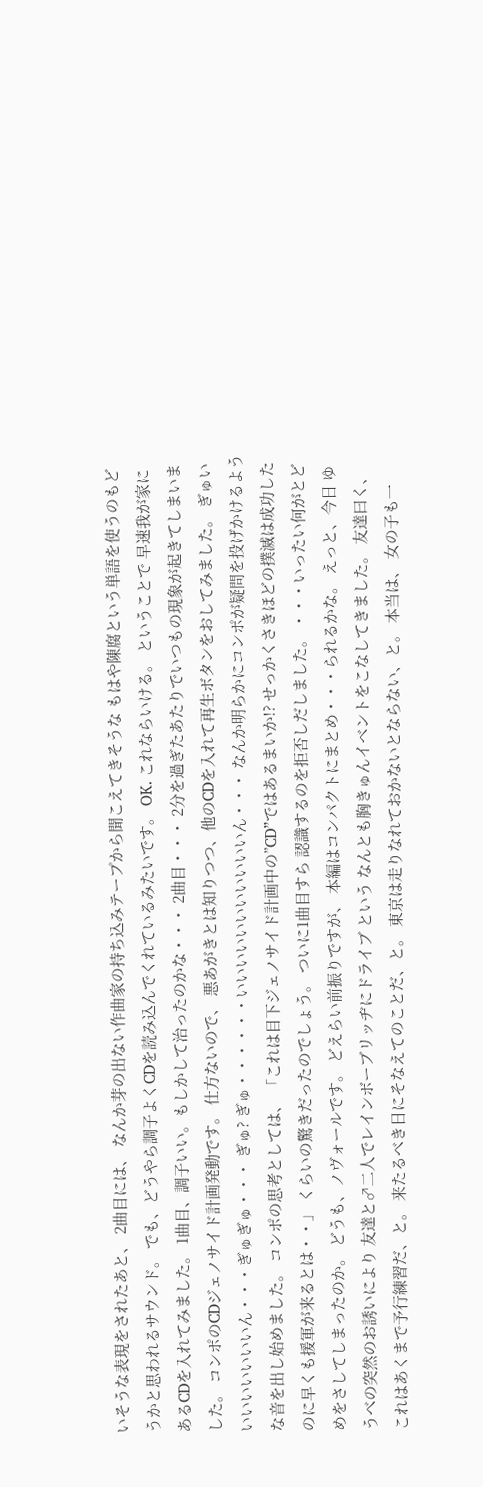いそうな表現をされたあと、 2曲目には、 なんか芽の出ない作曲家の持ち込みテープから聞こえてきそうな もはや陳腐という単語を使うのもどうかと思われるサウンド。 でも、どうやら調子よくCDを読み込んでくれているみたいです。 OK. これならいける。 ということで 早速我が家にあるCDを入れてみました。 1曲目、調子いい。もしかして治ったのかな・・・ 2曲目・・・ 2分を過ぎたあたりでいつもの現象が起きてしまいました。 コンポのCDジェノサイド計画発動です。 仕方ないので、 悪あがきとは知りつつ、他のCDを入れて再生ボタンをおしてみました。 ぎゅいいいいいいいいん・・・ぎゅぎゅ・・・ ぎゅ? ぎゅ・・・・・・いいいいいいいいいいいん・・・ なんか明らかにコンポが疑問を投げかけるような音を出し始めました。 コンポの思考としては、 「これは目下ジェノサイド計画中の”CD”ではあるまいか!? せっかくさきほどの撲滅は成功したのに早くも援軍が来るとは・・」 くらいの驚きだったのでしょう。 ついに1曲目すら 認識するのを拒否しだしました。 ・・・いったい何がとどめをさしてしまったのか。 どうも、ノヴォールです。 どえらい前振りですが、 本編はコンパクトにまとめ・・・られるかな。 えっと、今日 ゆうべの突然のお誘いにより 友達と♂二人でレインボーブリッヂにドライブ という なんとも胸きゅんイベントをこなしてきました。 友達曰く、 これはあくまで予行練習だ、と。 来たるべき日にそなえてのことだ、と。 東京は走りなれておかないとならない、と。 本当は、 女の子も一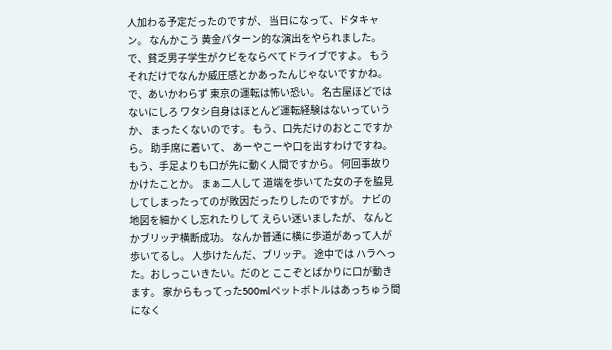人加わる予定だったのですが、 当日になって、ドタキャン。 なんかこう 黄金パターン的な演出をやられました。 で、貧乏男子学生がクビをならべてドライブですよ。 もうそれだけでなんか威圧感とかあったんじゃないですかね。 で、あいかわらず 東京の運転は怖い恐い。 名古屋ほどではないにしろ ワタシ自身はほとんど運転経験はないっていうか、 まったくないのです。 もう、口先だけのおとこですから。 助手席に着いて、 あーやこーや口を出すわけですね。 もう、手足よりも口が先に動く人間ですから。 何回事故りかけたことか。 まぁ二人して 道端を歩いてた女の子を脇見してしまったってのが敗因だったりしたのですが。 ナビの地図を細かくし忘れたりして えらい迷いましたが、 なんとかブリッヂ横断成功。 なんか普通に横に歩道があって人が歩いてるし。 人歩けたんだ、ブリッヂ。 途中では ハラへった。おしっこいきたい。だのと ここぞとばかりに口が動きます。 家からもってった500mlペットボトルはあっちゅう間になく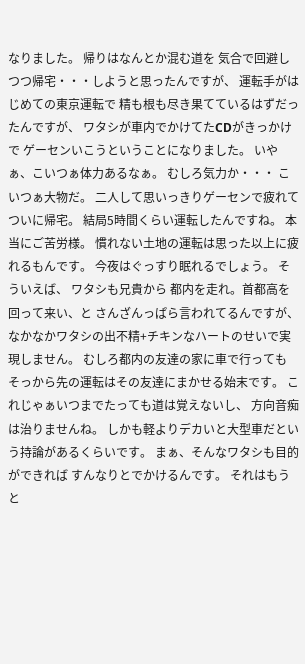なりました。 帰りはなんとか混む道を 気合で回避しつつ帰宅・・・しようと思ったんですが、 運転手がはじめての東京運転で 精も根も尽き果てているはずだったんですが、 ワタシが車内でかけてたCDがきっかけで ゲーセンいこうということになりました。 いやぁ、こいつぁ体力あるなぁ。 むしろ気力か・・・ こいつぁ大物だ。 二人して思いっきりゲーセンで疲れて ついに帰宅。 結局5時間くらい運転したんですね。 本当にご苦労様。 慣れない土地の運転は思った以上に疲れるもんです。 今夜はぐっすり眠れるでしょう。 そういえば、 ワタシも兄貴から 都内を走れ。首都高を回って来い、と さんざんっぱら言われてるんですが、 なかなかワタシの出不精+チキンなハートのせいで実現しません。 むしろ都内の友達の家に車で行っても そっから先の運転はその友達にまかせる始末です。 これじゃぁいつまでたっても道は覚えないし、 方向音痴は治りませんね。 しかも軽よりデカいと大型車だという持論があるくらいです。 まぁ、そんなワタシも目的ができれば すんなりとでかけるんです。 それはもうと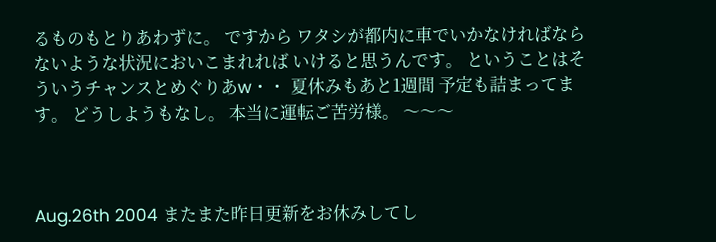るものもとりあわずに。 ですから ワタシが都内に車でいかなければならないような状況においこまれれば いけると思うんです。 ということはそういうチャンスとめぐりあw・・ 夏休みもあと1週間 予定も詰まってます。 どうしようもなし。 本当に運転ご苦労様。 〜〜〜



Aug.26th 2004 またまた昨日更新をお休みしてし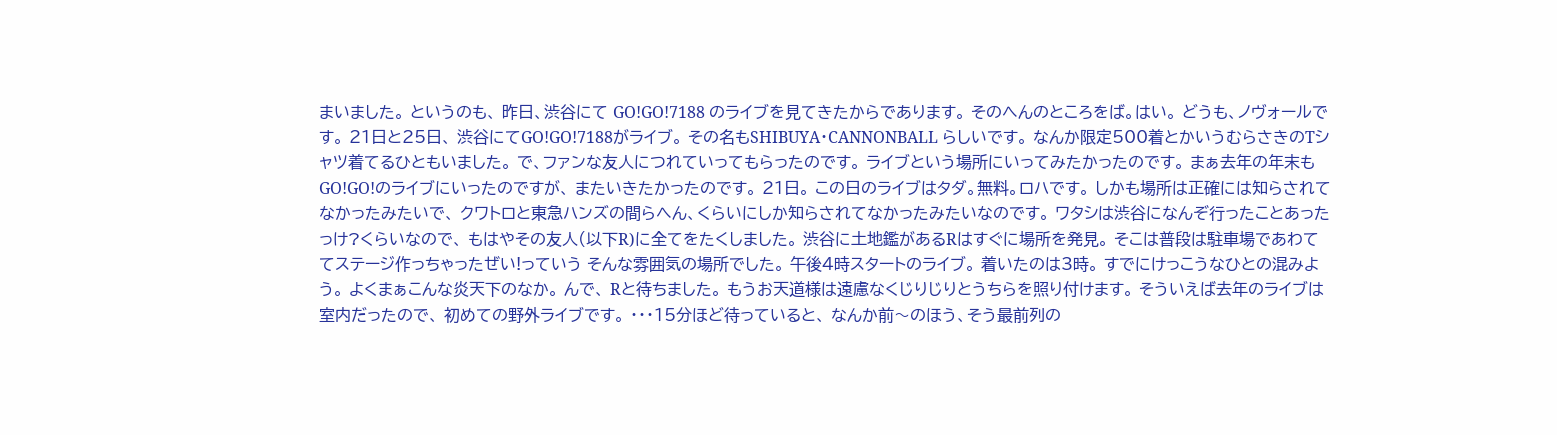まいました。 というのも、 昨日、渋谷にて GO!GO!7188 のライブを見てきたからであります。 そのへんのところをば。はい。 どうも、ノヴォールです。 21日と25日、 渋谷にてGO!GO!7188がライブ。 その名もSHIBUYA・CANNONBALL らしいです。 なんか限定500着とかいうむらさきのTシャツ着てるひともいました。 で、ファンな友人につれていってもらったのです。 ライブという場所にいってみたかったのです。 まぁ去年の年末もGO!GO!のライブにいったのですが、 またいきたかったのです。 21日。 この日のライブはタダ。無料。ロハです。 しかも場所は正確には知らされてなかったみたいで、 クワトロと東急ハンズの間らへん、くらいにしか知らされてなかったみたいなのです。 ワタシは渋谷になんぞ行ったことあったっけ?くらいなので、 もはやその友人(以下R)に全てをたくしました。 渋谷に土地鑑があるRはすぐに場所を発見。 そこは普段は駐車場であわててステージ作っちゃったぜい!っていう そんな雰囲気の場所でした。 午後4時スタートのライブ。 着いたのは3時。 すでにけっこうなひとの混みよう。 よくまぁこんな炎天下のなか。 んで、 Rと待ちました。 もうお天道様は遠慮なくじりじりとうちらを照り付けます。 そういえば去年のライブは室内だったので、 初めての野外ライブです。 ・・・15分ほど待っていると、 なんか前〜のほう、そう最前列の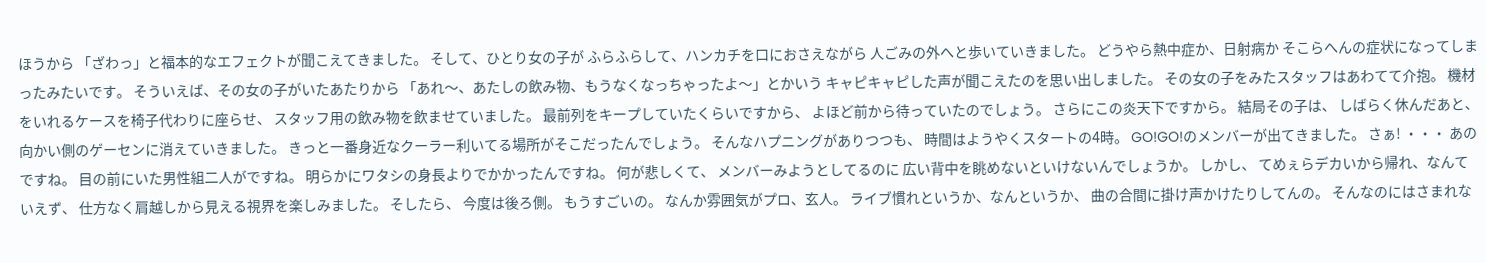ほうから 「ざわっ」と福本的なエフェクトが聞こえてきました。 そして、ひとり女の子が ふらふらして、ハンカチを口におさえながら 人ごみの外へと歩いていきました。 どうやら熱中症か、日射病か そこらへんの症状になってしまったみたいです。 そういえば、その女の子がいたあたりから 「あれ〜、あたしの飲み物、もうなくなっちゃったよ〜」とかいう キャピキャピした声が聞こえたのを思い出しました。 その女の子をみたスタッフはあわてて介抱。 機材をいれるケースを椅子代わりに座らせ、 スタッフ用の飲み物を飲ませていました。 最前列をキープしていたくらいですから、 よほど前から待っていたのでしょう。 さらにこの炎天下ですから。 結局その子は、 しばらく休んだあと、 向かい側のゲーセンに消えていきました。 きっと一番身近なクーラー利いてる場所がそこだったんでしょう。 そんなハプニングがありつつも、 時間はようやくスタートの4時。 GO!GO!のメンバーが出てきました。 さぁ! ・・・ あのですね。 目の前にいた男性組二人がですね。 明らかにワタシの身長よりでかかったんですね。 何が悲しくて、 メンバーみようとしてるのに 広い背中を眺めないといけないんでしょうか。 しかし、 てめぇらデカいから帰れ、なんていえず、 仕方なく肩越しから見える視界を楽しみました。 そしたら、 今度は後ろ側。 もうすごいの。 なんか雰囲気がプロ、玄人。 ライブ慣れというか、なんというか、 曲の合間に掛け声かけたりしてんの。 そんなのにはさまれな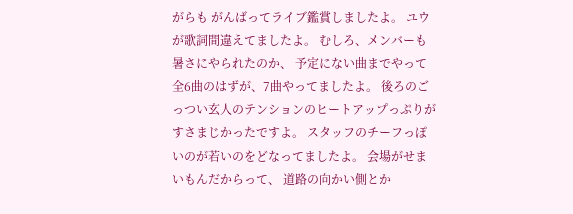がらも がんばってライブ鑑賞しましたよ。 ユウが歌詞間違えてましたよ。 むしろ、メンバーも暑さにやられたのか、 予定にない曲までやって 全6曲のはずが、7曲やってましたよ。 後ろのごっつい玄人のテンションのヒートアップっぷりがすさまじかったですよ。 スタッフのチーフっぽいのが若いのをどなってましたよ。 会場がせまいもんだからって、 道路の向かい側とか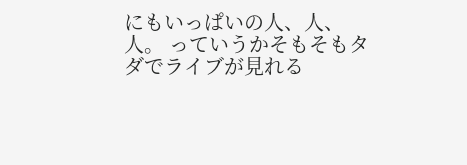にもいっぱいの人、人、人。 っていうかそもそもタダでライブが見れる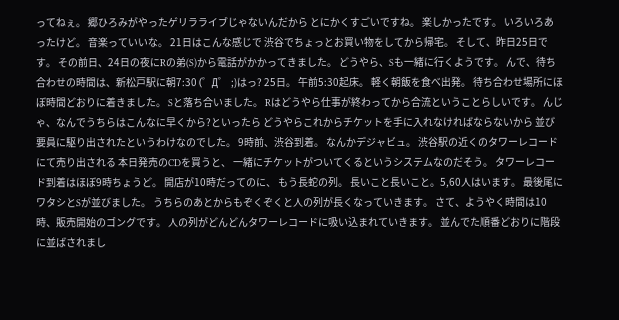ってねぇ。 郷ひろみがやったゲリラライブじゃないんだから とにかくすごいですね。 楽しかったです。 いろいろあったけど。 音楽っていいな。 21日はこんな感じで 渋谷でちょっとお買い物をしてから帰宅。 そして、昨日25日です。 その前日、24日の夜にRの弟(S)から電話がかかってきました。 どうやら、Sも一緒に行くようです。 んで、待ち合わせの時間は、新松戸駅に朝7:30 (゜Д゜ ;)はっ? 25日。 午前5:30起床。 軽く朝飯を食べ出発。 待ち合わせ場所にほぼ時間どおりに着きました。 Sと落ち合いました。 Rはどうやら仕事が終わってから合流ということらしいです。 んじゃ、なんでうちらはこんなに早くから?といったら どうやらこれからチケットを手に入れなければならないから 並び要員に駆り出されたというわけなのでした。 9時前、渋谷到着。 なんかデジャビュ。 渋谷駅の近くのタワーレコードにて売り出される 本日発売のCDを買うと、 一緒にチケットがついてくるというシステムなのだそう。 タワーレコード到着はほぼ9時ちょうど。 開店が10時だってのに、 もう長蛇の列。 長いこと長いこと。5,60人はいます。 最後尾にワタシとSが並びました。 うちらのあとからもぞくぞくと人の列が長くなっていきます。 さて、ようやく時間は10時、販売開始のゴングです。 人の列がどんどんタワーレコードに吸い込まれていきます。 並んでた順番どおりに階段に並ばされまし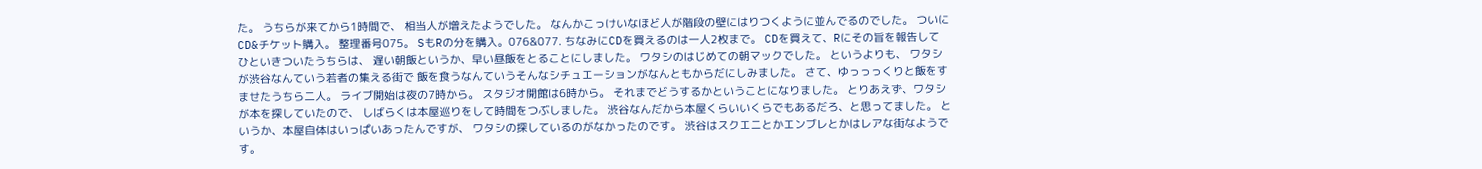た。 うちらが来てから1時間で、 相当人が増えたようでした。 なんかこっけいなほど人が階段の壁にはりつくように並んでるのでした。 ついにCD&チケット購入。 整理番号075。 SもRの分を購入。076&077. ちなみにCDを買えるのは一人2枚まで。 CDを買えて、Rにその旨を報告して ひといきついたうちらは、 遅い朝飯というか、早い昼飯をとることにしました。 ワタシのはじめての朝マックでした。 というよりも、 ワタシが渋谷なんていう若者の集える街で 飯を食うなんていうそんなシチュエーションがなんともからだにしみました。 さて、ゆっっっくりと飯をすませたうちら二人。 ライブ開始は夜の7時から。 スタジオ開館は6時から。 それまでどうするかということになりました。 とりあえず、ワタシが本を探していたので、 しばらくは本屋巡りをして時間をつぶしました。 渋谷なんだから本屋くらいいくらでもあるだろ、と思ってました。 というか、本屋自体はいっぱいあったんですが、 ワタシの探しているのがなかったのです。 渋谷はスクエニとかエンブレとかはレアな街なようです。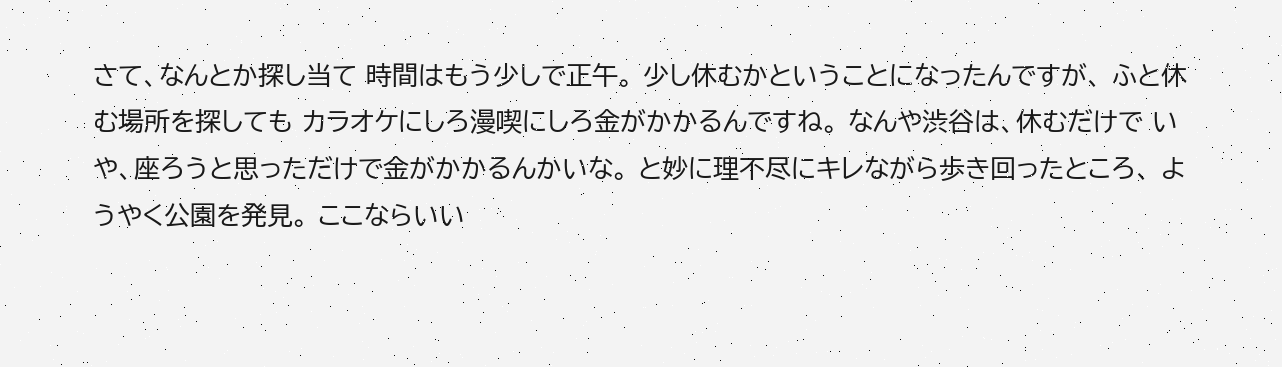さて、なんとか探し当て 時間はもう少しで正午。 少し休むかということになったんですが、 ふと休む場所を探しても カラオケにしろ漫喫にしろ金がかかるんですね。 なんや渋谷は、休むだけで いや、座ろうと思っただけで金がかかるんかいな。 と妙に理不尽にキレながら歩き回ったところ、 ようやく公園を発見。 ここならいい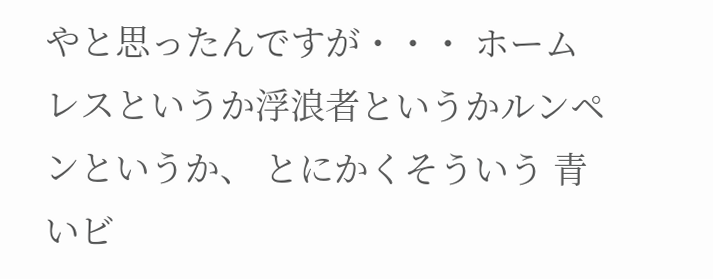やと思ったんですが・・・ ホームレスというか浮浪者というかルンペンというか、 とにかくそういう 青いビ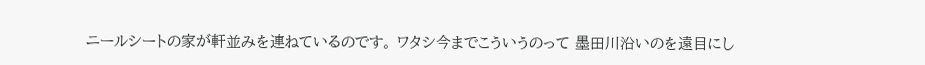ニールシートの家が軒並みを連ねているのです。 ワタシ今までこういうのって 墨田川沿いのを遠目にし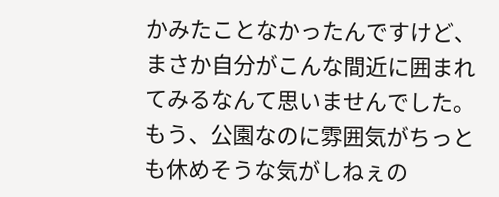かみたことなかったんですけど、 まさか自分がこんな間近に囲まれてみるなんて思いませんでした。 もう、公園なのに雰囲気がちっとも休めそうな気がしねぇの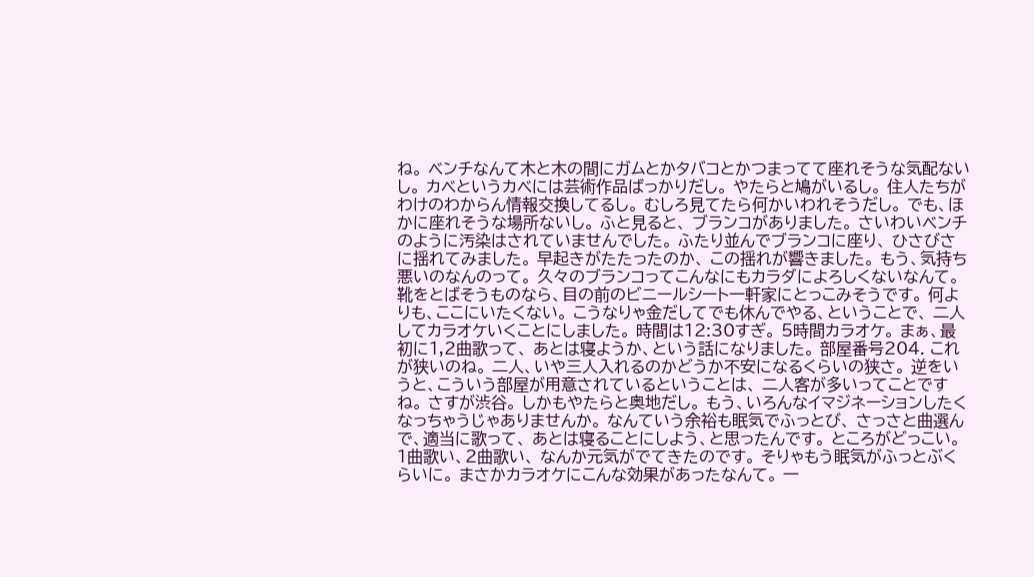ね。 ベンチなんて木と木の間にガムとかタバコとかつまってて座れそうな気配ないし。 カベというカベには芸術作品ばっかりだし。 やたらと鳩がいるし。 住人たちがわけのわからん情報交換してるし。 むしろ見てたら何かいわれそうだし。 でも、ほかに座れそうな場所ないし。 ふと見ると、 ブランコがありました。 さいわいベンチのように汚染はされていませんでした。 ふたり並んでブランコに座り、 ひさびさに揺れてみました。 早起きがたたったのか、 この揺れが響きました。 もう、気持ち悪いのなんのって。 久々のブランコってこんなにもカラダによろしくないなんて。 靴をとばそうものなら、目の前のビニールシート一軒家にとっこみそうです。 何よりも、ここにいたくない。 こうなりゃ金だしてでも休んでやる、ということで、 二人してカラオケいくことにしました。 時間は12:30すぎ。 5時間カラオケ。 まぁ、最初に1,2曲歌って、 あとは寝ようか、という話になりました。 部屋番号204. これが狭いのね。 二人、いや三人入れるのかどうか不安になるくらいの狭さ。 逆をいうと、こういう部屋が用意されているということは、 二人客が多いってことですね。 さすが渋谷。 しかもやたらと奥地だし。 もう、いろんなイマジネーションしたくなっちゃうじゃありませんか。 なんていう余裕も眠気でふっとび、 さっさと曲選んで、適当に歌って、 あとは寝ることにしよう、と思ったんです。 ところがどっこい。 1曲歌い、2曲歌い、 なんか元気がでてきたのです。 そりゃもう眠気がふっとぶくらいに。 まさかカラオケにこんな効果があったなんて。 一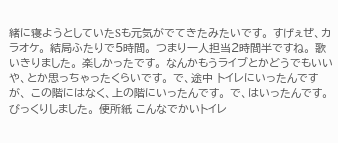緒に寝ようとしていたSも元気がでてきたみたいです。 すげぇぜ、カラオケ。 結局ふたりで5時間。 つまり一人担当2時間半ですね。 歌いきりました。 楽しかったです。 なんかもうライブとかどうでもいいや、とか思っちゃったくらいです。 で、途中 トイレにいったんですが、 この階にはなく、上の階にいったんです。 で、はいったんです。 びっくりしました。 便所紙 こんなでかいトイレ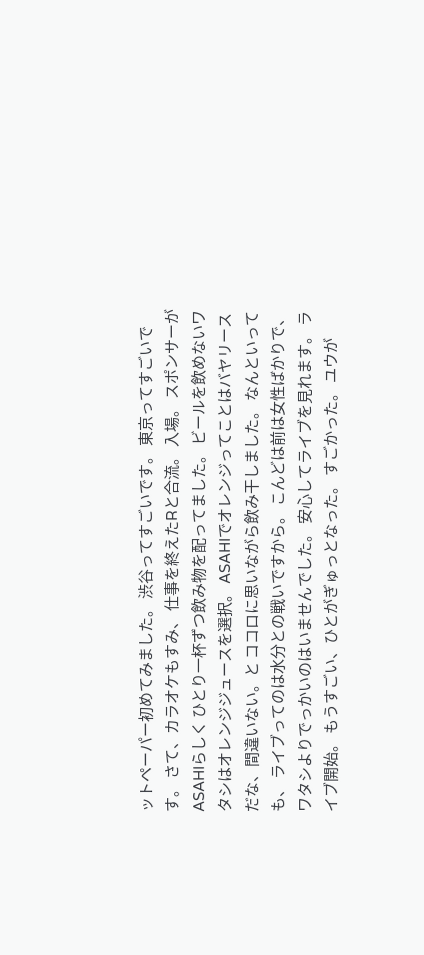ットペーパー初めてみました。 渋谷ってすごいです。 東京ってすごいです。 さて、カラオケもすみ、 仕事を終えたRと合流。 入場。 スポンサーがASAHIらしく ひとり一杯ずつ飲み物を配ってました。 ビールを飲めないワタシはオレンジジュースを選択。 ASAHIでオレンジってことはバヤリースだな、間違いない。と ココロに思いながら飲み干しました。 なんといっても、 ライブってのは水分との戦いですから。 こんどは前は女性ばかりで、 ワタシよりでっかいのはいませんでした。 安心してライブを見れます。 ライブ開始。 もうすごい、ひとがぎゅっとなった。 すごかった。 ユウが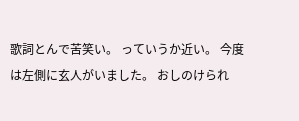歌詞とんで苦笑い。 っていうか近い。 今度は左側に玄人がいました。 おしのけられ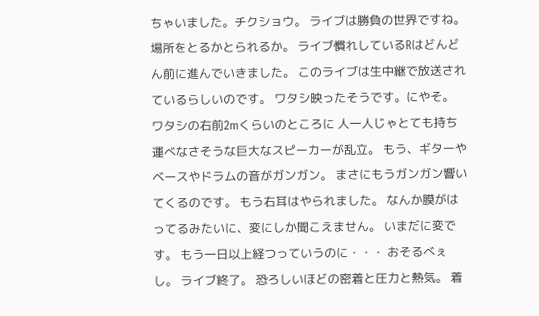ちゃいました。チクショウ。 ライブは勝負の世界ですね。 場所をとるかとられるか。 ライブ慣れしているRはどんどん前に進んでいきました。 このライブは生中継で放送されているらしいのです。 ワタシ映ったそうです。にやそ。 ワタシの右前2mくらいのところに 人一人じゃとても持ち運べなさそうな巨大なスピーカーが乱立。 もう、ギターやベースやドラムの音がガンガン。 まさにもうガンガン響いてくるのです。 もう右耳はやられました。 なんか膜がはってるみたいに、変にしか聞こえません。 いまだに変です。 もう一日以上経つっていうのに・・・ おそるべぇし。 ライブ終了。 恐ろしいほどの密着と圧力と熱気。 着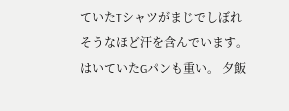ていたTシャツがまじでしぼれそうなほど汗を含んでいます。 はいていたGパンも重い。 夕飯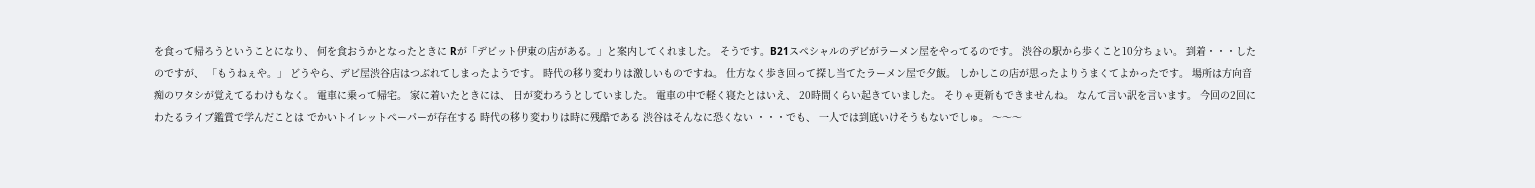を食って帰ろうということになり、 何を食おうかとなったときに Rが「デビット伊東の店がある。」と案内してくれました。 そうです。B21スペシャルのデビがラーメン屋をやってるのです。 渋谷の駅から歩くこと10分ちょい。 到着・・・したのですが、 「もうねぇや。」 どうやら、デビ屋渋谷店はつぶれてしまったようです。 時代の移り変わりは激しいものですね。 仕方なく歩き回って探し当てたラーメン屋で夕飯。 しかしこの店が思ったよりうまくてよかったです。 場所は方向音痴のワタシが覚えてるわけもなく。 電車に乗って帰宅。 家に着いたときには、 日が変わろうとしていました。 電車の中で軽く寝たとはいえ、 20時間くらい起きていました。 そりゃ更新もできませんね。 なんて言い訳を言います。 今回の2回にわたるライブ鑑賞で学んだことは でかいトイレットペーパーが存在する 時代の移り変わりは時に残酷である 渋谷はそんなに恐くない ・・・でも、 一人では到底いけそうもないでしゅ。 〜〜〜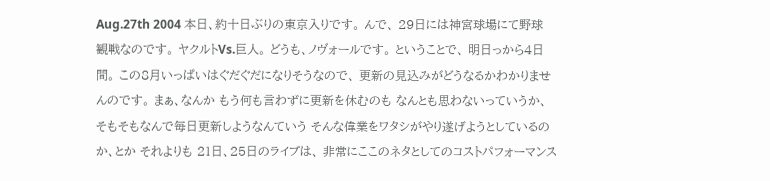Aug.27th 2004 本日、約十日ぶりの東京入りです。 んで、 29日には神宮球場にて野球観戦なのです。 ヤクルトVs.巨人。 どうも、ノヴォールです。 ということで、 明日っから4日間。 この8月いっぱいはぐだぐだになりそうなので、 更新の見込みがどうなるかわかりませんのです。 まぁ、なんか もう何も言わずに更新を休むのも なんとも思わないっていうか、 そもそもなんで毎日更新しようなんていう そんな偉業をワタシがやり遂げようとしているのか、とか それよりも 21日、25日のライブは、 非常にここのネタとしてのコストパフォーマンス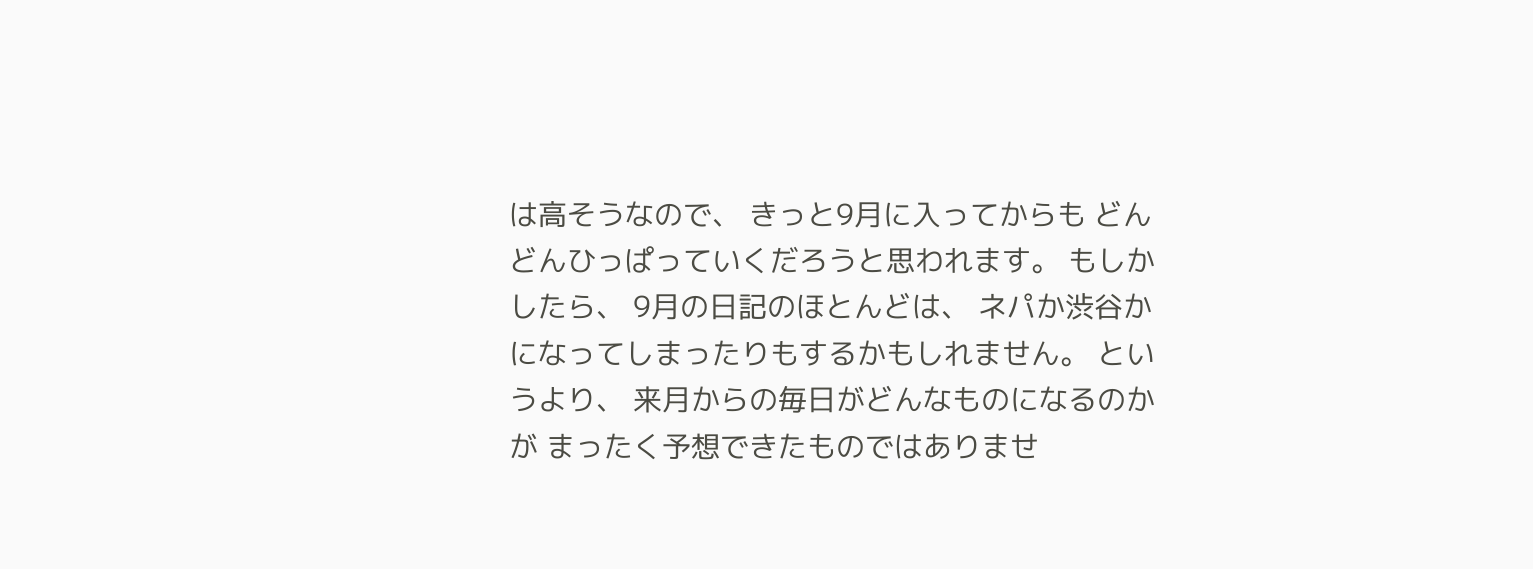は高そうなので、 きっと9月に入ってからも どんどんひっぱっていくだろうと思われます。 もしかしたら、 9月の日記のほとんどは、 ネパか渋谷かになってしまったりもするかもしれません。 というより、 来月からの毎日がどんなものになるのかが まったく予想できたものではありませ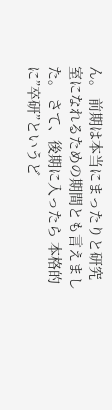ん。 前期は本当にまったりと研究室になれるための期間とも言えました。 さて、後期に入ったら 本格的に”卒研”というど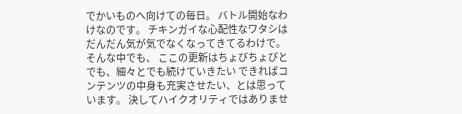でかいものへ向けての毎日。 バトル開始なわけなのです。 チキンガイな心配性なワタシは だんだん気が気でなくなってきてるわけで。 そんな中でも、 ここの更新はちょびちょびとでも、細々とでも続けていきたい できればコンテンツの中身も充実させたい、とは思っています。 決してハイクオリティではありませ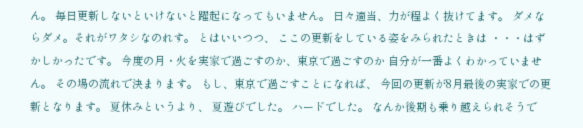ん。 毎日更新しないといけないと躍起になってもいません。 日々適当、力が程よく抜けてます。 ダメならダメ。それがワタシなのれす。 とはいいつつ、 ここの更新をしている姿をみられたときは ・・・はずかしかったです。 今度の月・火を実家で過ごすのか、東京で過ごすのか 自分が一番よくわかっていません。 その場の流れで決まります。 もし、東京で過ごすことになれば、 今回の更新が8月最後の実家での更新となります。 夏休みというより、 夏遊びでした。 ハードでした。 なんか後期も乗り越えられそうで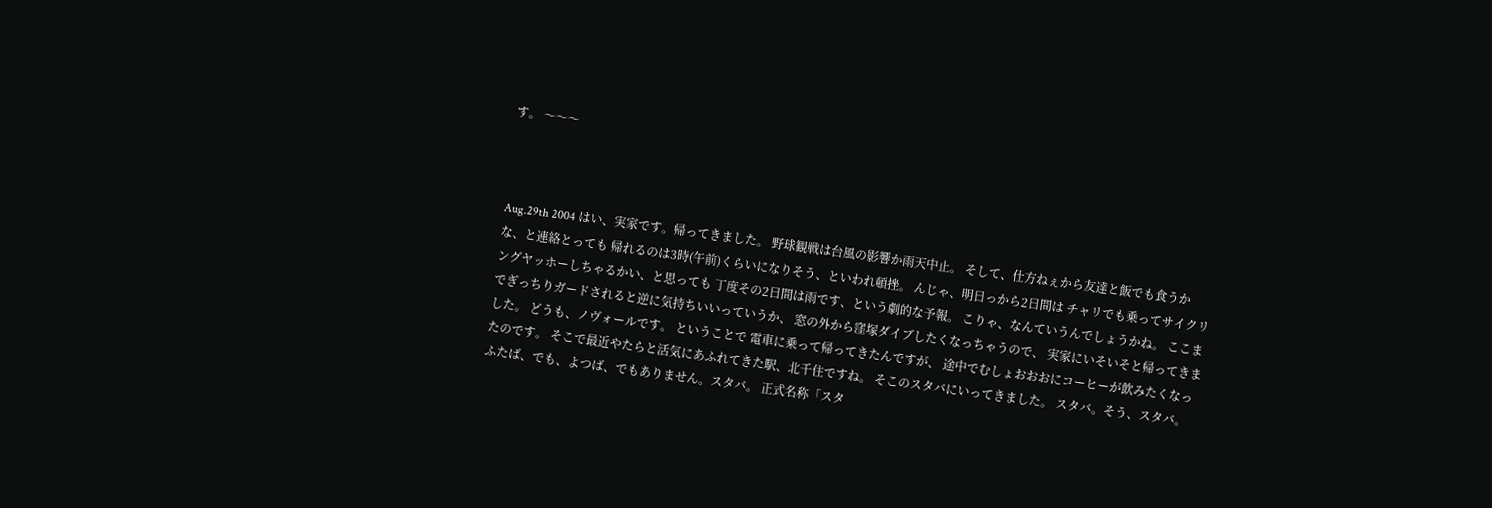す。 〜〜〜



Aug.29th 2004 はい、実家です。帰ってきました。 野球観戦は台風の影響か雨天中止。 そして、仕方ねぇから友達と飯でも食うかな、と連絡とっても 帰れるのは3時(午前)くらいになりそう、といわれ頓挫。 んじゃ、明日っから2日間は チャリでも乗ってサイクリングヤッホーしちゃるかい、と思っても 丁度その2日間は雨です、という劇的な予報。 こりゃ、なんていうんでしょうかね。 ここまでぎっちりガードされると逆に気持ちいいっていうか、 窓の外から窪塚ダイブしたくなっちゃうので、 実家にいそいそと帰ってきました。 どうも、ノヴォールです。 ということで 電車に乗って帰ってきたんですが、 途中でむしょおおおにコーヒーが飲みたくなったのです。 そこで最近やたらと活気にあふれてきた駅、北千住ですね。 そこのスタバにいってきました。 スタバ。そう、スタバ。 ふたば、でも、よつば、でもありません。スタバ。 正式名称「スタ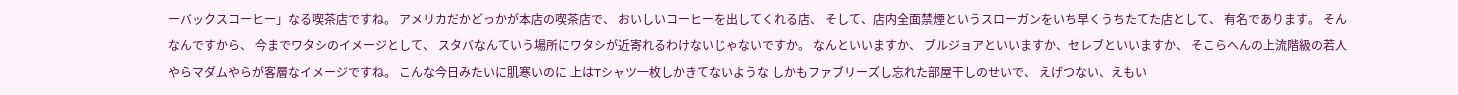ーバックスコーヒー」なる喫茶店ですね。 アメリカだかどっかが本店の喫茶店で、 おいしいコーヒーを出してくれる店、 そして、店内全面禁煙というスローガンをいち早くうちたてた店として、 有名であります。 そんなんですから、 今までワタシのイメージとして、 スタバなんていう場所にワタシが近寄れるわけないじゃないですか。 なんといいますか、 ブルジョアといいますか、セレブといいますか、 そこらへんの上流階級の若人やらマダムやらが客層なイメージですね。 こんな今日みたいに肌寒いのに 上はTシャツ一枚しかきてないような しかもファブリーズし忘れた部屋干しのせいで、 えげつない、えもい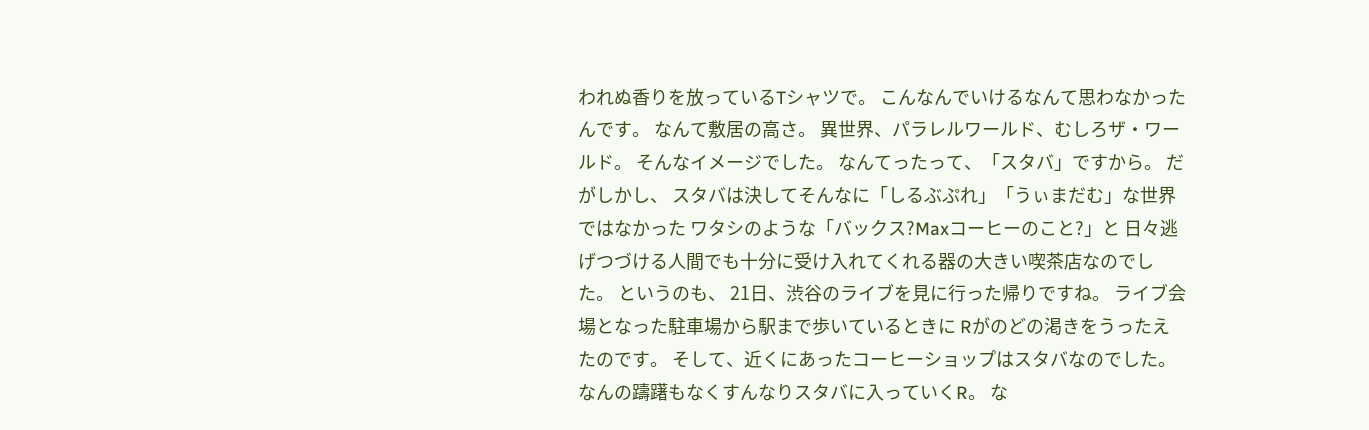われぬ香りを放っているTシャツで。 こんなんでいけるなんて思わなかったんです。 なんて敷居の高さ。 異世界、パラレルワールド、むしろザ・ワールド。 そんなイメージでした。 なんてったって、「スタバ」ですから。 だがしかし、 スタバは決してそんなに「しるぶぷれ」「うぃまだむ」な世界ではなかった ワタシのような「バックス?Maxコーヒーのこと?」と 日々逃げつづける人間でも十分に受け入れてくれる器の大きい喫茶店なのでした。 というのも、 21日、渋谷のライブを見に行った帰りですね。 ライブ会場となった駐車場から駅まで歩いているときに Rがのどの渇きをうったえたのです。 そして、近くにあったコーヒーショップはスタバなのでした。 なんの躊躇もなくすんなりスタバに入っていくR。 な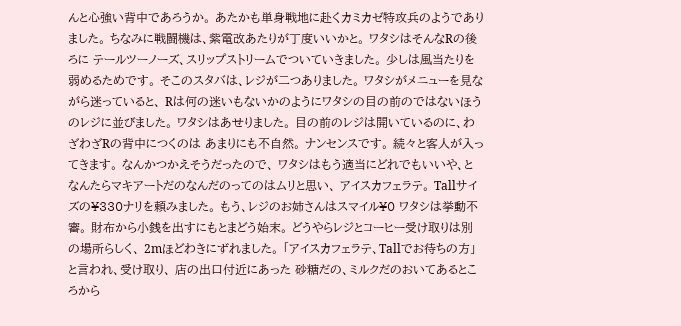んと心強い背中であろうか。 あたかも単身戦地に赴くカミカゼ特攻兵のようでありました。 ちなみに戦闘機は、紫電改あたりが丁度いいかと。 ワタシはそんなRの後ろに テールツーノーズ、スリップストリームでついていきました。 少しは風当たりを弱めるためです。 そこのスタバは、レジが二つありました。 ワタシがメニューを見ながら迷っていると、 Rは何の迷いもないかのようにワタシの目の前のではないほうのレジに並びました。 ワタシはあせりました。 目の前のレジは開いているのに、わざわざRの背中につくのは あまりにも不自然。 ナンセンスです。 続々と客人が入ってきます。 なんかつかえそうだったので、 ワタシはもう適当にどれでもいいや、と なんたらマキアートだのなんだのってのはムリと思い、 アイスカフェラテ。 Tallサイズの¥330ナリを頼みました。 もう、レジのお姉さんはスマイル¥0 ワタシは挙動不審。 財布から小銭を出すにもとまどう始末。 どうやらレジとコーヒー受け取りは別の場所らしく、 2mほどわきにずれました。 「アイスカフェラテ、Tallでお待ちの方」と言われ、受け取り、 店の出口付近にあった 砂糖だの、ミルクだのおいてあるところから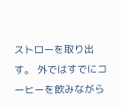ストローを取り出す。 外ではすでにコーヒーを飲みながら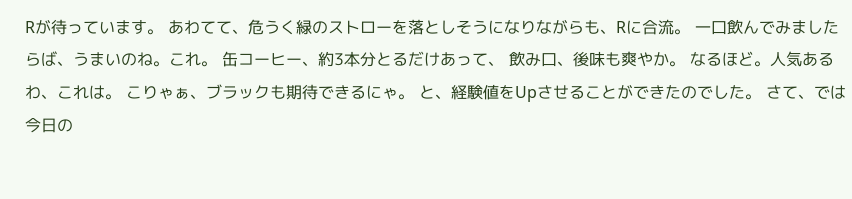Rが待っています。 あわてて、危うく緑のストローを落としそうになりながらも、Rに合流。 一口飲んでみましたらば、うまいのね。これ。 缶コーヒー、約3本分とるだけあって、 飲み口、後味も爽やか。 なるほど。人気あるわ、これは。 こりゃぁ、ブラックも期待できるにゃ。 と、経験値をUpさせることができたのでした。 さて、では今日の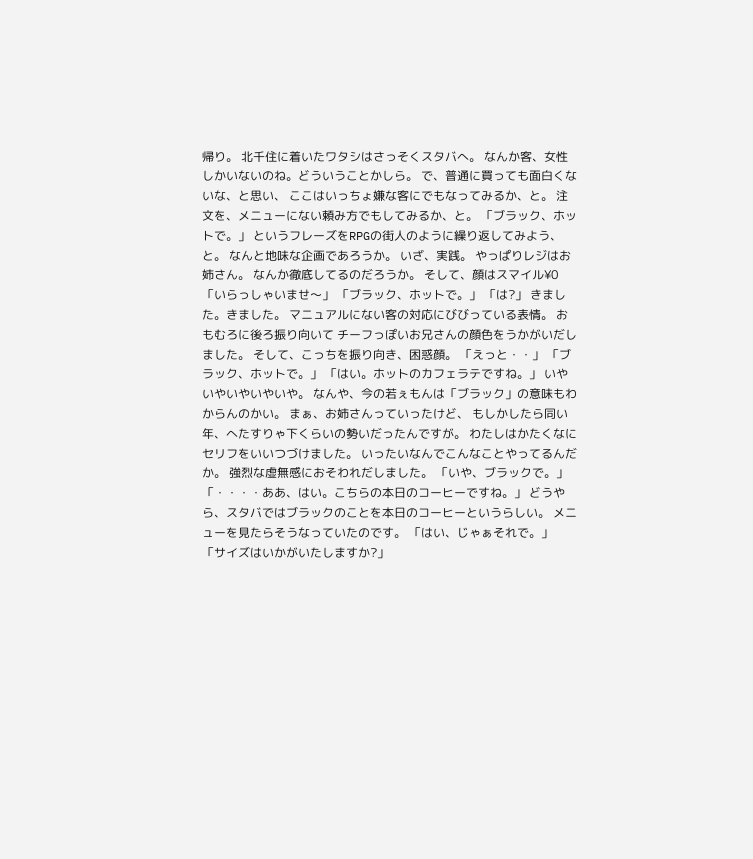帰り。 北千住に着いたワタシはさっそくスタバへ。 なんか客、女性しかいないのね。どういうことかしら。 で、普通に買っても面白くないな、と思い、 ここはいっちょ嫌な客にでもなってみるか、と。 注文を、メニューにない頼み方でもしてみるか、と。 「ブラック、ホットで。」 というフレーズをRPGの街人のように繰り返してみよう、と。 なんと地味な企画であろうか。 いざ、実践。 やっぱりレジはお姉さん。 なんか徹底してるのだろうか。 そして、顔はスマイル¥0 「いらっしゃいませ〜」 「ブラック、ホットで。」 「は?」 きました。きました。 マニュアルにない客の対応にびびっている表情。 おもむろに後ろ振り向いて チーフっぽいお兄さんの顔色をうかがいだしました。 そして、こっちを振り向き、困惑顔。 「えっと・・」 「ブラック、ホットで。」 「はい。ホットのカフェラテですね。」 いやいやいやいやいや。 なんや、今の若ぇもんは「ブラック」の意味もわからんのかい。 まぁ、お姉さんっていったけど、 もしかしたら同い年、へたすりゃ下くらいの勢いだったんですが。 わたしはかたくなにセリフをいいつづけました。 いったいなんでこんなことやってるんだか。 強烈な虚無感におそわれだしました。 「いや、ブラックで。」 「・・・・ああ、はい。こちらの本日のコーヒーですね。」 どうやら、スタバではブラックのことを本日のコーヒーというらしい。 メニューを見たらそうなっていたのです。 「はい、じゃぁそれで。」 「サイズはいかがいたしますか?」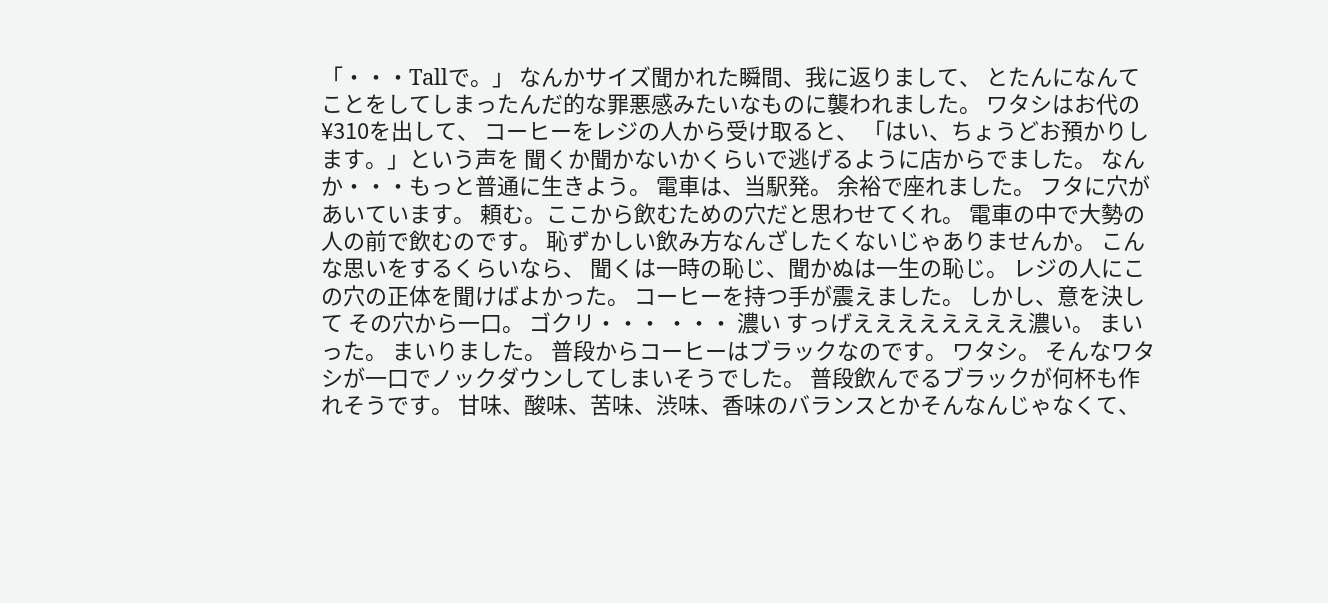「・・・Tallで。」 なんかサイズ聞かれた瞬間、我に返りまして、 とたんになんてことをしてしまったんだ的な罪悪感みたいなものに襲われました。 ワタシはお代の¥310を出して、 コーヒーをレジの人から受け取ると、 「はい、ちょうどお預かりします。」という声を 聞くか聞かないかくらいで逃げるように店からでました。 なんか・・・もっと普通に生きよう。 電車は、当駅発。 余裕で座れました。 フタに穴があいています。 頼む。ここから飲むための穴だと思わせてくれ。 電車の中で大勢の人の前で飲むのです。 恥ずかしい飲み方なんざしたくないじゃありませんか。 こんな思いをするくらいなら、 聞くは一時の恥じ、聞かぬは一生の恥じ。 レジの人にこの穴の正体を聞けばよかった。 コーヒーを持つ手が震えました。 しかし、意を決して その穴から一口。 ゴクリ・・・ ・・・ 濃い すっげええええええええ濃い。 まいった。 まいりました。 普段からコーヒーはブラックなのです。 ワタシ。 そんなワタシが一口でノックダウンしてしまいそうでした。 普段飲んでるブラックが何杯も作れそうです。 甘味、酸味、苦味、渋味、香味のバランスとかそんなんじゃなくて、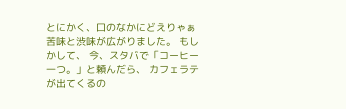とにかく、口のなかにどえりゃぁ苦味と渋味が広がりました。 もしかして、 今、スタバで「コーヒー一つ。」と頼んだら、 カフェラテが出てくるの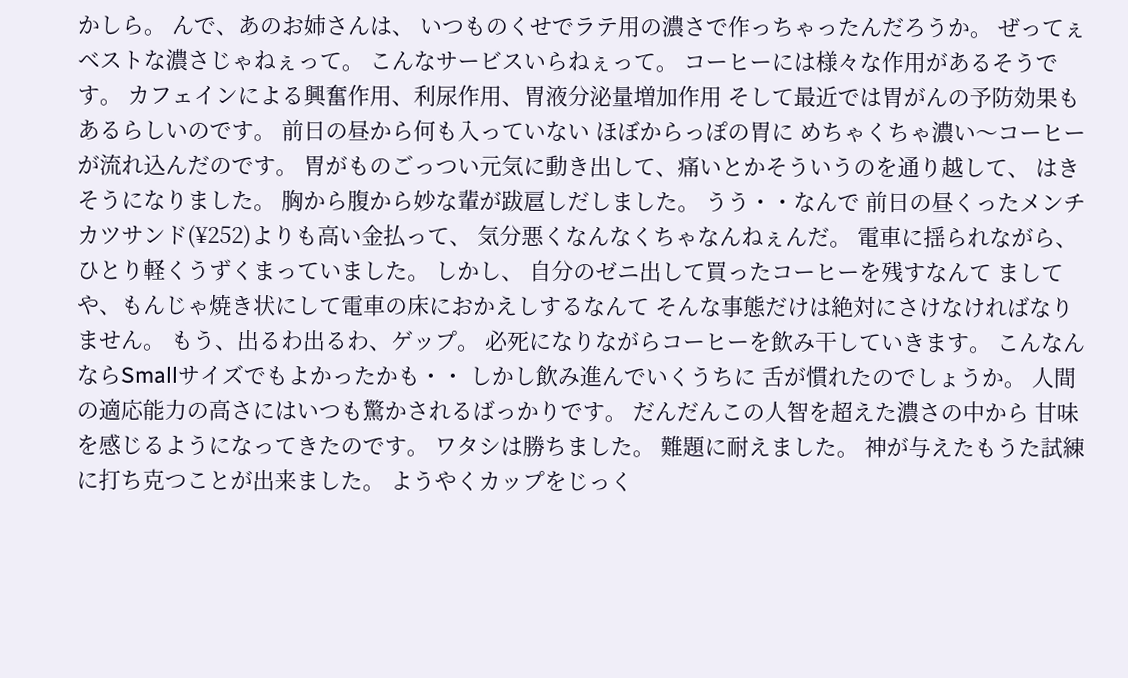かしら。 んで、あのお姉さんは、 いつものくせでラテ用の濃さで作っちゃったんだろうか。 ぜってぇベストな濃さじゃねぇって。 こんなサービスいらねぇって。 コーヒーには様々な作用があるそうです。 カフェインによる興奮作用、利尿作用、胃液分泌量増加作用 そして最近では胃がんの予防効果もあるらしいのです。 前日の昼から何も入っていない ほぼからっぽの胃に めちゃくちゃ濃い〜コーヒーが流れ込んだのです。 胃がものごっつい元気に動き出して、痛いとかそういうのを通り越して、 はきそうになりました。 胸から腹から妙な輩が跋扈しだしました。 うう・・なんで 前日の昼くったメンチカツサンド(¥252)よりも高い金払って、 気分悪くなんなくちゃなんねぇんだ。 電車に揺られながら、ひとり軽くうずくまっていました。 しかし、 自分のゼニ出して買ったコーヒーを残すなんて ましてや、もんじゃ焼き状にして電車の床におかえしするなんて そんな事態だけは絶対にさけなければなりません。 もう、出るわ出るわ、ゲップ。 必死になりながらコーヒーを飲み干していきます。 こんなんならSmallサイズでもよかったかも・・ しかし飲み進んでいくうちに 舌が慣れたのでしょうか。 人間の適応能力の高さにはいつも驚かされるばっかりです。 だんだんこの人智を超えた濃さの中から 甘味を感じるようになってきたのです。 ワタシは勝ちました。 難題に耐えました。 神が与えたもうた試練に打ち克つことが出来ました。 ようやくカップをじっく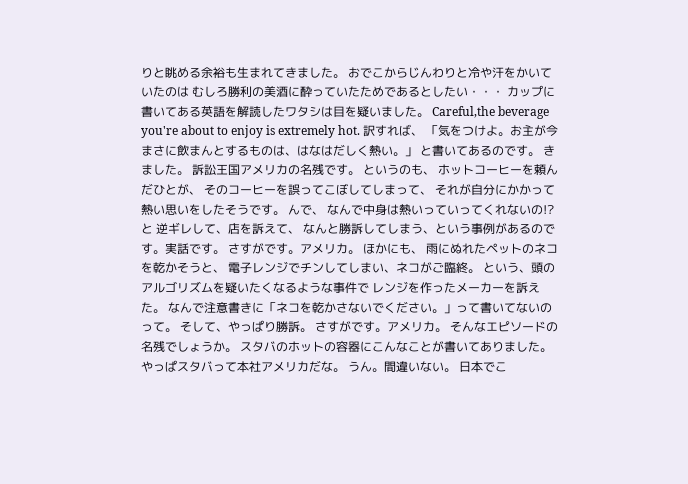りと眺める余裕も生まれてきました。 おでこからじんわりと冷や汗をかいていたのは むしろ勝利の美酒に酔っていたためであるとしたい・・・ カップに書いてある英語を解読したワタシは目を疑いました。 Careful,the beverage you're about to enjoy is extremely hot. 訳すれば、 「気をつけよ。お主が今まさに飲まんとするものは、はなはだしく熱い。」 と書いてあるのです。 きました。 訴訟王国アメリカの名残です。 というのも、 ホットコーヒーを頼んだひとが、 そのコーヒーを誤ってこぼしてしまって、 それが自分にかかって熱い思いをしたそうです。 んで、 なんで中身は熱いっていってくれないの!?と 逆ギレして、店を訴えて、 なんと勝訴してしまう、という事例があるのです。実話です。 さすがです。アメリカ。 ほかにも、 雨にぬれたペットのネコを乾かそうと、 電子レンジでチンしてしまい、ネコがご臨終。 という、頭のアルゴリズムを疑いたくなるような事件で レンジを作ったメーカーを訴えた。 なんで注意書きに「ネコを乾かさないでください。」って書いてないのって。 そして、やっぱり勝訴。 さすがです。アメリカ。 そんなエピソードの名残でしょうか。 スタバのホットの容器にこんなことが書いてありました。 やっぱスタバって本社アメリカだな。 うん。間違いない。 日本でこ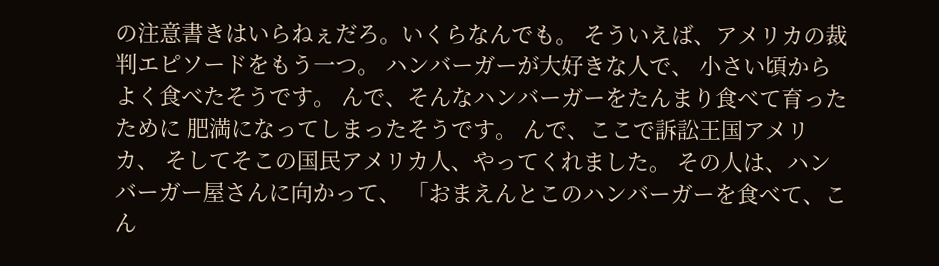の注意書きはいらねぇだろ。いくらなんでも。 そういえば、アメリカの裁判エピソードをもう一つ。 ハンバーガーが大好きな人で、 小さい頃からよく食べたそうです。 んで、そんなハンバーガーをたんまり食べて育ったために 肥満になってしまったそうです。 んで、ここで訴訟王国アメリカ、 そしてそこの国民アメリカ人、やってくれました。 その人は、ハンバーガー屋さんに向かって、 「おまえんとこのハンバーガーを食べて、こん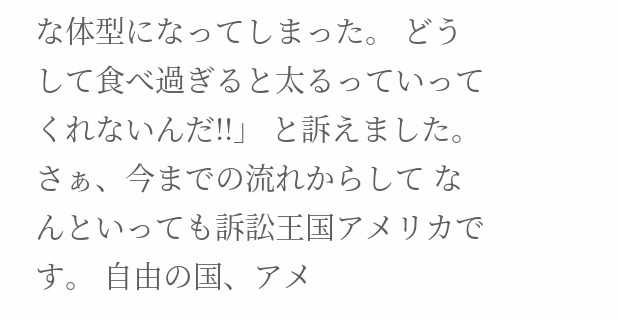な体型になってしまった。 どうして食べ過ぎると太るっていってくれないんだ!!」 と訴えました。 さぁ、今までの流れからして なんといっても訴訟王国アメリカです。 自由の国、アメ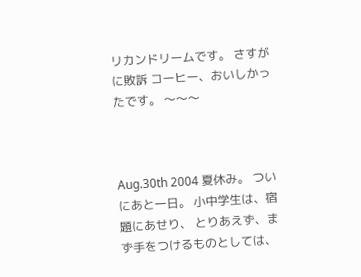リカンドリームです。 さすがに敗訴 コーヒー、おいしかったです。 〜〜〜



Aug.30th 2004 夏休み。 ついにあと一日。 小中学生は、宿題にあせり、 とりあえず、まず手をつけるものとしては、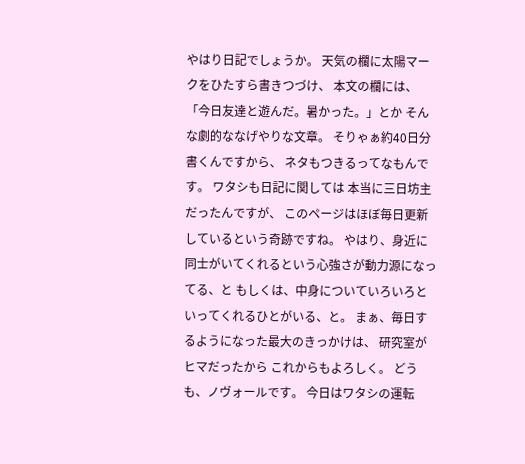やはり日記でしょうか。 天気の欄に太陽マークをひたすら書きつづけ、 本文の欄には、 「今日友達と遊んだ。暑かった。」とか そんな劇的ななげやりな文章。 そりゃぁ約40日分書くんですから、 ネタもつきるってなもんです。 ワタシも日記に関しては 本当に三日坊主だったんですが、 このページはほぼ毎日更新しているという奇跡ですね。 やはり、身近に同士がいてくれるという心強さが動力源になってる、と もしくは、中身についていろいろといってくれるひとがいる、と。 まぁ、毎日するようになった最大のきっかけは、 研究室がヒマだったから これからもよろしく。 どうも、ノヴォールです。 今日はワタシの運転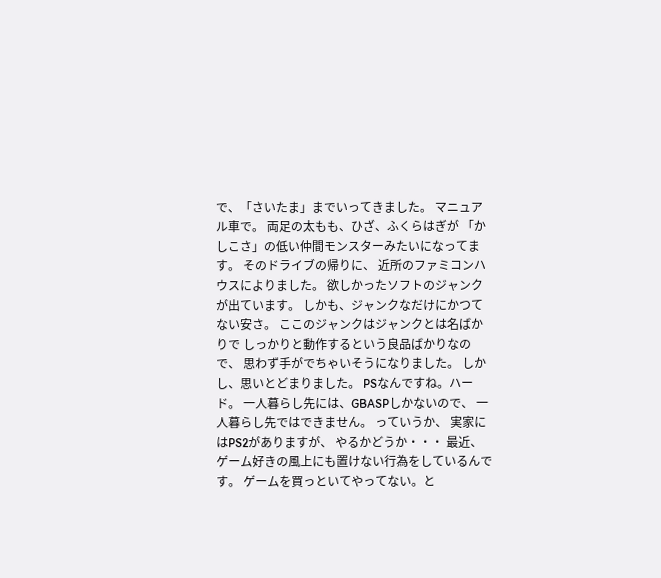で、「さいたま」までいってきました。 マニュアル車で。 両足の太もも、ひざ、ふくらはぎが 「かしこさ」の低い仲間モンスターみたいになってます。 そのドライブの帰りに、 近所のファミコンハウスによりました。 欲しかったソフトのジャンクが出ています。 しかも、ジャンクなだけにかつてない安さ。 ここのジャンクはジャンクとは名ばかりで しっかりと動作するという良品ばかりなので、 思わず手がでちゃいそうになりました。 しかし、思いとどまりました。 PSなんですね。ハード。 一人暮らし先には、GBASPしかないので、 一人暮らし先ではできません。 っていうか、 実家にはPS2がありますが、 やるかどうか・・・ 最近、ゲーム好きの風上にも置けない行為をしているんです。 ゲームを買っといてやってない。と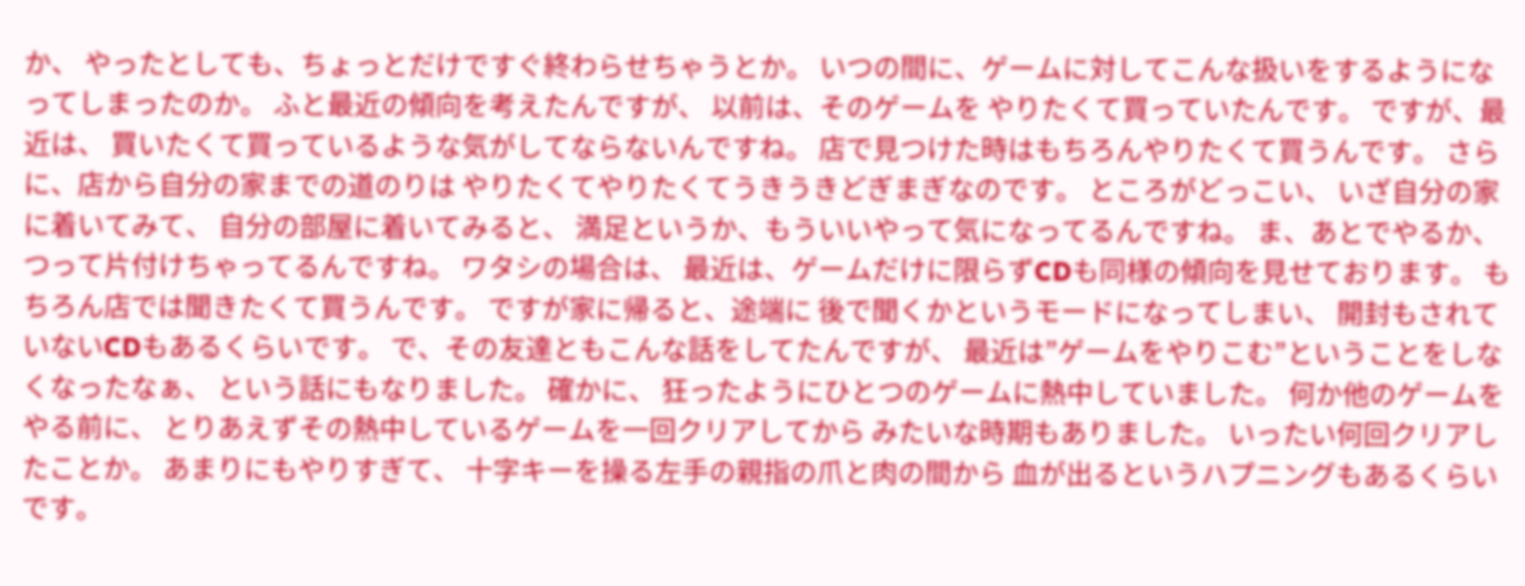か、 やったとしても、ちょっとだけですぐ終わらせちゃうとか。 いつの間に、ゲームに対してこんな扱いをするようになってしまったのか。 ふと最近の傾向を考えたんですが、 以前は、そのゲームを やりたくて買っていたんです。 ですが、最近は、 買いたくて買っているような気がしてならないんですね。 店で見つけた時はもちろんやりたくて買うんです。 さらに、店から自分の家までの道のりは やりたくてやりたくてうきうきどぎまぎなのです。 ところがどっこい、 いざ自分の家に着いてみて、 自分の部屋に着いてみると、 満足というか、もういいやって気になってるんですね。 ま、あとでやるか、つって片付けちゃってるんですね。 ワタシの場合は、 最近は、ゲームだけに限らずCDも同様の傾向を見せております。 もちろん店では聞きたくて買うんです。 ですが家に帰ると、途端に 後で聞くかというモードになってしまい、 開封もされていないCDもあるくらいです。 で、その友達ともこんな話をしてたんですが、 最近は”ゲームをやりこむ”ということをしなくなったなぁ、 という話にもなりました。 確かに、 狂ったようにひとつのゲームに熱中していました。 何か他のゲームをやる前に、 とりあえずその熱中しているゲームを一回クリアしてから みたいな時期もありました。 いったい何回クリアしたことか。 あまりにもやりすぎて、 十字キーを操る左手の親指の爪と肉の間から 血が出るというハプニングもあるくらいです。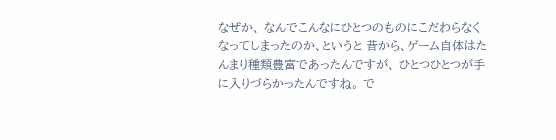なぜか、 なんでこんなにひとつのものにこだわらなくなってしまったのか、というと 昔から、ゲーム自体はたんまり種類豊富であったんですが、 ひとつひとつが手に入りづらかったんですね。 で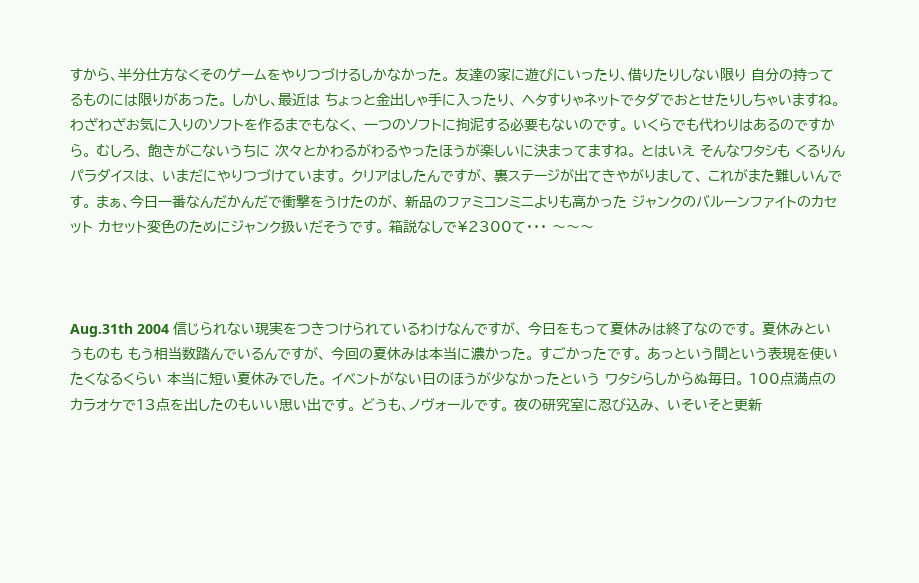すから、半分仕方なくそのゲームをやりつづけるしかなかった。 友達の家に遊びにいったり、借りたりしない限り 自分の持ってるものには限りがあった。 しかし、最近は ちょっと金出しゃ手に入ったり、 ヘタすりゃネットでタダでおとせたりしちゃいますね。 わざわざお気に入りのソフトを作るまでもなく、 一つのソフトに拘泥する必要もないのです。 いくらでも代わりはあるのですから。 むしろ、 飽きがこないうちに 次々とかわるがわるやったほうが楽しいに決まってますね。 とはいえ そんなワタシも くるりんパラダイスは、 いまだにやりつづけています。 クリアはしたんですが、 裏ステージが出てきやがりまして、 これがまた難しいんです。 まぁ、今日一番なんだかんだで衝撃をうけたのが、 新品のファミコンミニよりも高かった ジャンクのバルーンファイトのカセット カセット変色のためにジャンク扱いだそうです。 箱説なしで¥2300て・・・ 〜〜〜



Aug.31th 2004 信じられない現実をつきつけられているわけなんですが、 今日をもって夏休みは終了なのです。 夏休みというものも もう相当数踏んでいるんですが、 今回の夏休みは本当に濃かった。 すごかったです。 あっという間という表現を使いたくなるくらい 本当に短い夏休みでした。 イベントがない日のほうが少なかったという ワタシらしからぬ毎日。 100点満点のカラオケで13点を出したのもいい思い出です。 どうも、ノヴォールです。 夜の研究室に忍び込み、 いそいそと更新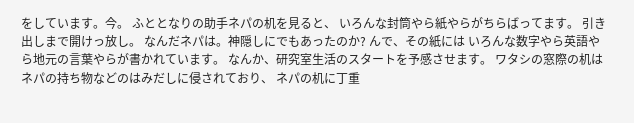をしています。今。 ふととなりの助手ネパの机を見ると、 いろんな封筒やら紙やらがちらばってます。 引き出しまで開けっ放し。 なんだネパは。神隠しにでもあったのか? んで、その紙には いろんな数字やら英語やら地元の言葉やらが書かれています。 なんか、研究室生活のスタートを予感させます。 ワタシの窓際の机は ネパの持ち物などのはみだしに侵されており、 ネパの机に丁重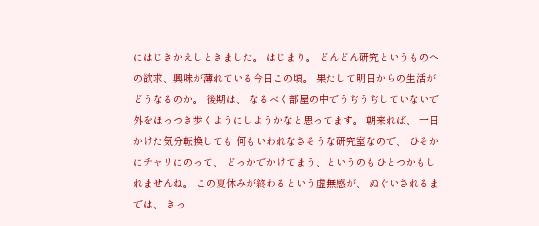にはじきかえしときました。 はじまり。 どんどん研究というものへの欲求、興味が薄れている今日この頃。 果たして明日からの生活がどうなるのか。 後期は、 なるべく部屋の中でうぢうぢしていないで 外をほっつき歩くようにしようかなと思ってます。 朝来れば、 一日かけた気分転換しても 何もいわれなさそうな研究室なので、 ひそかにチャリにのって、 どっかでかけてまう、というのもひとつかもしれませんね。 この夏休みが終わるという虚無感が、 ぬぐいされるまでは、 きっ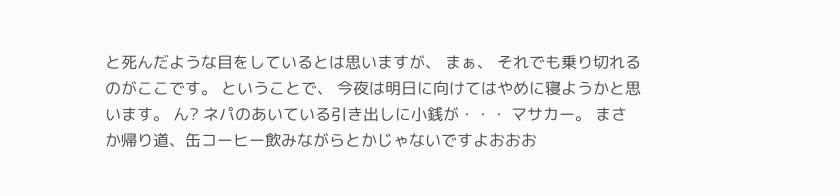と死んだような目をしているとは思いますが、 まぁ、 それでも乗り切れるのがここです。 ということで、 今夜は明日に向けてはやめに寝ようかと思います。 ん? ネパのあいている引き出しに小銭が・・・ マサカー。 まさか帰り道、缶コーヒー飲みながらとかじゃないですよおおお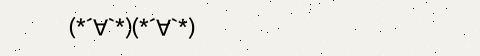(*´∀`*)(*´∀`*)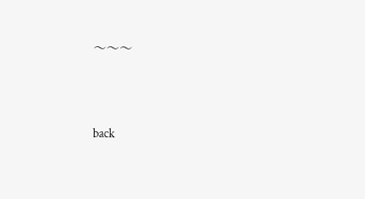〜〜〜





back